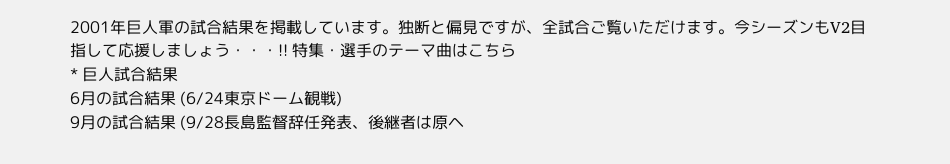2001年巨人軍の試合結果を掲載しています。独断と偏見ですが、全試合ご覧いただけます。今シーズンもV2目指して応援しましょう・・・!! 特集・選手のテーマ曲はこちら
* 巨人試合結果
6月の試合結果 (6/24東京ドーム観戦)
9月の試合結果 (9/28長島監督辞任発表、後継者は原ヘ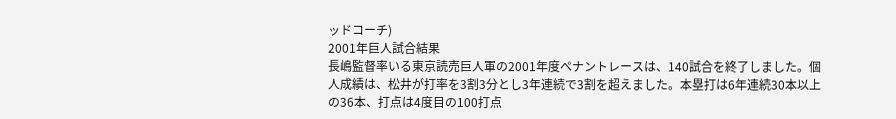ッドコーチ)
2001年巨人試合結果
長嶋監督率いる東京読売巨人軍の2001年度ペナントレースは、140試合を終了しました。個人成績は、松井が打率を3割3分とし3年連続で3割を超えました。本塁打は6年連続30本以上の36本、打点は4度目の100打点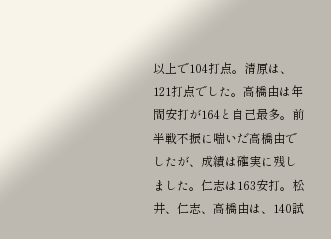以上で104打点。清原は、121打点でした。高橋由は年間安打が164と自己最多。前半戦不振に喘いだ高橋由でしたが、成績は確実に残しました。仁志は163安打。松井、仁志、高橋由は、140試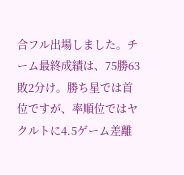合フル出場しました。チーム最終成績は、75勝63敗2分け。勝ち星では首位ですが、率順位ではヤクルトに4.5ゲーム差離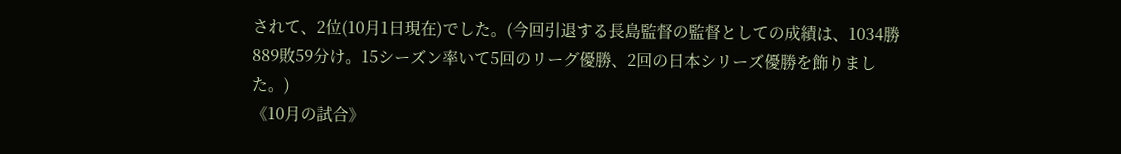されて、2位(10月1日現在)でした。(今回引退する長島監督の監督としての成績は、1034勝889敗59分け。15シーズン率いて5回のリーグ優勝、2回の日本シリーズ優勝を飾りました。)
《10月の試合》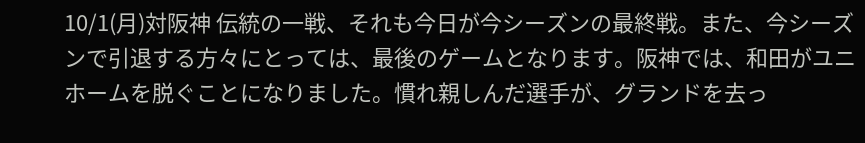10/1(月)対阪神 伝統の一戦、それも今日が今シーズンの最終戦。また、今シーズンで引退する方々にとっては、最後のゲームとなります。阪神では、和田がユニホームを脱ぐことになりました。慣れ親しんだ選手が、グランドを去っ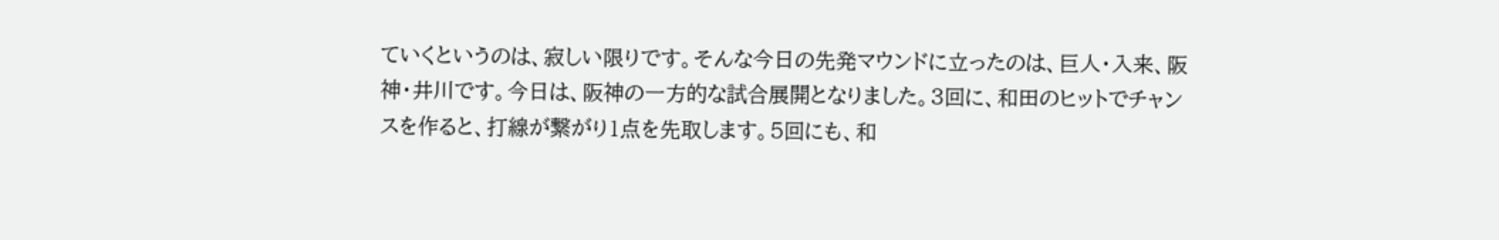ていくというのは、寂しい限りです。そんな今日の先発マウンドに立ったのは、巨人・入来、阪神・井川です。今日は、阪神の一方的な試合展開となりました。3回に、和田のヒットでチャンスを作ると、打線が繋がり1点を先取します。5回にも、和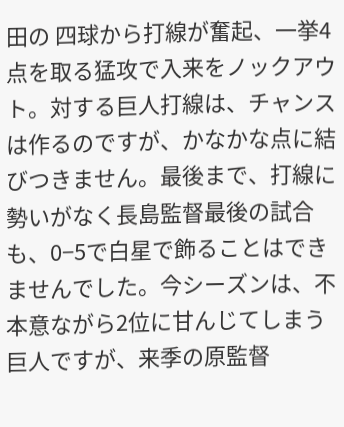田の 四球から打線が奮起、一挙4点を取る猛攻で入来をノックアウト。対する巨人打線は、チャンスは作るのですが、かなかな点に結びつきません。最後まで、打線に勢いがなく長島監督最後の試合も、0−5で白星で飾ることはできませんでした。今シーズンは、不本意ながら2位に甘んじてしまう巨人ですが、来季の原監督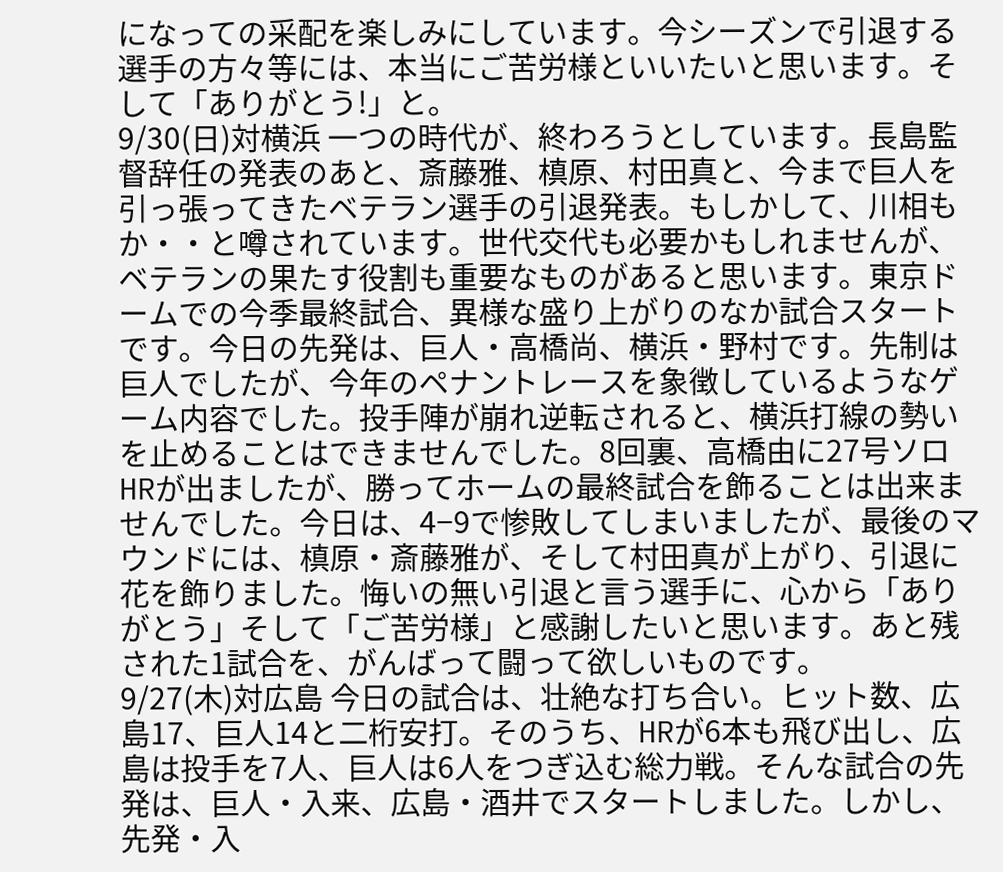になっての采配を楽しみにしています。今シーズンで引退する選手の方々等には、本当にご苦労様といいたいと思います。そして「ありがとう!」と。
9/30(日)対横浜 一つの時代が、終わろうとしています。長島監督辞任の発表のあと、斎藤雅、槙原、村田真と、今まで巨人を引っ張ってきたベテラン選手の引退発表。もしかして、川相もか・・と噂されています。世代交代も必要かもしれませんが、ベテランの果たす役割も重要なものがあると思います。東京ドームでの今季最終試合、異様な盛り上がりのなか試合スタートです。今日の先発は、巨人・高橋尚、横浜・野村です。先制は巨人でしたが、今年のペナントレースを象徴しているようなゲーム内容でした。投手陣が崩れ逆転されると、横浜打線の勢いを止めることはできませんでした。8回裏、高橋由に27号ソロHRが出ましたが、勝ってホームの最終試合を飾ることは出来ませんでした。今日は、4−9で惨敗してしまいましたが、最後のマウンドには、槙原・斎藤雅が、そして村田真が上がり、引退に花を飾りました。悔いの無い引退と言う選手に、心から「ありがとう」そして「ご苦労様」と感謝したいと思います。あと残された1試合を、がんばって闘って欲しいものです。
9/27(木)対広島 今日の試合は、壮絶な打ち合い。ヒット数、広島17、巨人14と二桁安打。そのうち、HRが6本も飛び出し、広島は投手を7人、巨人は6人をつぎ込む総力戦。そんな試合の先発は、巨人・入来、広島・酒井でスタートしました。しかし、先発・入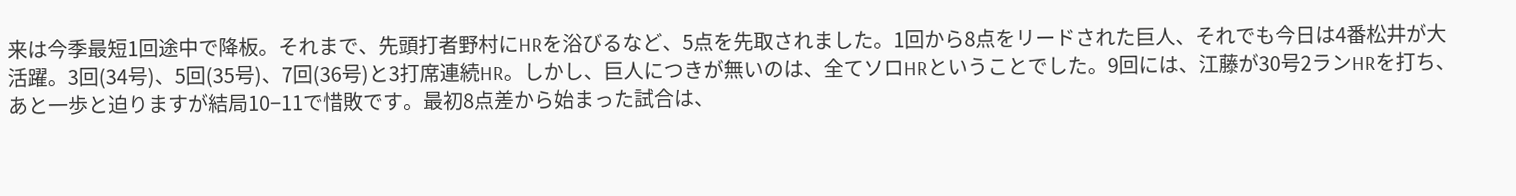来は今季最短1回途中で降板。それまで、先頭打者野村にHRを浴びるなど、5点を先取されました。1回から8点をリードされた巨人、それでも今日は4番松井が大活躍。3回(34号)、5回(35号)、7回(36号)と3打席連続HR。しかし、巨人につきが無いのは、全てソロHRということでした。9回には、江藤が30号2ランHRを打ち、あと一歩と迫りますが結局10−11で惜敗です。最初8点差から始まった試合は、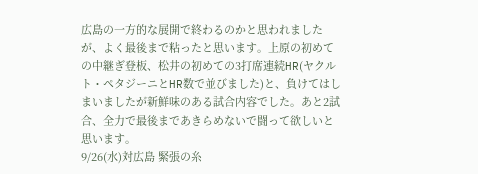広島の一方的な展開で終わるのかと思われましたが、よく最後まで粘ったと思います。上原の初めての中継ぎ登板、松井の初めての3打席連続HR(ヤクルト・ペタジーニとHR数で並びました)と、負けてはしまいましたが新鮮味のある試合内容でした。あと2試合、全力で最後まであきらめないで闘って欲しいと思います。
9/26(水)対広島 緊張の糸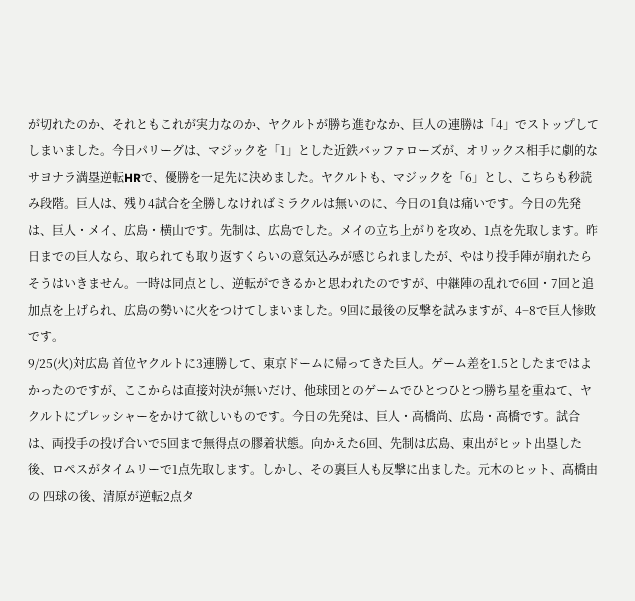が切れたのか、それともこれが実力なのか、ヤクルトが勝ち進むなか、巨人の連勝は「4」でストップしてしまいました。今日パリーグは、マジックを「1」とした近鉄バッファローズが、オリックス相手に劇的なサヨナラ満塁逆転HRで、優勝を一足先に決めました。ヤクルトも、マジックを「6」とし、こちらも秒読み段階。巨人は、残り4試合を全勝しなければミラクルは無いのに、今日の1負は痛いです。今日の先発は、巨人・メイ、広島・横山です。先制は、広島でした。メイの立ち上がりを攻め、1点を先取します。昨日までの巨人なら、取られても取り返すくらいの意気込みが感じられましたが、やはり投手陣が崩れたらそうはいきません。一時は同点とし、逆転ができるかと思われたのですが、中継陣の乱れで6回・7回と追加点を上げられ、広島の勢いに火をつけてしまいました。9回に最後の反撃を試みますが、4−8で巨人惨敗です。
9/25(火)対広島 首位ヤクルトに3連勝して、東京ドームに帰ってきた巨人。ゲーム差を1.5としたまではよかったのですが、ここからは直接対決が無いだけ、他球団とのゲームでひとつひとつ勝ち星を重ねて、ヤクルトにプレッシャーをかけて欲しいものです。今日の先発は、巨人・高橋尚、広島・高橋です。試合は、両投手の投げ合いで5回まで無得点の膠着状態。向かえた6回、先制は広島、東出がヒット出塁した後、ロペスがタイムリーで1点先取します。しかし、その裏巨人も反撃に出ました。元木のヒット、高橋由の 四球の後、清原が逆転2点タ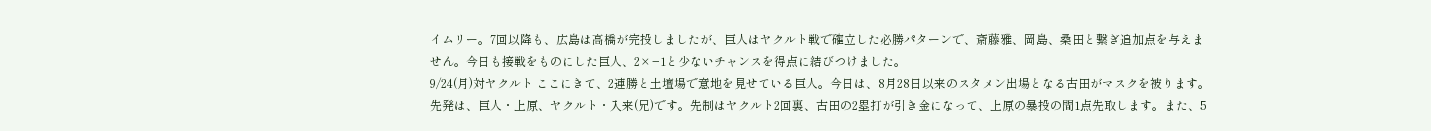イムリー。7回以降も、広島は高橋が完投しましたが、巨人はヤクルト戦で確立した必勝パターンで、斎藤雅、岡島、桑田と繋ぎ追加点を与えません。今日も接戦をものにした巨人、2×−1と少ないチャンスを得点に結びつけました。
9/24(月)対ヤクルト ここにきて、2連勝と土壇場で意地を見せている巨人。今日は、8月28日以来のスタメン出場となる古田がマスクを被ります。先発は、巨人・上原、ヤクルト・入来(兄)です。先制はヤクルト2回裏、古田の2塁打が引き金になって、上原の暴投の間1点先取します。また、5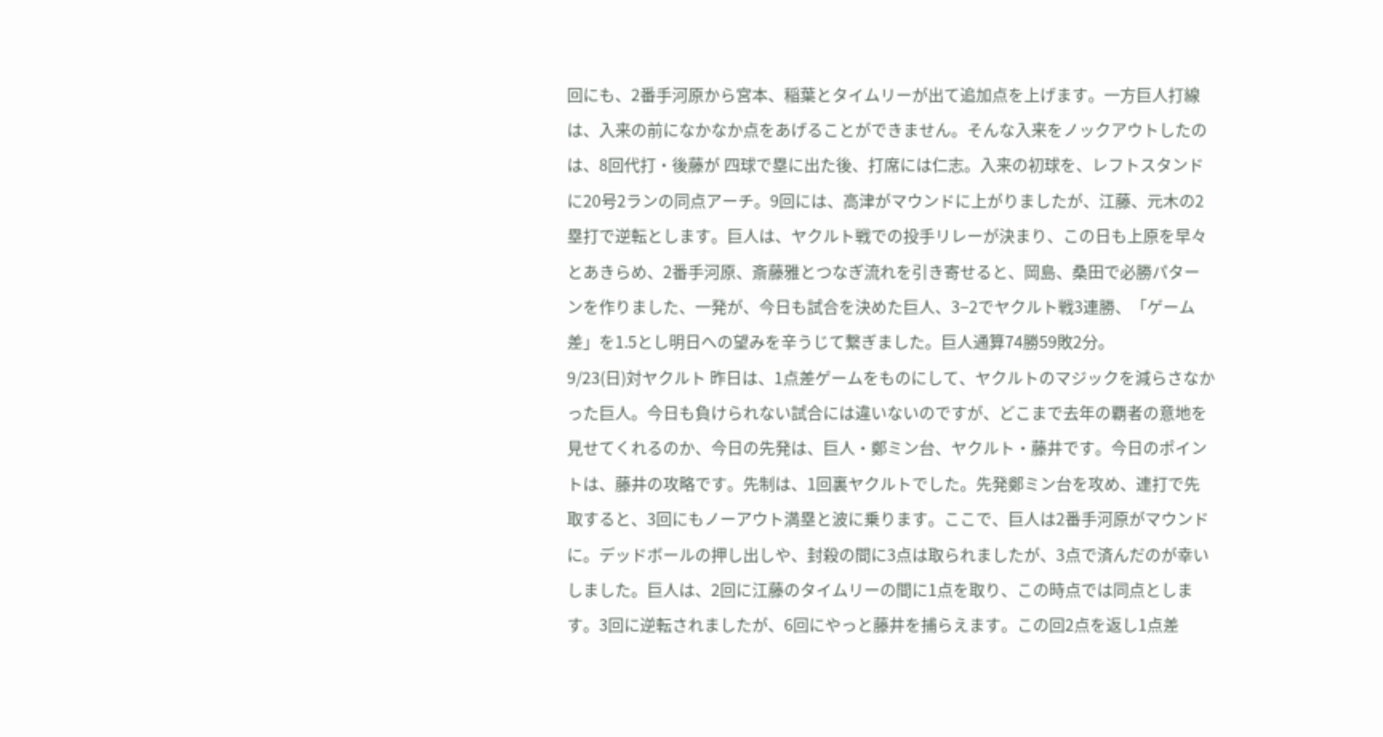回にも、2番手河原から宮本、稲葉とタイムリーが出て追加点を上げます。一方巨人打線は、入来の前になかなか点をあげることができません。そんな入来をノックアウトしたのは、8回代打・後藤が 四球で塁に出た後、打席には仁志。入来の初球を、レフトスタンドに20号2ランの同点アーチ。9回には、高津がマウンドに上がりましたが、江藤、元木の2塁打で逆転とします。巨人は、ヤクルト戦での投手リレーが決まり、この日も上原を早々とあきらめ、2番手河原、斎藤雅とつなぎ流れを引き寄せると、岡島、桑田で必勝パターンを作りました、一発が、今日も試合を決めた巨人、3−2でヤクルト戦3連勝、「ゲーム差」を1.5とし明日への望みを辛うじて繋ぎました。巨人通算74勝59敗2分。
9/23(日)対ヤクルト 昨日は、1点差ゲームをものにして、ヤクルトのマジックを減らさなかった巨人。今日も負けられない試合には違いないのですが、どこまで去年の覇者の意地を見せてくれるのか、今日の先発は、巨人・鄭ミン台、ヤクルト・藤井です。今日のポイントは、藤井の攻略です。先制は、1回裏ヤクルトでした。先発鄭ミン台を攻め、連打で先取すると、3回にもノーアウト満塁と波に乗ります。ここで、巨人は2番手河原がマウンドに。デッドボールの押し出しや、封殺の間に3点は取られましたが、3点で済んだのが幸いしました。巨人は、2回に江藤のタイムリーの間に1点を取り、この時点では同点とします。3回に逆転されましたが、6回にやっと藤井を捕らえます。この回2点を返し1点差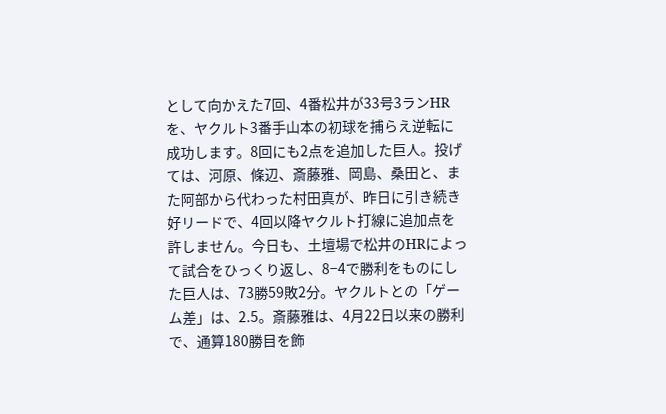として向かえた7回、4番松井が33号3ランHRを、ヤクルト3番手山本の初球を捕らえ逆転に成功します。8回にも2点を追加した巨人。投げては、河原、條辺、斎藤雅、岡島、桑田と、また阿部から代わった村田真が、昨日に引き続き好リードで、4回以降ヤクルト打線に追加点を許しません。今日も、土壇場で松井のHRによって試合をひっくり返し、8−4で勝利をものにした巨人は、73勝59敗2分。ヤクルトとの「ゲーム差」は、2.5。斎藤雅は、4月22日以来の勝利で、通算180勝目を飾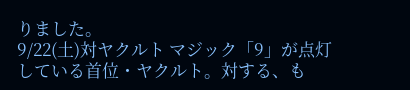りました。
9/22(土)対ヤクルト マジック「9」が点灯している首位・ヤクルト。対する、も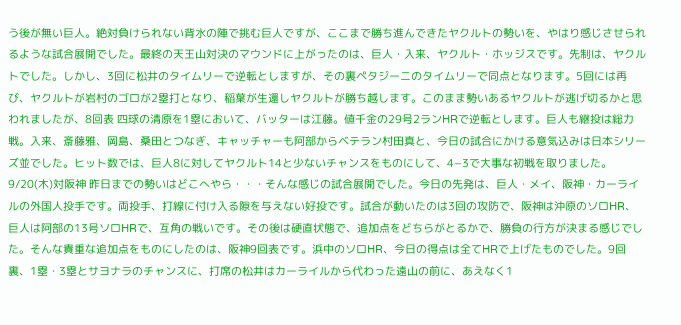う後が無い巨人。絶対負けられない背水の陣で挑む巨人ですが、ここまで勝ち進んできたヤクルトの勢いを、やはり感じさせられるような試合展開でした。最終の天王山対決のマウンドに上がったのは、巨人・入来、ヤクルト・ホッジスです。先制は、ヤクルトでした。しかし、3回に松井のタイムリーで逆転としますが、その裏ペタジーニのタイムリーで同点となります。5回には再び、ヤクルトが岩村のゴロが2塁打となり、稲葉が生還しヤクルトが勝ち越します。このまま勢いあるヤクルトが逃げ切るかと思われましたが、8回表 四球の清原を1塁において、バッターは江藤。値千金の29号2ランHRで逆転とします。巨人も継投は総力戦。入来、斎藤雅、岡島、桑田とつなぎ、キャッチャーも阿部からベテラン村田真と、今日の試合にかける意気込みは日本シリーズ並でした。ヒット数では、巨人8に対してヤクルト14と少ないチャンスをものにして、4−3で大事な初戦を取りました。
9/20(木)対阪神 昨日までの勢いはどこへやら・・・そんな感じの試合展開でした。今日の先発は、巨人・メイ、阪神・カーライルの外国人投手です。両投手、打線に付け入る隙を与えない好投です。試合が動いたのは3回の攻防で、阪神は沖原のソロHR、巨人は阿部の13号ソロHRで、互角の戦いです。その後は硬直状態で、追加点をどちらがとるかで、勝負の行方が決まる感じでした。そんな貴重な追加点をものにしたのは、阪神9回表です。浜中のソロHR、今日の得点は全てHRで上げたものでした。9回裏、1塁・3塁とサヨナラのチャンスに、打席の松井はカーライルから代わった遠山の前に、あえなく1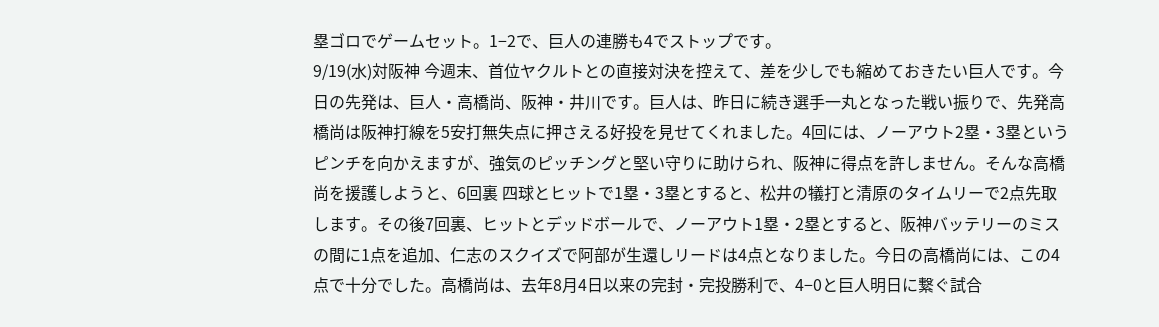塁ゴロでゲームセット。1−2で、巨人の連勝も4でストップです。
9/19(水)対阪神 今週末、首位ヤクルトとの直接対決を控えて、差を少しでも縮めておきたい巨人です。今日の先発は、巨人・高橋尚、阪神・井川です。巨人は、昨日に続き選手一丸となった戦い振りで、先発高橋尚は阪神打線を5安打無失点に押さえる好投を見せてくれました。4回には、ノーアウト2塁・3塁というピンチを向かえますが、強気のピッチングと堅い守りに助けられ、阪神に得点を許しません。そんな高橋尚を援護しようと、6回裏 四球とヒットで1塁・3塁とすると、松井の犠打と清原のタイムリーで2点先取します。その後7回裏、ヒットとデッドボールで、ノーアウト1塁・2塁とすると、阪神バッテリーのミスの間に1点を追加、仁志のスクイズで阿部が生還しリードは4点となりました。今日の高橋尚には、この4点で十分でした。高橋尚は、去年8月4日以来の完封・完投勝利で、4−0と巨人明日に繋ぐ試合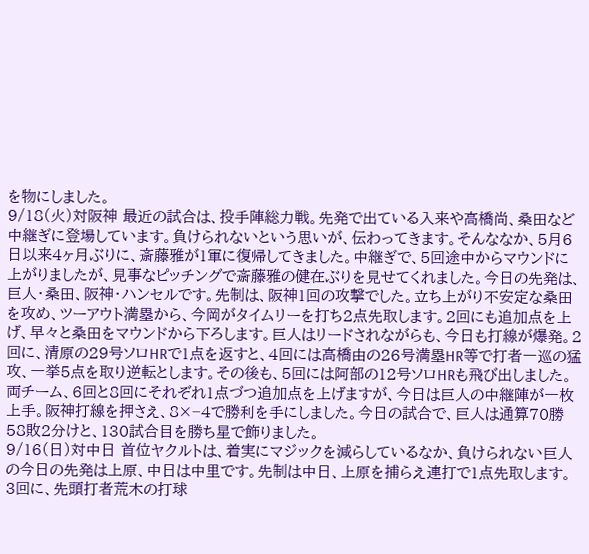を物にしました。
9/18(火)対阪神 最近の試合は、投手陣総力戦。先発で出ている入来や高橋尚、桑田など中継ぎに登場しています。負けられないという思いが、伝わってきます。そんななか、5月6日以来4ヶ月ぶりに、斎藤雅が1軍に復帰してきました。中継ぎで、5回途中からマウンドに上がりましたが、見事なピッチングで斎藤雅の健在ぶりを見せてくれました。今日の先発は、巨人・桑田、阪神・ハンセルです。先制は、阪神1回の攻撃でした。立ち上がり不安定な桑田を攻め、ツーアウト満塁から、今岡がタイムリーを打ち2点先取します。2回にも追加点を上げ、早々と桑田をマウンドから下ろします。巨人はリードされながらも、今日も打線が爆発。2回に、清原の29号ソロHRで1点を返すと、4回には高橋由の26号満塁HR等で打者一巡の猛攻、一挙5点を取り逆転とします。その後も、5回には阿部の12号ソロHRも飛び出しました。両チーム、6回と8回にそれぞれ1点づつ追加点を上げますが、今日は巨人の中継陣が一枚上手。阪神打線を押さえ、8×−4で勝利を手にしました。今日の試合で、巨人は通算70勝58敗2分けと、130試合目を勝ち星で飾りました。
9/16(日)対中日 首位ヤクルトは、着実にマジックを減らしているなか、負けられない巨人の今日の先発は上原、中日は中里です。先制は中日、上原を捕らえ連打で1点先取します。3回に、先頭打者荒木の打球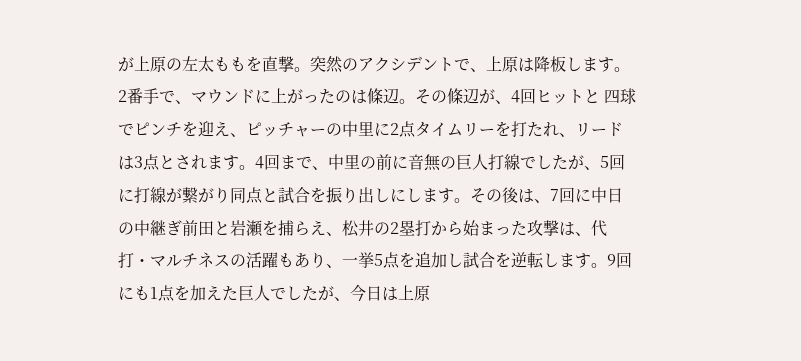が上原の左太ももを直撃。突然のアクシデントで、上原は降板します。2番手で、マウンドに上がったのは條辺。その條辺が、4回ヒットと 四球でピンチを迎え、ピッチャーの中里に2点タイムリーを打たれ、リードは3点とされます。4回まで、中里の前に音無の巨人打線でしたが、5回に打線が繋がり同点と試合を振り出しにします。その後は、7回に中日の中継ぎ前田と岩瀬を捕らえ、松井の2塁打から始まった攻撃は、代打・マルチネスの活躍もあり、一挙5点を追加し試合を逆転します。9回にも1点を加えた巨人でしたが、今日は上原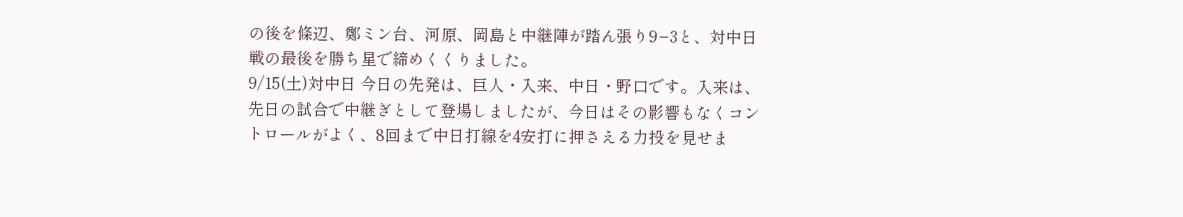の後を條辺、鄭ミン台、河原、岡島と中継陣が踏ん張り9−3と、対中日戦の最後を勝ち星で締めくくりました。
9/15(土)対中日 今日の先発は、巨人・入来、中日・野口です。入来は、先日の試合で中継ぎとして登場しましたが、今日はその影響もなくコントロールがよく、8回まで中日打線を4安打に押さえる力投を見せま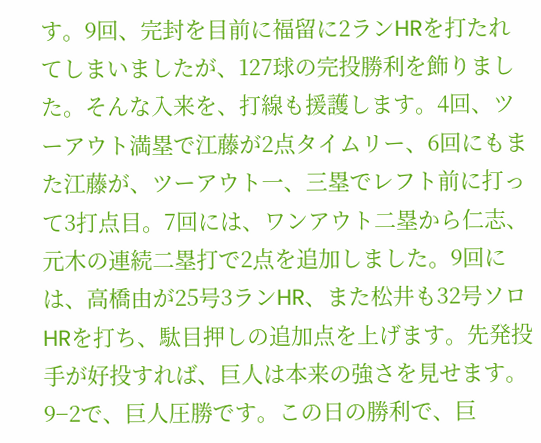す。9回、完封を目前に福留に2ランHRを打たれてしまいましたが、127球の完投勝利を飾りました。そんな入来を、打線も援護します。4回、ツーアウト満塁で江藤が2点タイムリー、6回にもまた江藤が、ツーアウト一、三塁でレフト前に打って3打点目。7回には、ワンアウト二塁から仁志、元木の連続二塁打で2点を追加しました。9回には、高橋由が25号3ランHR、また松井も32号ソロHRを打ち、駄目押しの追加点を上げます。先発投手が好投すれば、巨人は本来の強さを見せます。9−2で、巨人圧勝です。この日の勝利で、巨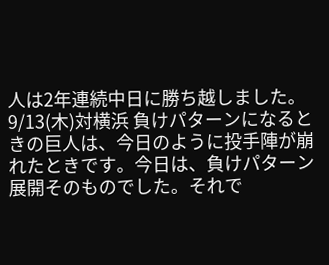人は2年連続中日に勝ち越しました。
9/13(木)対横浜 負けパターンになるときの巨人は、今日のように投手陣が崩れたときです。今日は、負けパターン展開そのものでした。それで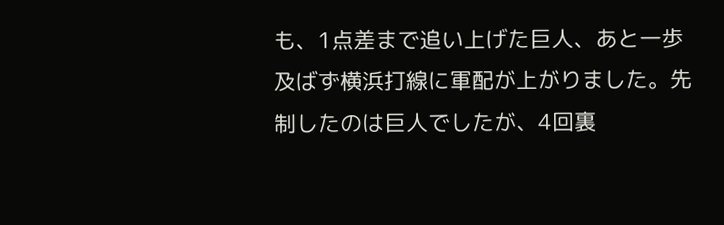も、1点差まで追い上げた巨人、あと一歩及ばず横浜打線に軍配が上がりました。先制したのは巨人でしたが、4回裏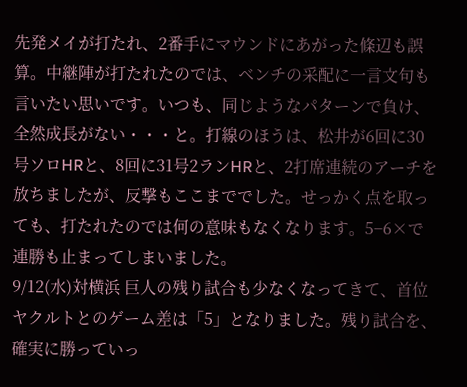先発メイが打たれ、2番手にマウンドにあがった條辺も誤算。中継陣が打たれたのでは、ベンチの采配に一言文句も言いたい思いです。いつも、同じようなパターンで負け、全然成長がない・・・と。打線のほうは、松井が6回に30号ソロHRと、8回に31号2ランHRと、2打席連続のアーチを放ちましたが、反撃もここまででした。せっかく点を取っても、打たれたのでは何の意味もなくなります。5−6×で連勝も止まってしまいました。
9/12(水)対横浜 巨人の残り試合も少なくなってきて、首位ヤクルトとのゲーム差は「5」となりました。残り試合を、確実に勝っていっ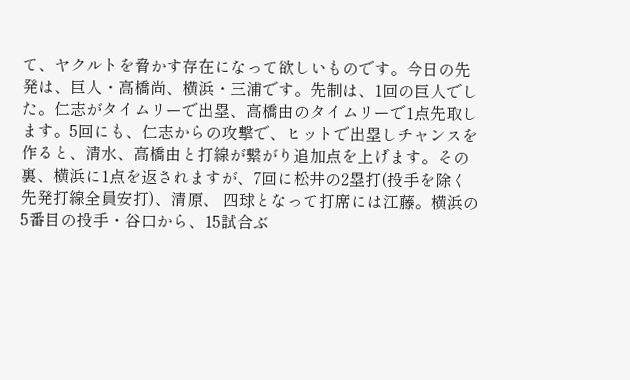て、ヤクルトを脅かす存在になって欲しいものです。今日の先発は、巨人・高橋尚、横浜・三浦です。先制は、1回の巨人でした。仁志がタイムリーで出塁、高橋由のタイムリーで1点先取します。5回にも、仁志からの攻撃で、ヒットで出塁しチャンスを作ると、清水、高橋由と打線が繋がり追加点を上げます。その裏、横浜に1点を返されますが、7回に松井の2塁打(投手を除く先発打線全員安打)、清原、 四球となって打席には江藤。横浜の5番目の投手・谷口から、15試合ぶ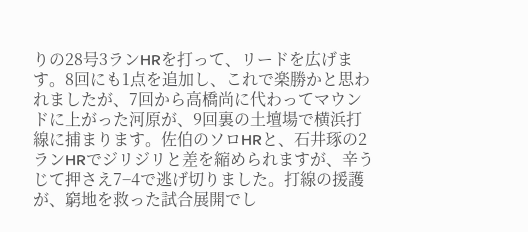りの28号3ランHRを打って、リードを広げます。8回にも1点を追加し、これで楽勝かと思われましたが、7回から高橋尚に代わってマウンドに上がった河原が、9回裏の土壇場で横浜打線に捕まります。佐伯のソロHRと、石井琢の2ランHRでジリジリと差を縮められますが、辛うじて押さえ7−4で逃げ切りました。打線の援護が、窮地を救った試合展開でし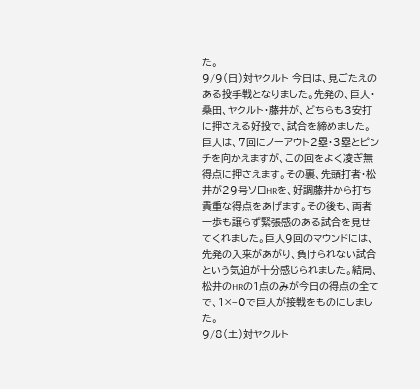た。
9/9(日)対ヤクルト 今日は、見ごたえのある投手戦となりました。先発の、巨人・桑田、ヤクルト・藤井が、どちらも3安打に押さえる好投で、試合を締めました。巨人は、7回にノーアウト2塁・3塁とピンチを向かえますが、この回をよく凌ぎ無得点に押さえます。その裏、先頭打者・松井が29号ソロHRを、好調藤井から打ち貴重な得点をあげます。その後も、両者一歩も譲らず緊張感のある試合を見せてくれました。巨人9回のマウンドには、先発の入来があがり、負けられない試合という気迫が十分感じられました。結局、松井のHRの1点のみが今日の得点の全てで、1×−0で巨人が接戦をものにしました。
9/8(土)対ヤクルト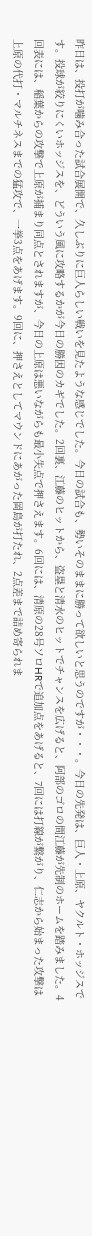昨日は、投打が噛み合った試合展開で、久しぶりに巨人らしい戦いを見たような感じでした。今日の試合も、勢いそのままに勝って欲しいと思うのですが・・・。今日の先発は、巨人・上原、ヤクルト・ホッジスです。投球が絞りにくいホッジスを、どういう風に攻略するかが今日の勝因のカギでした。2回裏、江藤のヒットから、盗塁と清水のヒットでチャンスを広げると、阿部のゴロの間江藤が先制のホームを踏みました。4回表には、稲葉からの攻撃で上原が捕まり同点とされますが、今日の上原は悪いながらも最小失点で押さえます。6回には、清原の28号ソロHRで追加点をあげると、7回には打線が繋がり、仁志から始まった攻撃は上原の代打・マルチネスまでの猛攻で、一挙3点をあげます。9回に、押さえとしてマウンドにあがった岡島が打たれ、2点差まで詰め寄られま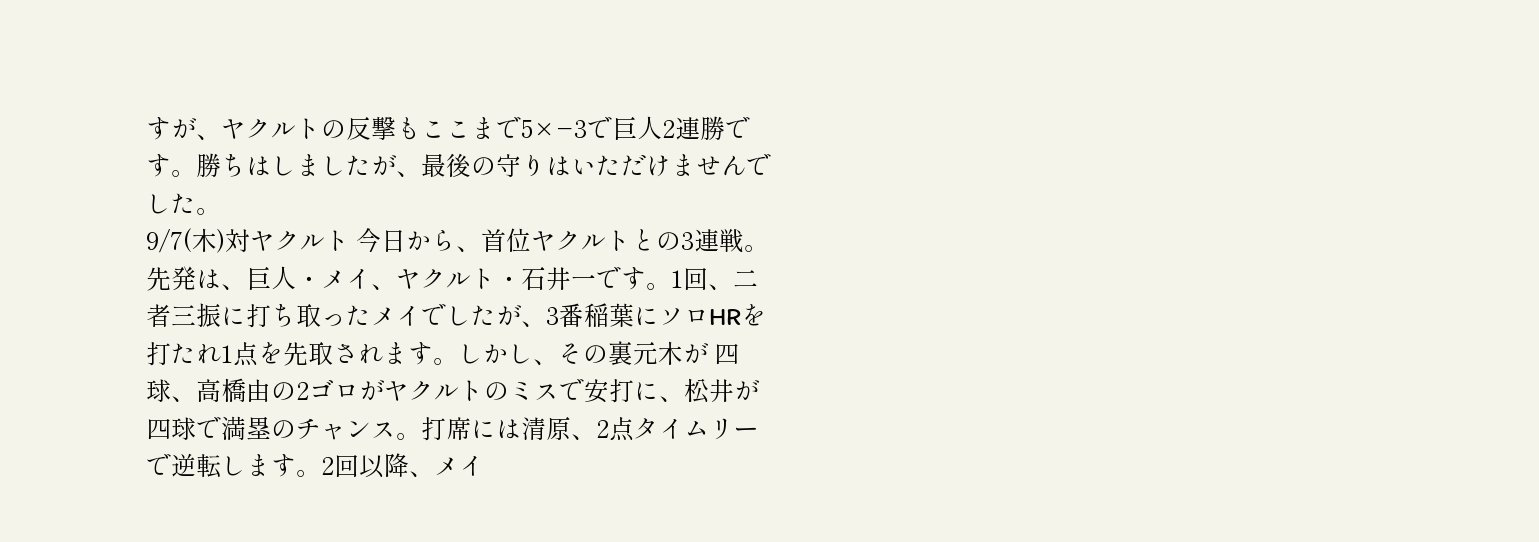すが、ヤクルトの反撃もここまで5×−3で巨人2連勝です。勝ちはしましたが、最後の守りはいただけませんでした。
9/7(木)対ヤクルト 今日から、首位ヤクルトとの3連戦。先発は、巨人・メイ、ヤクルト・石井一です。1回、二者三振に打ち取ったメイでしたが、3番稲葉にソロHRを打たれ1点を先取されます。しかし、その裏元木が 四球、高橋由の2ゴロがヤクルトのミスで安打に、松井が四球で満塁のチャンス。打席には清原、2点タイムリーで逆転します。2回以降、メイ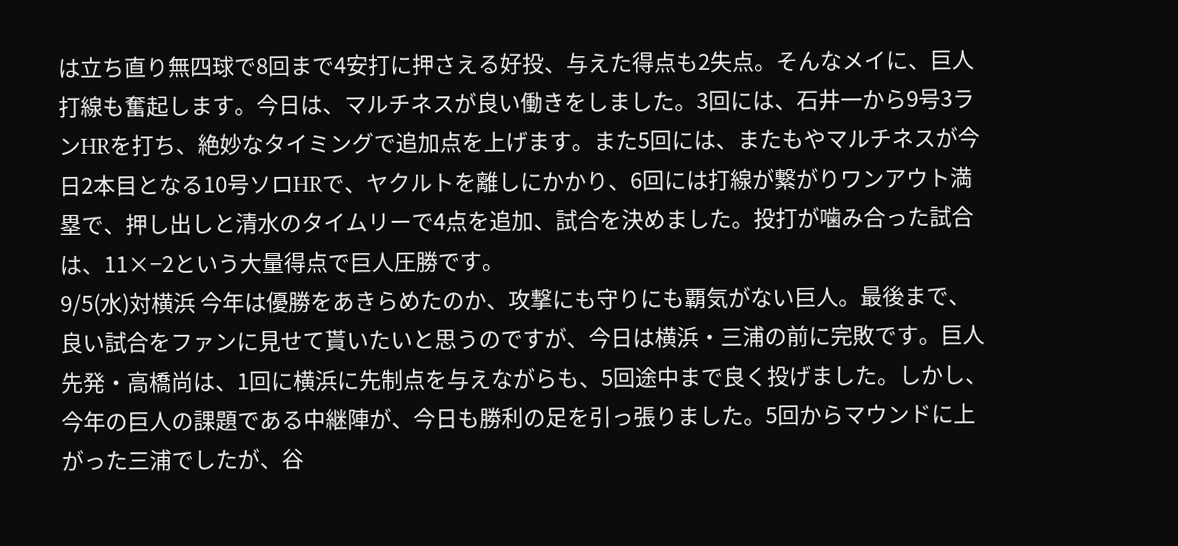は立ち直り無四球で8回まで4安打に押さえる好投、与えた得点も2失点。そんなメイに、巨人打線も奮起します。今日は、マルチネスが良い働きをしました。3回には、石井一から9号3ランHRを打ち、絶妙なタイミングで追加点を上げます。また5回には、またもやマルチネスが今日2本目となる10号ソロHRで、ヤクルトを離しにかかり、6回には打線が繋がりワンアウト満塁で、押し出しと清水のタイムリーで4点を追加、試合を決めました。投打が噛み合った試合は、11×−2という大量得点で巨人圧勝です。
9/5(水)対横浜 今年は優勝をあきらめたのか、攻撃にも守りにも覇気がない巨人。最後まで、良い試合をファンに見せて貰いたいと思うのですが、今日は横浜・三浦の前に完敗です。巨人先発・高橋尚は、1回に横浜に先制点を与えながらも、5回途中まで良く投げました。しかし、今年の巨人の課題である中継陣が、今日も勝利の足を引っ張りました。5回からマウンドに上がった三浦でしたが、谷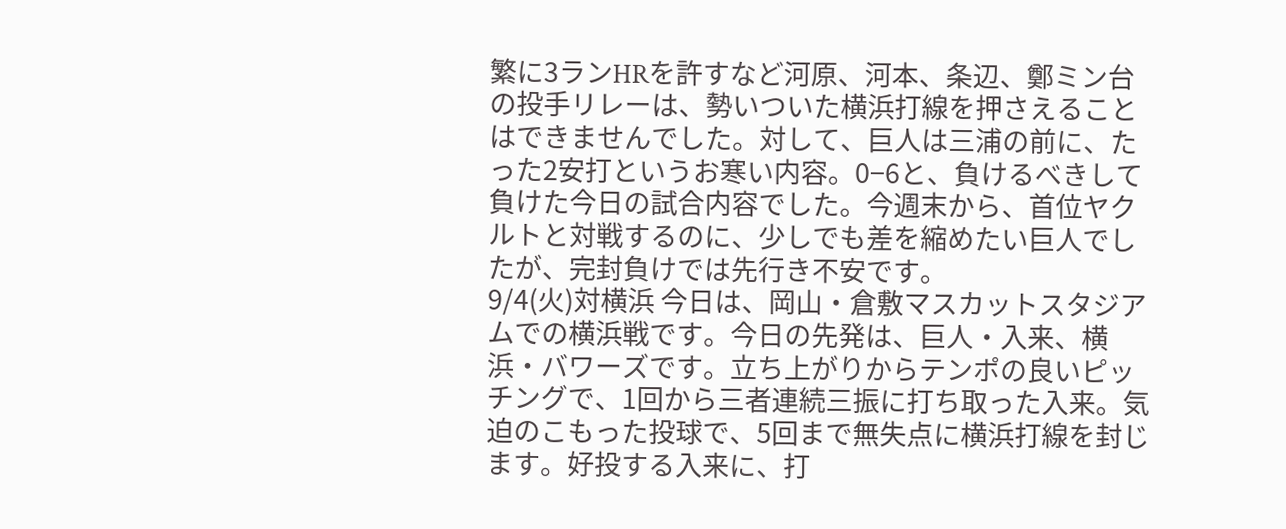繁に3ランHRを許すなど河原、河本、条辺、鄭ミン台の投手リレーは、勢いついた横浜打線を押さえることはできませんでした。対して、巨人は三浦の前に、たった2安打というお寒い内容。0−6と、負けるべきして負けた今日の試合内容でした。今週末から、首位ヤクルトと対戦するのに、少しでも差を縮めたい巨人でしたが、完封負けでは先行き不安です。
9/4(火)対横浜 今日は、岡山・倉敷マスカットスタジアムでの横浜戦です。今日の先発は、巨人・入来、横浜・バワーズです。立ち上がりからテンポの良いピッチングで、1回から三者連続三振に打ち取った入来。気迫のこもった投球で、5回まで無失点に横浜打線を封じます。好投する入来に、打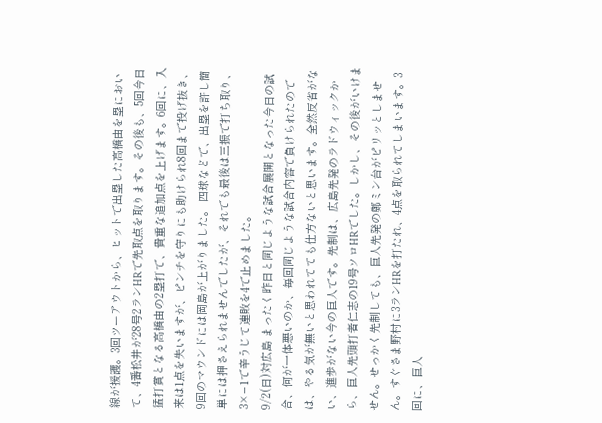線が援護。3回ツーアウトから、ヒットで出塁した高橋由を塁において、4番松井が28号2ランHRで先取点を取ります。その後も、5回今日猛打賞となる高橋由の2塁打で、貴重な追加点を上げます。6回に、入来は1点を失いますが、ピンチを守りにも助けられ8回まで投げ抜き、9回のマウンドには岡島が上がりました。 四球などで、出塁を許し簡単には押さえられませんでしたが、それでも最後は三振で打ち取り、3×−1で辛うじて連敗を4で止めました。
9/2(日)対広島 まったく昨日と同じような試合展開となった今日の試合、何が一体悪いのか、毎回同じような試合内容で負けられたのでは、やる気が無いと思われてても仕方ないと思います。全然反省がない、進歩がない今の巨人です。先制は、広島先発のラドウィックから、巨人先頭打者仁志の19号ソロHRでした。しかし、その後がいけません。せっかく先制しても、巨人先発の鄭ミン台がピリッとしません。すぐさま野村に3ランHRを打たれ、4点を取られてしまいます。3回に、巨人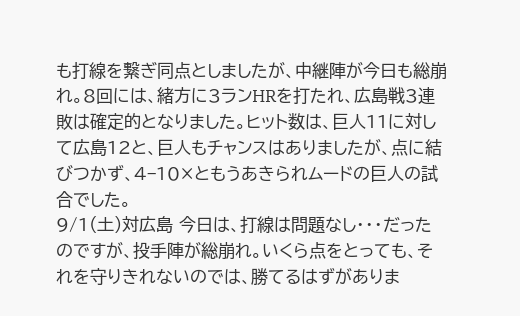も打線を繋ぎ同点としましたが、中継陣が今日も総崩れ。8回には、緒方に3ランHRを打たれ、広島戦3連敗は確定的となりました。ヒット数は、巨人11に対して広島12と、巨人もチャンスはありましたが、点に結びつかず、4−10×ともうあきられムードの巨人の試合でした。
9/1(土)対広島 今日は、打線は問題なし・・・だったのですが、投手陣が総崩れ。いくら点をとっても、それを守りきれないのでは、勝てるはずがありま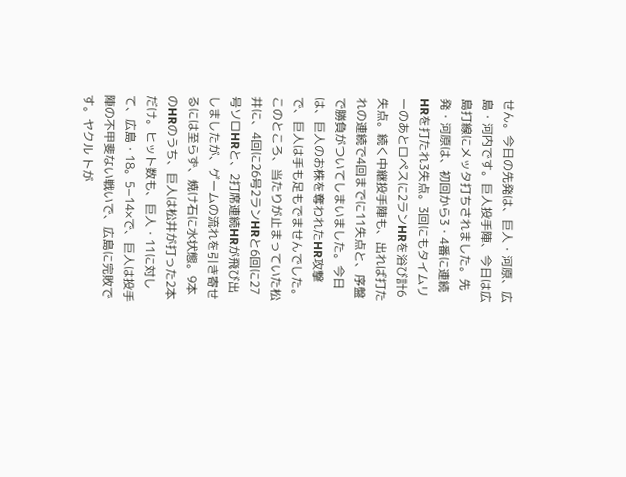せん。今日の先発は、巨人・河原、広島・河内です。巨人投手陣、今日は広島打線にメッタ打ちされました。先発・河原は、初回から3・4番に連続HRを打たれ3失点。3回にもタイムリーのあとロペスに2ランHRを浴び計6失点。続く中継投手陣も、出れば打たれの連続で4回までに11失点と、序盤で勝負がついてしまいました。今日は、巨人のお株を奪われたHR攻撃で、巨人は手も足もでませんでした。このところ、当たりが止まっていた松井に、4回に26号2ランHRと6回に27号ソロHRと、2打席連続HRが飛び出しましたが、ゲームの流れを引き寄せるには至らず、焼け石に水状態。9本のHRのうち、巨人は松井が打った2本だけ。ヒット数も、巨人・11に対して、広島・18。5−14×で、巨人は投手陣の不甲斐ない戦いで、広島に完敗です。ヤクル トが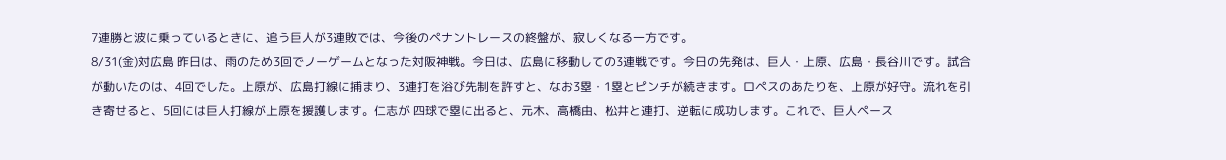7連勝と波に乗っているときに、追う巨人が3連敗では、今後のペナントレースの終盤が、寂しくなる一方です。
8/31(金)対広島 昨日は、雨のため3回でノーゲームとなった対阪神戦。今日は、広島に移動しての3連戦です。今日の先発は、巨人・上原、広島・長谷川です。試合が動いたのは、4回でした。上原が、広島打線に捕まり、3連打を浴び先制を許すと、なお3塁・1塁とピンチが続きます。ロペスのあたりを、上原が好守。流れを引き寄せると、5回には巨人打線が上原を援護します。仁志が 四球で塁に出ると、元木、高橋由、松井と連打、逆転に成功します。これで、巨人ペース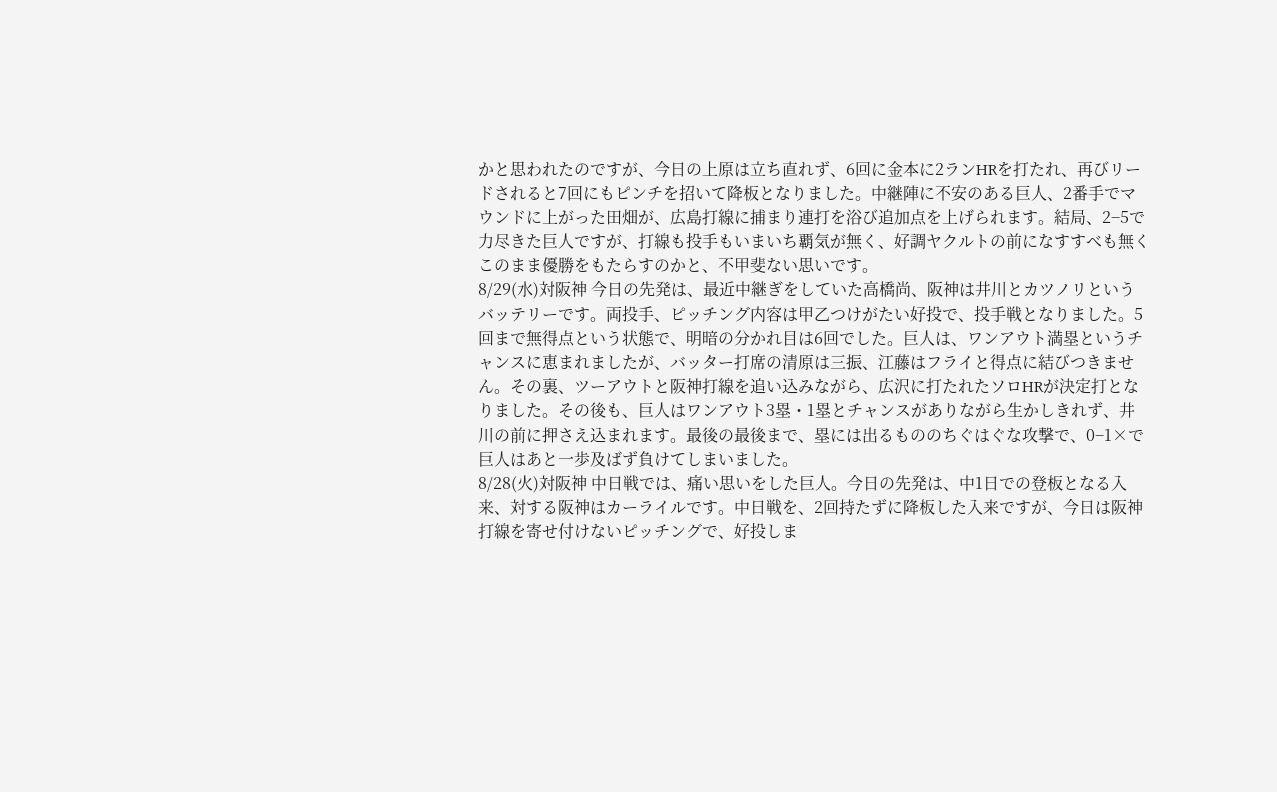かと思われたのですが、今日の上原は立ち直れず、6回に金本に2ランHRを打たれ、再びリードされると7回にもピンチを招いて降板となりました。中継陣に不安のある巨人、2番手でマウンドに上がった田畑が、広島打線に捕まり連打を浴び追加点を上げられます。結局、2−5で力尽きた巨人ですが、打線も投手もいまいち覇気が無く、好調ヤクルトの前になすすべも無くこのまま優勝をもたらすのかと、不甲斐ない思いです。
8/29(水)対阪神 今日の先発は、最近中継ぎをしていた高橋尚、阪神は井川とカツノリというバッテリーです。両投手、ピッチング内容は甲乙つけがたい好投で、投手戦となりました。5回まで無得点という状態で、明暗の分かれ目は6回でした。巨人は、ワンアウト満塁というチャンスに恵まれましたが、バッター打席の清原は三振、江藤はフライと得点に結びつきません。その裏、ツーアウトと阪神打線を追い込みながら、広沢に打たれたソロHRが決定打となりました。その後も、巨人はワンアウト3塁・1塁とチャンスがありながら生かしきれず、井川の前に押さえ込まれます。最後の最後まで、塁には出るもののちぐはぐな攻撃で、0−1×で巨人はあと一歩及ばず負けてしまいました。
8/28(火)対阪神 中日戦では、痛い思いをした巨人。今日の先発は、中1日での登板となる入来、対する阪神はカーライルです。中日戦を、2回持たずに降板した入来ですが、今日は阪神打線を寄せ付けないピッチングで、好投しま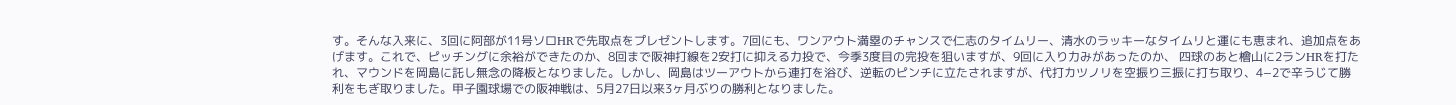す。そんな入来に、3回に阿部が11号ソロHRで先取点をプレゼントします。7回にも、ワンアウト満塁のチャンスで仁志のタイムリー、清水のラッキーなタイムリと運にも恵まれ、追加点をあげます。これで、ピッチングに余裕ができたのか、8回まで阪神打線を2安打に抑える力投で、今季3度目の完投を狙いますが、9回に入り力みがあったのか、 四球のあと檜山に2ランHRを打たれ、マウンドを岡島に託し無念の降板となりました。しかし、岡島はツーアウトから連打を浴び、逆転のピンチに立たされますが、代打カツノリを空振り三振に打ち取り、4−2で辛うじて勝利をもぎ取りました。甲子園球場での阪神戦は、5月27日以来3ヶ月ぶりの勝利となりました。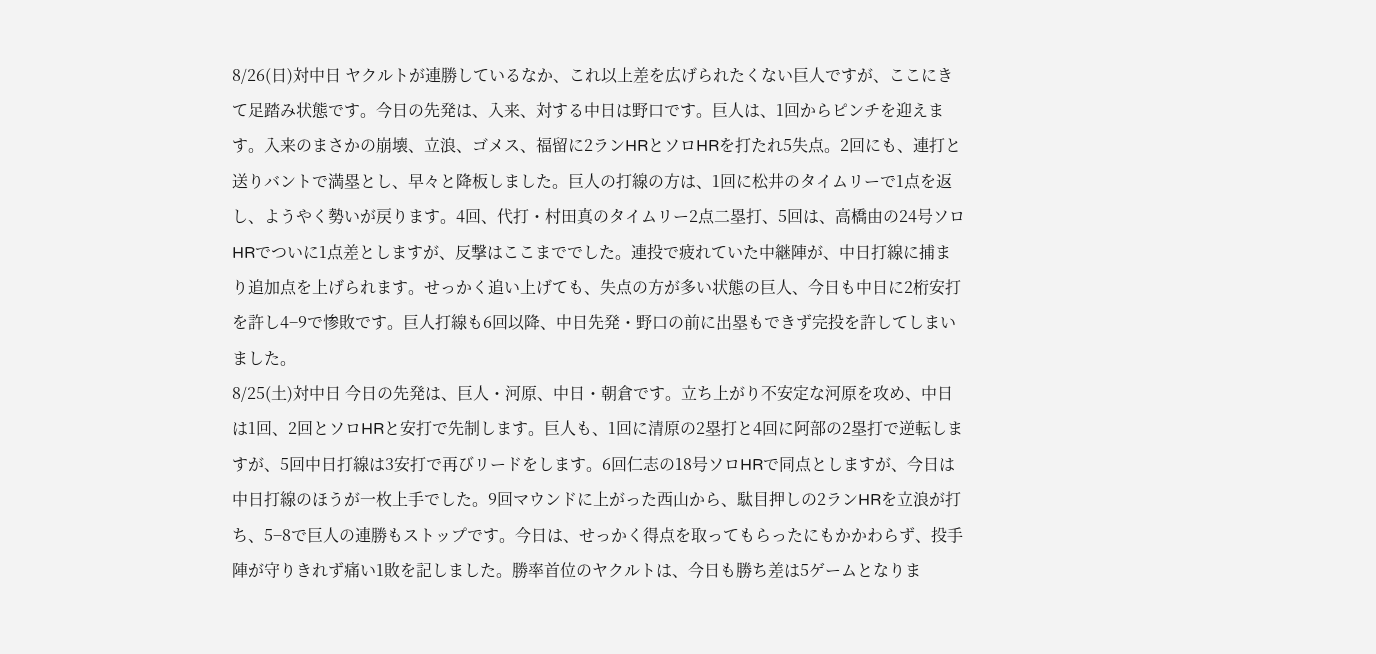8/26(日)対中日 ヤクルトが連勝しているなか、これ以上差を広げられたくない巨人ですが、ここにきて足踏み状態です。今日の先発は、入来、対する中日は野口です。巨人は、1回からピンチを迎えます。入来のまさかの崩壊、立浪、ゴメス、福留に2ランHRとソロHRを打たれ5失点。2回にも、連打と送りバントで満塁とし、早々と降板しました。巨人の打線の方は、1回に松井のタイムリーで1点を返し、ようやく勢いが戻ります。4回、代打・村田真のタイムリー2点二塁打、5回は、高橋由の24号ソロHRでついに1点差としますが、反撃はここまででした。連投で疲れていた中継陣が、中日打線に捕まり追加点を上げられます。せっかく追い上げても、失点の方が多い状態の巨人、今日も中日に2桁安打を許し4−9で惨敗です。巨人打線も6回以降、中日先発・野口の前に出塁もできず完投を許してしまいました。
8/25(土)対中日 今日の先発は、巨人・河原、中日・朝倉です。立ち上がり不安定な河原を攻め、中日は1回、2回とソロHRと安打で先制します。巨人も、1回に清原の2塁打と4回に阿部の2塁打で逆転しますが、5回中日打線は3安打で再びリードをします。6回仁志の18号ソロHRで同点としますが、今日は中日打線のほうが一枚上手でした。9回マウンドに上がった西山から、駄目押しの2ランHRを立浪が打ち、5−8で巨人の連勝もストップです。今日は、せっかく得点を取ってもらったにもかかわらず、投手陣が守りきれず痛い1敗を記しました。勝率首位のヤクルトは、今日も勝ち差は5ゲームとなりま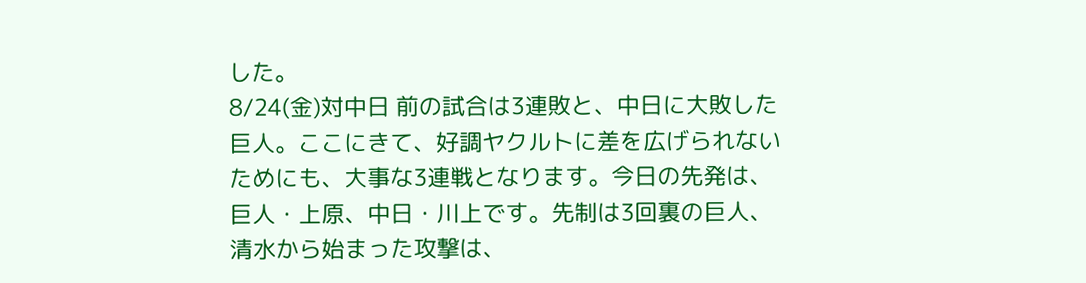した。
8/24(金)対中日 前の試合は3連敗と、中日に大敗した巨人。ここにきて、好調ヤクルトに差を広げられないためにも、大事な3連戦となります。今日の先発は、巨人・上原、中日・川上です。先制は3回裏の巨人、清水から始まった攻撃は、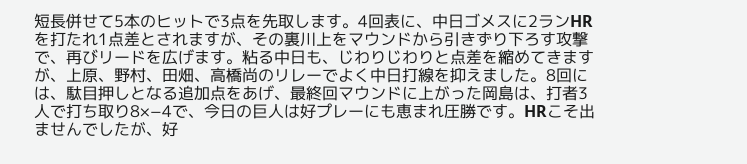短長併せて5本のヒットで3点を先取します。4回表に、中日ゴメスに2ランHRを打たれ1点差とされますが、その裏川上をマウンドから引きずり下ろす攻撃で、再びリードを広げます。粘る中日も、じわりじわりと点差を縮めてきますが、上原、野村、田畑、高橋尚のリレーでよく中日打線を抑えました。8回には、駄目押しとなる追加点をあげ、最終回マウンドに上がった岡島は、打者3人で打ち取り8×−4で、今日の巨人は好プレーにも恵まれ圧勝です。HRこそ出ませんでしたが、好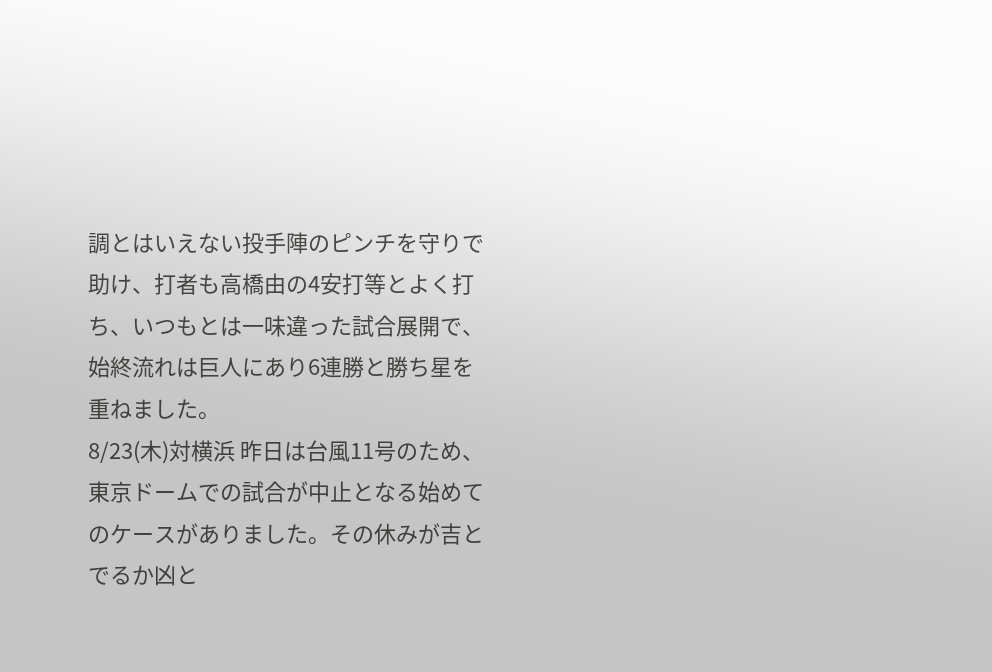調とはいえない投手陣のピンチを守りで助け、打者も高橋由の4安打等とよく打ち、いつもとは一味違った試合展開で、始終流れは巨人にあり6連勝と勝ち星を重ねました。
8/23(木)対横浜 昨日は台風11号のため、東京ドームでの試合が中止となる始めてのケースがありました。その休みが吉とでるか凶と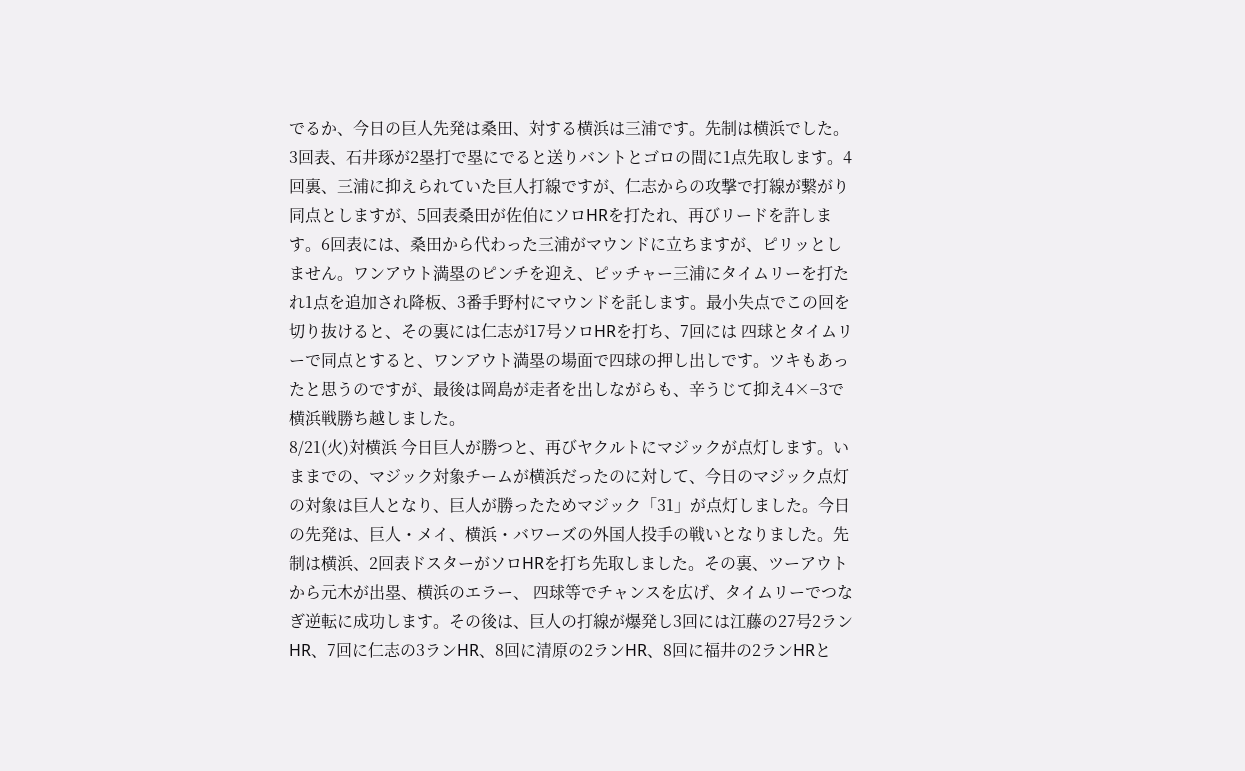でるか、今日の巨人先発は桑田、対する横浜は三浦です。先制は横浜でした。3回表、石井琢が2塁打で塁にでると送りバントとゴロの間に1点先取します。4回裏、三浦に抑えられていた巨人打線ですが、仁志からの攻撃で打線が繋がり同点としますが、5回表桑田が佐伯にソロHRを打たれ、再びリードを許します。6回表には、桑田から代わった三浦がマウンドに立ちますが、ピリッとしません。ワンアウト満塁のピンチを迎え、ピッチャー三浦にタイムリーを打たれ1点を追加され降板、3番手野村にマウンドを託します。最小失点でこの回を切り抜けると、その裏には仁志が17号ソロHRを打ち、7回には 四球とタイムリーで同点とすると、ワンアウト満塁の場面で四球の押し出しです。ツキもあったと思うのですが、最後は岡島が走者を出しながらも、辛うじて抑え4×−3で横浜戦勝ち越しました。
8/21(火)対横浜 今日巨人が勝つと、再びヤクルトにマジックが点灯します。いままでの、マジック対象チームが横浜だったのに対して、今日のマジック点灯の対象は巨人となり、巨人が勝ったためマジック「31」が点灯しました。今日の先発は、巨人・メイ、横浜・バワーズの外国人投手の戦いとなりました。先制は横浜、2回表ドスターがソロHRを打ち先取しました。その裏、ツーアウトから元木が出塁、横浜のエラー、 四球等でチャンスを広げ、タイムリーでつなぎ逆転に成功します。その後は、巨人の打線が爆発し3回には江藤の27号2ランHR、7回に仁志の3ランHR、8回に清原の2ランHR、8回に福井の2ランHRと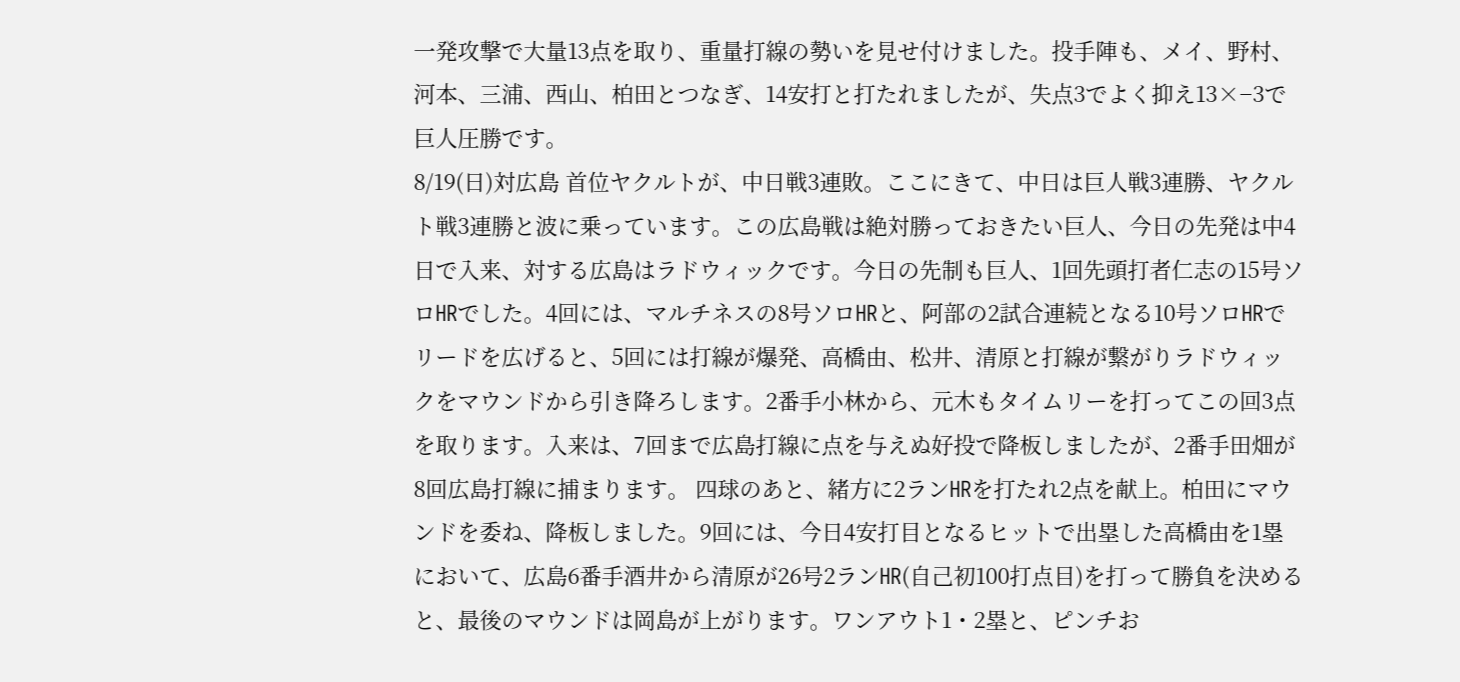一発攻撃で大量13点を取り、重量打線の勢いを見せ付けました。投手陣も、メイ、野村、河本、三浦、西山、柏田とつなぎ、14安打と打たれましたが、失点3でよく抑え13×−3で巨人圧勝です。
8/19(日)対広島 首位ヤクルトが、中日戦3連敗。ここにきて、中日は巨人戦3連勝、ヤクルト戦3連勝と波に乗っています。この広島戦は絶対勝っておきたい巨人、今日の先発は中4日で入来、対する広島はラドウィックです。今日の先制も巨人、1回先頭打者仁志の15号ソロHRでした。4回には、マルチネスの8号ソロHRと、阿部の2試合連続となる10号ソロHRでリードを広げると、5回には打線が爆発、高橋由、松井、清原と打線が繋がりラドウィックをマウンドから引き降ろします。2番手小林から、元木もタイムリーを打ってこの回3点を取ります。入来は、7回まで広島打線に点を与えぬ好投で降板しましたが、2番手田畑が8回広島打線に捕まります。 四球のあと、緒方に2ランHRを打たれ2点を献上。柏田にマウンドを委ね、降板しました。9回には、今日4安打目となるヒットで出塁した高橋由を1塁において、広島6番手酒井から清原が26号2ランHR(自己初100打点目)を打って勝負を決めると、最後のマウンドは岡島が上がります。ワンアウト1・2塁と、ピンチお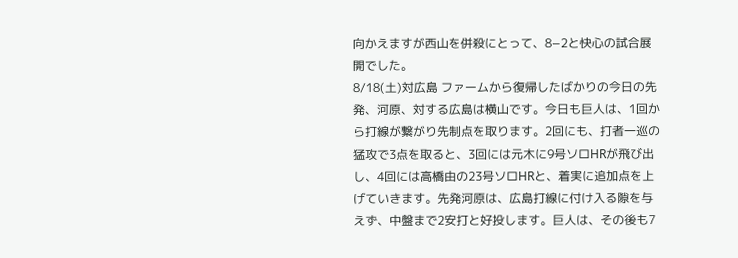向かえますが西山を併殺にとって、8−2と快心の試合展開でした。
8/18(土)対広島 ファームから復帰したばかりの今日の先発、河原、対する広島は横山です。今日も巨人は、1回から打線が繋がり先制点を取ります。2回にも、打者一巡の猛攻で3点を取ると、3回には元木に9号ソロHRが飛び出し、4回には高橋由の23号ソロHRと、着実に追加点を上げていきます。先発河原は、広島打線に付け入る隙を与えず、中盤まで2安打と好投します。巨人は、その後も7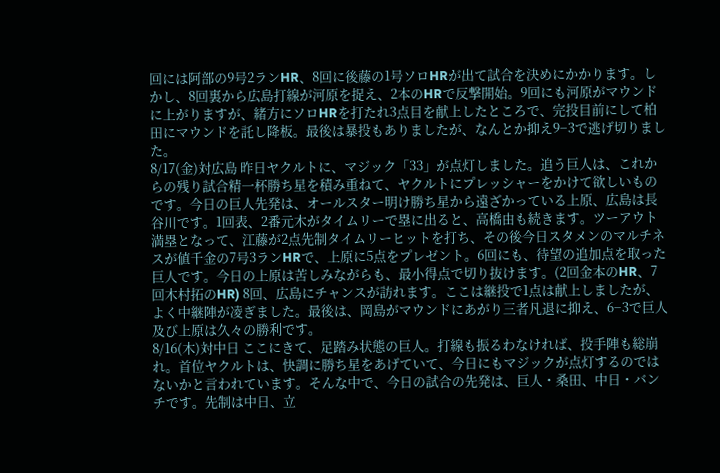回には阿部の9号2ランHR、8回に後藤の1号ソロHRが出て試合を決めにかかります。しかし、8回裏から広島打線が河原を捉え、2本のHRで反撃開始。9回にも河原がマウンドに上がりますが、緒方にソロHRを打たれ3点目を献上したところで、完投目前にして柏田にマウンドを託し降板。最後は暴投もありましたが、なんとか抑え9−3で逃げ切りました。
8/17(金)対広島 昨日ヤクルトに、マジック「33」が点灯しました。追う巨人は、これからの残り試合精一杯勝ち星を積み重ねて、ヤクルトにプレッシャーをかけて欲しいものです。今日の巨人先発は、オールスター明け勝ち星から遠ざかっている上原、広島は長谷川です。1回表、2番元木がタイムリーで塁に出ると、高橋由も続きます。ツーアウト満塁となって、江藤が2点先制タイムリーヒットを打ち、その後今日スタメンのマルチネスが値千金の7号3ランHRで、上原に5点をプレゼント。6回にも、待望の追加点を取った巨人です。今日の上原は苦しみながらも、最小得点で切り抜けます。(2回金本のHR、7回木村拓のHR) 8回、広島にチャンスが訪れます。ここは継投で1点は献上しましたが、よく中継陣が凌ぎました。最後は、岡島がマウンドにあがり三者凡退に抑え、6−3で巨人及び上原は久々の勝利です。
8/16(木)対中日 ここにきて、足踏み状態の巨人。打線も振るわなければ、投手陣も総崩れ。首位ヤクルトは、快調に勝ち星をあげていて、今日にもマジックが点灯するのではないかと言われています。そんな中で、今日の試合の先発は、巨人・桑田、中日・バンチです。先制は中日、立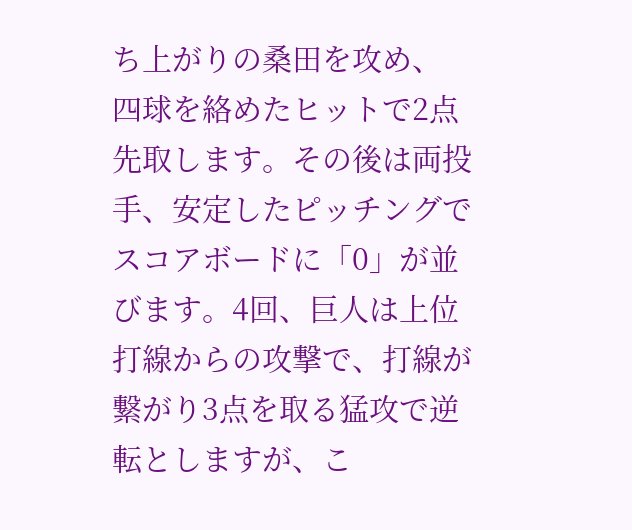ち上がりの桑田を攻め、 四球を絡めたヒットで2点先取します。その後は両投手、安定したピッチングでスコアボードに「0」が並びます。4回、巨人は上位打線からの攻撃で、打線が繋がり3点を取る猛攻で逆転としますが、こ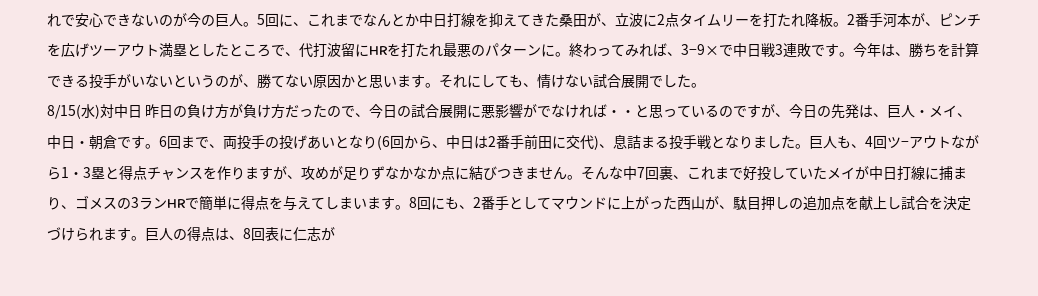れで安心できないのが今の巨人。5回に、これまでなんとか中日打線を抑えてきた桑田が、立波に2点タイムリーを打たれ降板。2番手河本が、ピンチを広げツーアウト満塁としたところで、代打波留にHRを打たれ最悪のパターンに。終わってみれば、3−9×で中日戦3連敗です。今年は、勝ちを計算できる投手がいないというのが、勝てない原因かと思います。それにしても、情けない試合展開でした。
8/15(水)対中日 昨日の負け方が負け方だったので、今日の試合展開に悪影響がでなければ・・と思っているのですが、今日の先発は、巨人・メイ、中日・朝倉です。6回まで、両投手の投げあいとなり(6回から、中日は2番手前田に交代)、息詰まる投手戦となりました。巨人も、4回ツ−アウトながら1・3塁と得点チャンスを作りますが、攻めが足りずなかなか点に結びつきません。そんな中7回裏、これまで好投していたメイが中日打線に捕まり、ゴメスの3ランHRで簡単に得点を与えてしまいます。8回にも、2番手としてマウンドに上がった西山が、駄目押しの追加点を献上し試合を決定づけられます。巨人の得点は、8回表に仁志が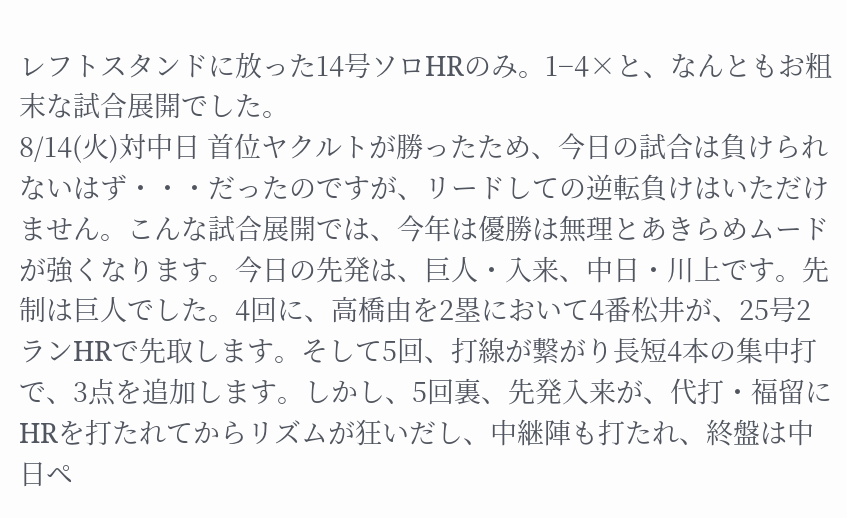レフトスタンドに放った14号ソロHRのみ。1−4×と、なんともお粗末な試合展開でした。
8/14(火)対中日 首位ヤクルトが勝ったため、今日の試合は負けられないはず・・・だったのですが、リードしての逆転負けはいただけません。こんな試合展開では、今年は優勝は無理とあきらめムードが強くなります。今日の先発は、巨人・入来、中日・川上です。先制は巨人でした。4回に、高橋由を2塁において4番松井が、25号2ランHRで先取します。そして5回、打線が繋がり長短4本の集中打で、3点を追加します。しかし、5回裏、先発入来が、代打・福留にHRを打たれてからリズムが狂いだし、中継陣も打たれ、終盤は中日ペ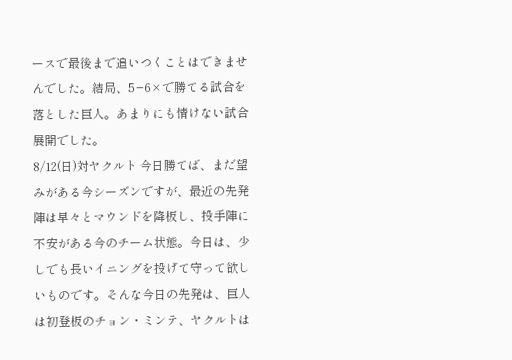ースで最後まで追いつくことはできませんでした。結局、5−6×で勝てる試合を落とした巨人。あまりにも情けない試合展開でした。
8/12(日)対ヤクルト 今日勝てば、まだ望みがある今シーズンですが、最近の先発陣は早々とマウンドを降板し、投手陣に不安がある今のチーム状態。今日は、少しでも長いイニングを投げて守って欲しいものです。そんな今日の先発は、巨人は初登板のチョン・ミンテ、ヤクルトは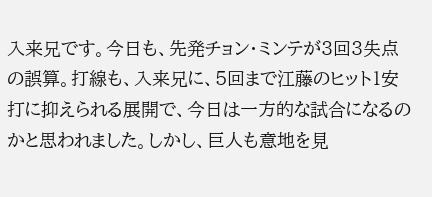入来兄です。今日も、先発チョン・ミンテが3回3失点の誤算。打線も、入来兄に、5回まで江藤のヒット1安打に抑えられる展開で、今日は一方的な試合になるのかと思われました。しかし、巨人も意地を見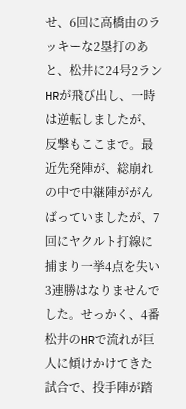せ、6回に高橋由のラッキーな2塁打のあと、松井に24号2ランHRが飛び出し、一時は逆転しましたが、反撃もここまで。最近先発陣が、総崩れの中で中継陣ががんばっていましたが、7回にヤクルト打線に捕まり一挙4点を失い3連勝はなりませんでした。せっかく、4番松井のHRで流れが巨人に傾けかけてきた試合で、投手陣が踏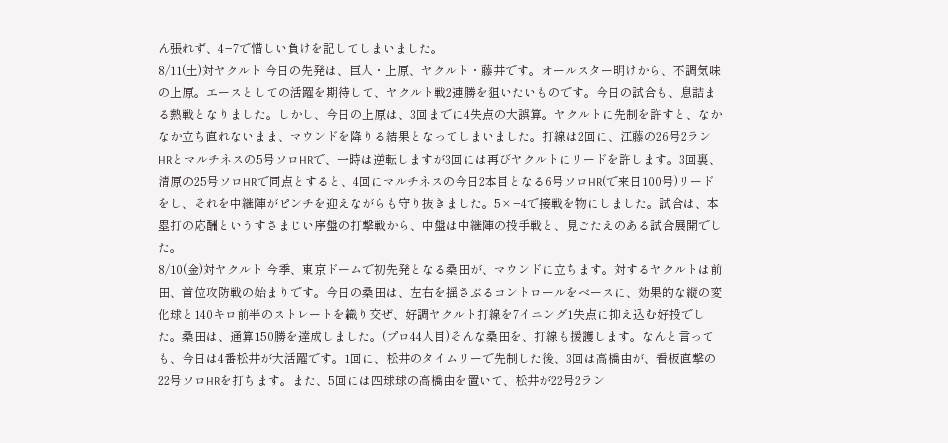ん張れず、4−7で惜しい負けを記してしまいました。
8/11(土)対ヤクルト 今日の先発は、巨人・上原、ヤクルト・藤井です。オールスター明けから、不調気味の上原。エースとしての活躍を期待して、ヤクルト戦2連勝を狙いたいものです。今日の試合も、息詰まる熱戦となりました。しかし、今日の上原は、3回までに4失点の大誤算。ヤクルトに先制を許すと、なかなか立ち直れないまま、マウンドを降りる結果となってしまいました。打線は2回に、江藤の26号2ランHRとマルチネスの5号ソロHRで、一時は逆転しますが3回には再びヤクルトにリードを許します。3回裏、清原の25号ソロHRで同点とすると、4回にマルチネスの今日2本目となる6号ソロHR(で来日100号)リードをし、それを中継陣がピンチを迎えながらも守り抜きました。5×−4で接戦を物にしました。試合は、本塁打の応酬というすさまじい序盤の打撃戦から、中盤は中継陣の投手戦と、見ごたえのある試合展開でした。
8/10(金)対ヤクルト 今季、東京ドームで初先発となる桑田が、マウンドに立ちます。対するヤクルトは前田、首位攻防戦の始まりです。今日の桑田は、左右を揺さぶるコントロールをベースに、効果的な縦の変化球と140キロ前半のストレートを織り交ぜ、好調ヤクルト打線を7イニング1失点に抑え込む好投でした。桑田は、通算150勝を達成しました。(プロ44人目)そんな桑田を、打線も援護します。なんと言っても、今日は4番松井が大活躍です。1回に、松井のタイムリーで先制した後、3回は高橋由が、看板直撃の22号ソロHRを打ちます。また、5回には四球球の高橋由を置いて、松井が22号2ラン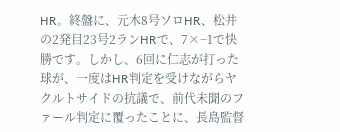HR。終盤に、元木8号ソロHR、松井の2発目23号2ランHRで、7×−1で快勝です。しかし、6回に仁志が打った球が、一度はHR判定を受けながらヤクルトサイドの抗議で、前代未聞のファール判定に覆ったことに、長島監督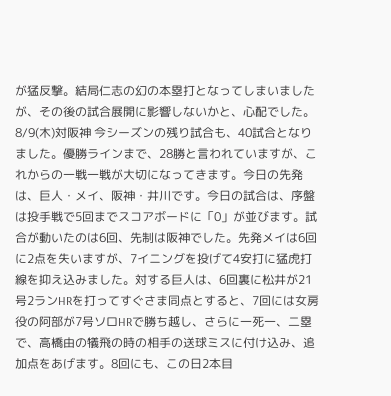が猛反撃。結局仁志の幻の本塁打となってしまいましたが、その後の試合展開に影響しないかと、心配でした。
8/9(木)対阪神 今シーズンの残り試合も、40試合となりました。優勝ラインまで、28勝と言われていますが、これからの一戦一戦が大切になってきます。今日の先発は、巨人・メイ、阪神・井川です。今日の試合は、序盤は投手戦で5回までスコアボードに「0」が並びます。試合が動いたのは6回、先制は阪神でした。先発メイは6回に2点を失いますが、7イニングを投げて4安打に猛虎打線を抑え込みました。対する巨人は、6回裏に松井が21号2ランHRを打ってすぐさま同点とすると、7回には女房役の阿部が7号ソロHRで勝ち越し、さらに一死一、二塁で、高橋由の犠飛の時の相手の送球ミスに付け込み、追加点をあげます。8回にも、この日2本目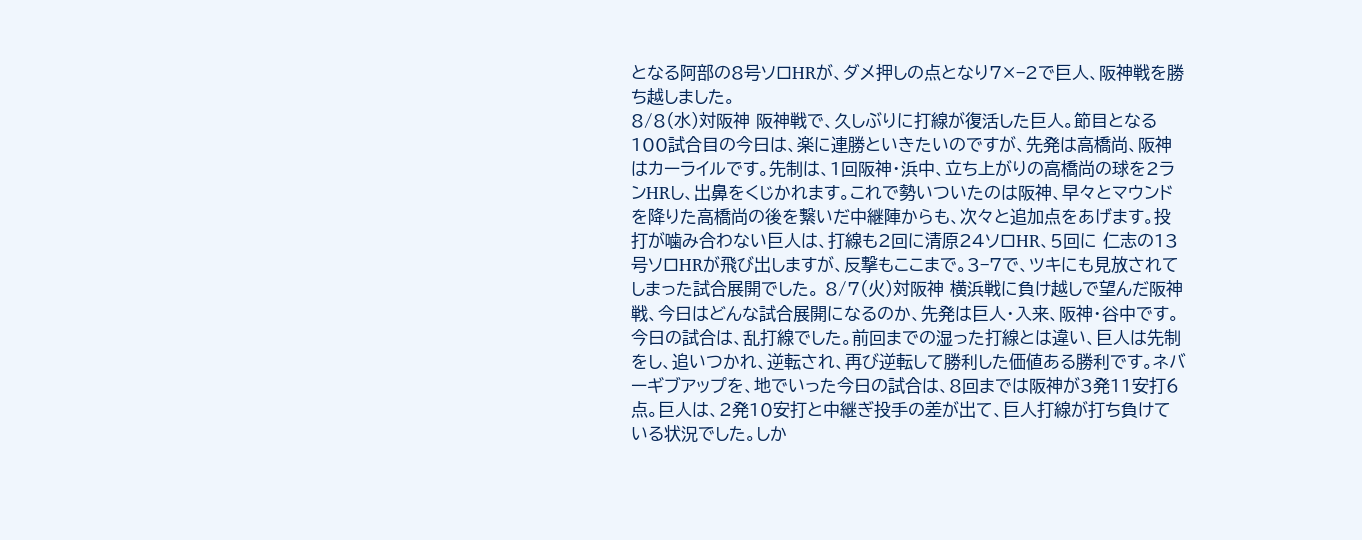となる阿部の8号ソロHRが、ダメ押しの点となり7×−2で巨人、阪神戦を勝ち越しました。
8/8(水)対阪神 阪神戦で、久しぶりに打線が復活した巨人。節目となる100試合目の今日は、楽に連勝といきたいのですが、先発は高橋尚、阪神はカーライルです。先制は、1回阪神・浜中、立ち上がりの高橋尚の球を2ランHRし、出鼻をくじかれます。これで勢いついたのは阪神、早々とマウンドを降りた高橋尚の後を繋いだ中継陣からも、次々と追加点をあげます。投打が噛み合わない巨人は、打線も2回に清原24ソロHR、5回に 仁志の13号ソロHRが飛び出しますが、反撃もここまで。3−7で、ツキにも見放されてしまった試合展開でした。 8/7(火)対阪神 横浜戦に負け越しで望んだ阪神戦、今日はどんな試合展開になるのか、先発は巨人・入来、阪神・谷中です。今日の試合は、乱打線でした。前回までの湿った打線とは違い、巨人は先制をし、追いつかれ、逆転され、再び逆転して勝利した価値ある勝利です。ネバーギブアップを、地でいった今日の試合は、8回までは阪神が3発11安打6点。巨人は、2発10安打と中継ぎ投手の差が出て、巨人打線が打ち負けている状況でした。しか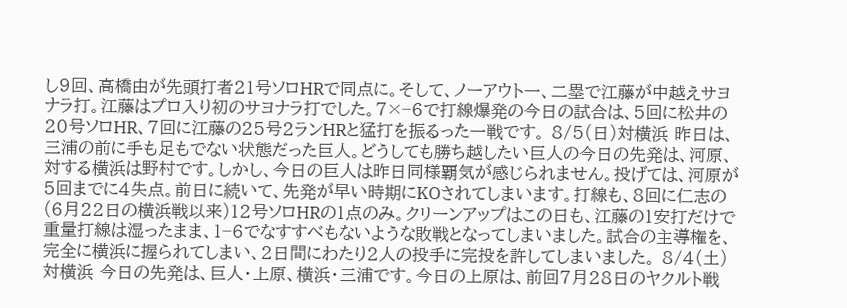し9回、高橋由が先頭打者21号ソロHRで同点に。そして、ノーアウト一、二塁で江藤が中越えサヨナラ打。江藤はプロ入り初のサヨナラ打でした。7×−6で打線爆発の今日の試合は、5回に松井の20号ソロHR、7回に江藤の25号2ランHRと猛打を振るった一戦です。 8/5(日)対横浜 昨日は、三浦の前に手も足もでない状態だった巨人。どうしても勝ち越したい巨人の今日の先発は、河原、対する横浜は野村です。しかし、今日の巨人は昨日同様覇気が感じられません。投げては、河原が5回までに4失点。前日に続いて、先発が早い時期にKOされてしまいます。打線も、8回に仁志の(6月22日の横浜戦以来)12号ソロHRの1点のみ。クリーンアップはこの日も、江藤の1安打だけで重量打線は湿ったまま、1−6でなすすべもないような敗戦となってしまいました。試合の主導権を、完全に横浜に握られてしまい、2日間にわたり2人の投手に完投を許してしまいました。 8/4(土)対横浜 今日の先発は、巨人・上原、横浜・三浦です。今日の上原は、前回7月28日のヤクルト戦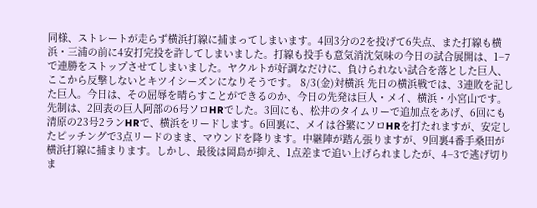同様、ストレートが走らず横浜打線に捕まってしまいます。4回3分の2を投げて6失点、また打線も横浜・三浦の前に4安打完投を許してしまいました。打線も投手も意気消沈気味の今日の試合展開は、1−7で連勝をストップさせてしまいました。ヤクルトが好調なだけに、負けられない試合を落とした巨人、ここから反撃しないとキツイシーズンになりそうです。 8/3(金)対横浜 先日の横浜戦では、3連敗を記した巨人。今日は、その屈辱を晴らすことができるのか、今日の先発は巨人・メイ、横浜・小宮山です。先制は、2回表の巨人阿部の6号ソロHRでした。3回にも、松井のタイムリーで追加点をあげ、6回にも清原の23号2ランHRで、横浜をリードします。6回裏に、メイは谷繁にソロHRを打たれますが、安定したピッチングで3点リードのまま、マウンドを降ります。中継陣が踏ん張りますが、9回裏4番手桑田が横浜打線に捕まります。しかし、最後は岡島が抑え、1点差まで追い上げられましたが、4−3で逃げ切りま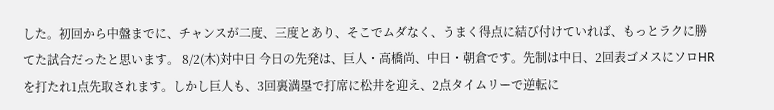した。初回から中盤までに、チャンスが二度、三度とあり、そこでムダなく、うまく得点に結び付けていれば、もっとラクに勝てた試合だったと思います。 8/2(木)対中日 今日の先発は、巨人・高橋尚、中日・朝倉です。先制は中日、2回表ゴメスにソロHRを打たれ1点先取されます。しかし巨人も、3回裏満塁で打席に松井を迎え、2点タイムリーで逆転に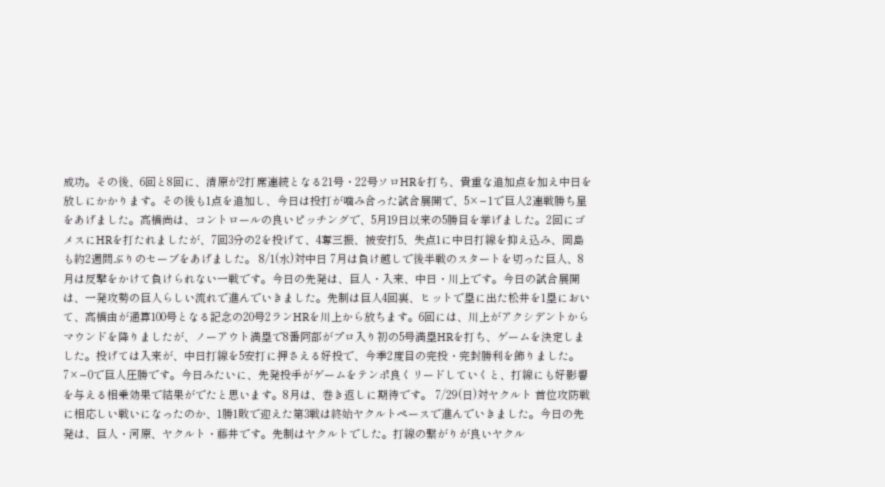成功。その後、6回と8回に、清原が2打席連続となる21号・22号ソロHRを打ち、貴重な追加点を加え中日を放しにかかります。その後も1点を追加し、今日は投打が噛み合った試合展開で、5×−1で巨人2連戦勝ち星をあげました。高橋尚は、コントロールの良いピッチングで、5月19日以来の5勝目を挙げました。2回にゴメスにHRを打たれましたが、7回3分の2を投げて、4奪三振、被安打5、失点1に中日打線を抑え込み、岡島も約2週間ぶりのセーブをあげました。 8/1(水)対中日 7月は負け越しで後半戦のスタートを切った巨人、8月は反撃をかけて負けられない一戦です。今日の先発は、巨人・入来、中日・川上です。今日の試合展開は、一発攻勢の巨人らしい流れで進んでいきました。先制は巨人4回裏、ヒットで塁に出た松井を1塁において、高橋由が通算100号となる記念の20号2ランHRを川上から放ちます。6回には、川上がアクシデントからマウンドを降りましたが、ノーアウト満塁で8番阿部がプロ入り初の5号満塁HRを打ち、ゲームを決定しました。投げては入来が、中日打線を5安打に押さえる好投で、今季2度目の完投・完封勝利を飾りました。7×−0で巨人圧勝です。今日みたいに、先発投手がゲームをテンポ良くリードしていくと、打線にも好影響を与える相乗効果で結果がでたと思います。8月は、巻き返しに期待です。 7/29(日)対ヤクルト 首位攻防戦に相応しい戦いになったのか、1勝1敗で迎えた第3戦は終始ヤクルトペースで進んでいきました。今日の先発は、巨人・河原、ヤクルト・藤井です。先制はヤクルトでした。打線の繋がりが良いヤクル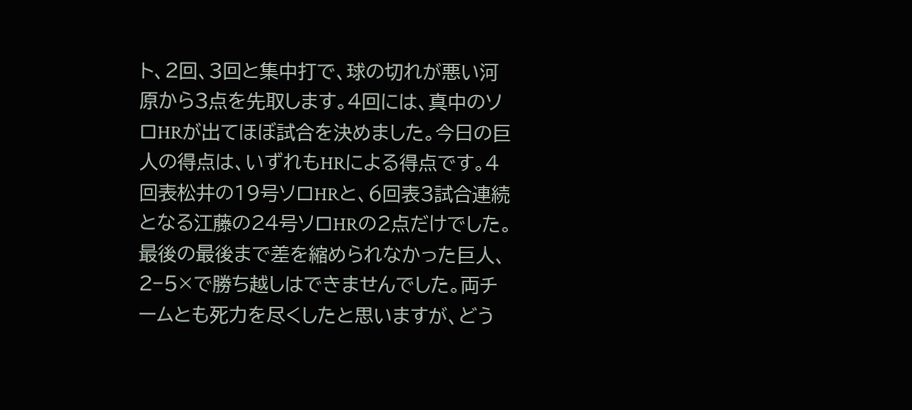ト、2回、3回と集中打で、球の切れが悪い河原から3点を先取します。4回には、真中のソロHRが出てほぼ試合を決めました。今日の巨人の得点は、いずれもHRによる得点です。4回表松井の19号ソロHRと、6回表3試合連続となる江藤の24号ソロHRの2点だけでした。最後の最後まで差を縮められなかった巨人、2−5×で勝ち越しはできませんでした。両チームとも死力を尽くしたと思いますが、どう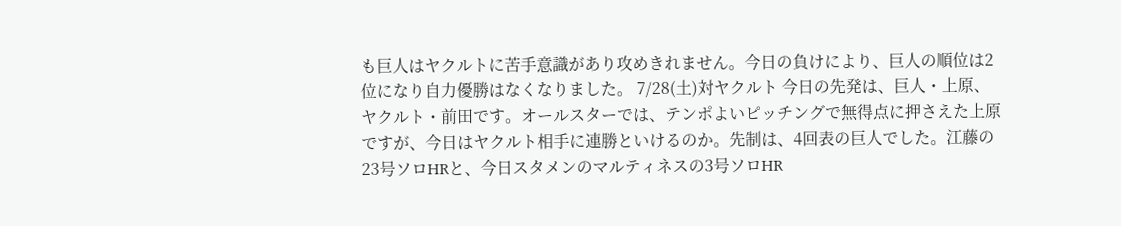も巨人はヤクルトに苦手意識があり攻めきれません。今日の負けにより、巨人の順位は2位になり自力優勝はなくなりました。 7/28(土)対ヤクルト 今日の先発は、巨人・上原、ヤクルト・前田です。オールスターでは、テンポよいピッチングで無得点に押さえた上原ですが、今日はヤクルト相手に連勝といけるのか。先制は、4回表の巨人でした。江藤の23号ソロHRと、今日スタメンのマルティネスの3号ソロHR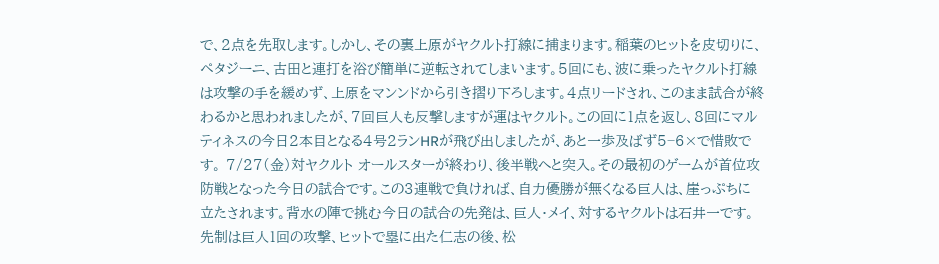で、2点を先取します。しかし、その裏上原がヤクルト打線に捕まります。稲葉のヒットを皮切りに、ペタジーニ、古田と連打を浴び簡単に逆転されてしまいます。5回にも、波に乗ったヤクルト打線は攻撃の手を緩めず、上原をマンンドから引き摺り下ろします。4点リードされ、このまま試合が終わるかと思われましたが、7回巨人も反撃しますが運はヤクルト。この回に1点を返し、8回にマルティネスの今日2本目となる4号2ランHRが飛び出しましたが、あと一歩及ばず5−6×で惜敗です。 7/27(金)対ヤクルト オールスターが終わり、後半戦へと突入。その最初のゲームが首位攻防戦となった今日の試合です。この3連戦で負ければ、自力優勝が無くなる巨人は、崖っぷちに立たされます。背水の陣で挑む今日の試合の先発は、巨人・メイ、対するヤクルトは石井一です。先制は巨人1回の攻撃、ヒットで塁に出た仁志の後、松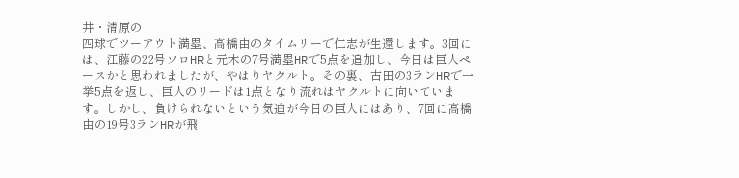井・清原の
四球でツーアウト満塁、高橋由のタイムリーで仁志が生還します。3回には、江藤の22号ソロHRと元木の7号満塁HRで5点を追加し、今日は巨人ペースかと思われましたが、やはりヤクルト。その裏、古田の3ランHRで一挙5点を返し、巨人のリードは1点となり流れはヤクルトに向いています。しかし、負けられないという気迫が今日の巨人にはあり、7回に高橋由の19号3ランHRが飛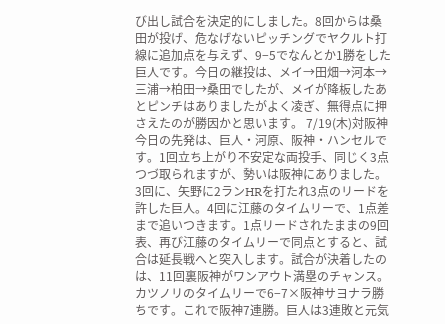び出し試合を決定的にしました。8回からは桑田が投げ、危なげないピッチングでヤクルト打線に追加点を与えず、9−5でなんとか1勝をした巨人です。今日の継投は、メイ→田畑→河本→三浦→柏田→桑田でしたが、メイが降板したあとピンチはありましたがよく凌ぎ、無得点に押さえたのが勝因かと思います。 7/19(木)対阪神 今日の先発は、巨人・河原、阪神・ハンセルです。1回立ち上がり不安定な両投手、同じく3点つづ取られますが、勢いは阪神にありました。3回に、矢野に2ランHRを打たれ3点のリードを許した巨人。4回に江藤のタイムリーで、1点差まで追いつきます。1点リードされたままの9回表、再び江藤のタイムリーで同点とすると、試合は延長戦へと突入します。試合が決着したのは、11回裏阪神がワンアウト満塁のチャンス。カツノリのタイムリーで6−7×阪神サヨナラ勝ちです。これで阪神7連勝。巨人は3連敗と元気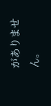がありません。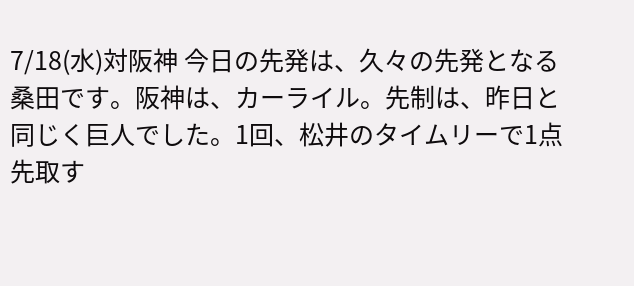7/18(水)対阪神 今日の先発は、久々の先発となる桑田です。阪神は、カーライル。先制は、昨日と同じく巨人でした。1回、松井のタイムリーで1点先取す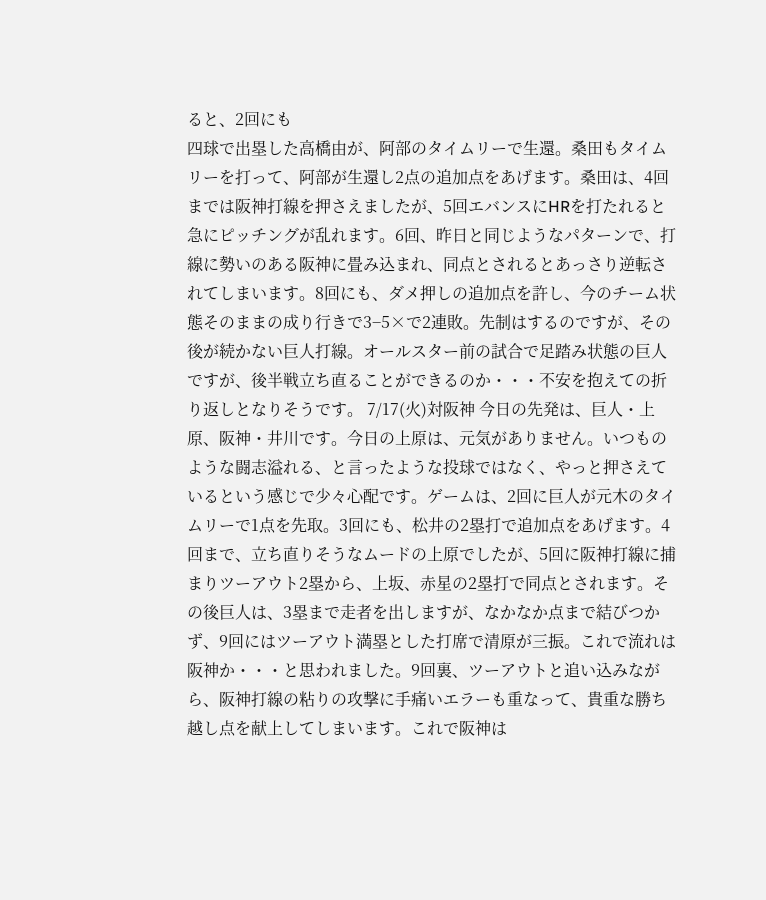ると、2回にも
四球で出塁した高橋由が、阿部のタイムリーで生還。桑田もタイムリーを打って、阿部が生還し2点の追加点をあげます。桑田は、4回までは阪神打線を押さえましたが、5回エバンスにHRを打たれると急にピッチングが乱れます。6回、昨日と同じようなパターンで、打線に勢いのある阪神に畳み込まれ、同点とされるとあっさり逆転されてしまいます。8回にも、ダメ押しの追加点を許し、今のチーム状態そのままの成り行きで3−5×で2連敗。先制はするのですが、その後が続かない巨人打線。オールスター前の試合で足踏み状態の巨人ですが、後半戦立ち直ることができるのか・・・不安を抱えての折り返しとなりそうです。 7/17(火)対阪神 今日の先発は、巨人・上原、阪神・井川です。今日の上原は、元気がありません。いつものような闘志溢れる、と言ったような投球ではなく、やっと押さえているという感じで少々心配です。ゲームは、2回に巨人が元木のタイムリーで1点を先取。3回にも、松井の2塁打で追加点をあげます。4回まで、立ち直りそうなムードの上原でしたが、5回に阪神打線に捕まりツーアウト2塁から、上坂、赤星の2塁打で同点とされます。その後巨人は、3塁まで走者を出しますが、なかなか点まで結びつかず、9回にはツーアウト満塁とした打席で清原が三振。これで流れは阪神か・・・と思われました。9回裏、ツーアウトと追い込みながら、阪神打線の粘りの攻撃に手痛いエラーも重なって、貴重な勝ち越し点を献上してしまいます。これで阪神は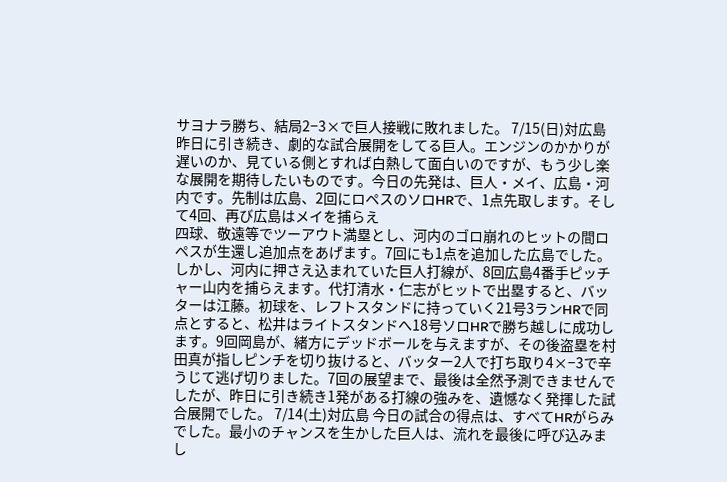サヨナラ勝ち、結局2−3×で巨人接戦に敗れました。 7/15(日)対広島 昨日に引き続き、劇的な試合展開をしてる巨人。エンジンのかかりが遅いのか、見ている側とすれば白熱して面白いのですが、もう少し楽な展開を期待したいものです。今日の先発は、巨人・メイ、広島・河内です。先制は広島、2回にロペスのソロHRで、1点先取します。そして4回、再び広島はメイを捕らえ
四球、敬遠等でツーアウト満塁とし、河内のゴロ崩れのヒットの間ロペスが生還し追加点をあげます。7回にも1点を追加した広島でした。しかし、河内に押さえ込まれていた巨人打線が、8回広島4番手ピッチャー山内を捕らえます。代打清水・仁志がヒットで出塁すると、バッターは江藤。初球を、レフトスタンドに持っていく21号3ランHRで同点とすると、松井はライトスタンドへ18号ソロHRで勝ち越しに成功します。9回岡島が、緒方にデッドボールを与えますが、その後盗塁を村田真が指しピンチを切り抜けると、バッター2人で打ち取り4×−3で辛うじて逃げ切りました。7回の展望まで、最後は全然予測できませんでしたが、昨日に引き続き1発がある打線の強みを、遺憾なく発揮した試合展開でした。 7/14(土)対広島 今日の試合の得点は、すべてHRがらみでした。最小のチャンスを生かした巨人は、流れを最後に呼び込みまし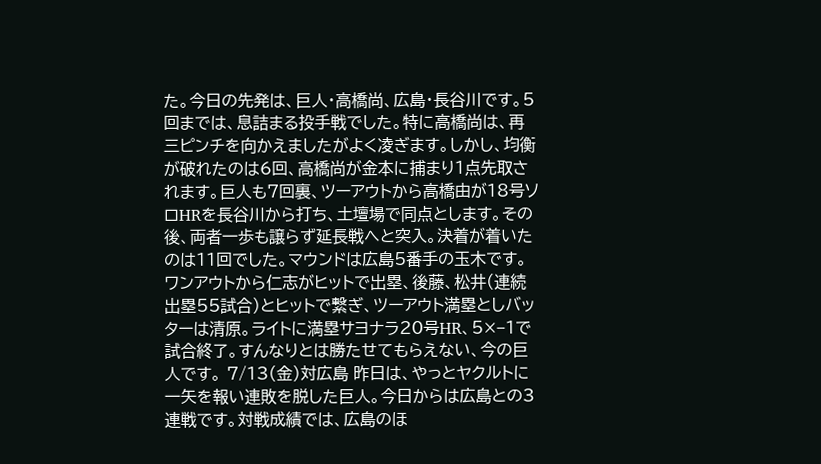た。今日の先発は、巨人・高橋尚、広島・長谷川です。5回までは、息詰まる投手戦でした。特に高橋尚は、再三ピンチを向かえましたがよく凌ぎます。しかし、均衡が破れたのは6回、高橋尚が金本に捕まり1点先取されます。巨人も7回裏、ツーアウトから高橋由が18号ソロHRを長谷川から打ち、土壇場で同点とします。その後、両者一歩も譲らず延長戦へと突入。決着が着いたのは11回でした。マウンドは広島5番手の玉木です。ワンアウトから仁志がヒットで出塁、後藤、松井(連続出塁55試合)とヒットで繋ぎ、ツーアウト満塁としバッターは清原。ライトに満塁サヨナラ20号HR、5×−1で試合終了。すんなりとは勝たせてもらえない、今の巨人です。 7/13(金)対広島 昨日は、やっとヤクルトに一矢を報い連敗を脱した巨人。今日からは広島との3連戦です。対戦成績では、広島のほ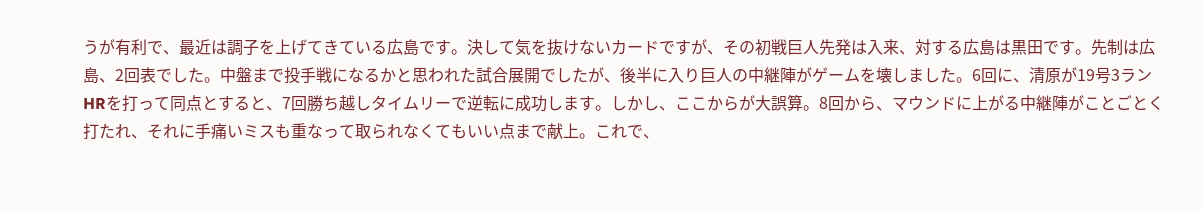うが有利で、最近は調子を上げてきている広島です。決して気を抜けないカードですが、その初戦巨人先発は入来、対する広島は黒田です。先制は広島、2回表でした。中盤まで投手戦になるかと思われた試合展開でしたが、後半に入り巨人の中継陣がゲームを壊しました。6回に、清原が19号3ランHRを打って同点とすると、7回勝ち越しタイムリーで逆転に成功します。しかし、ここからが大誤算。8回から、マウンドに上がる中継陣がことごとく打たれ、それに手痛いミスも重なって取られなくてもいい点まで献上。これで、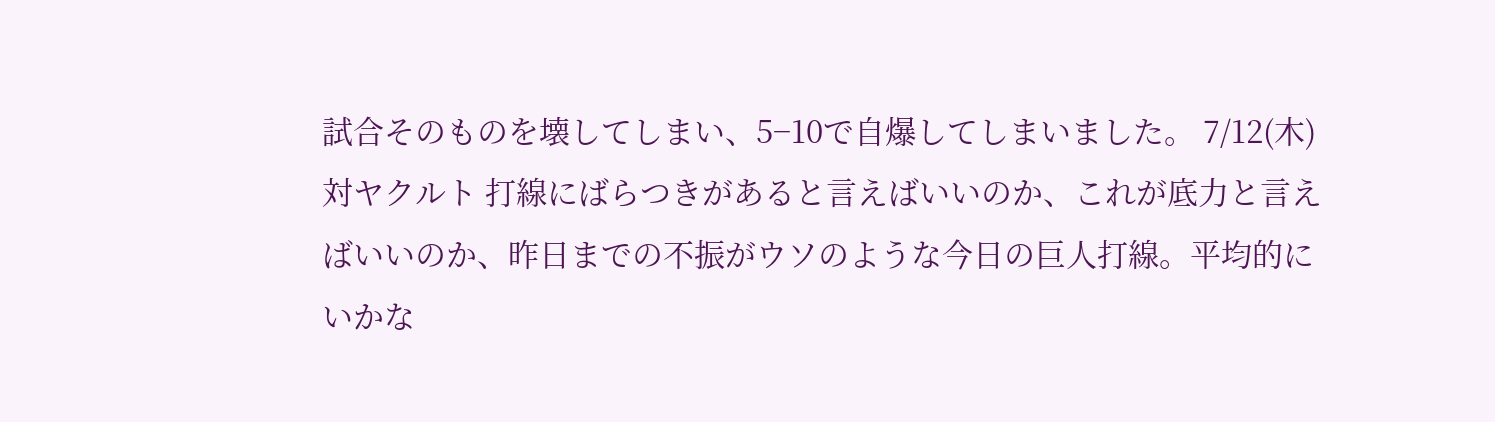試合そのものを壊してしまい、5−10で自爆してしまいました。 7/12(木)対ヤクルト 打線にばらつきがあると言えばいいのか、これが底力と言えばいいのか、昨日までの不振がウソのような今日の巨人打線。平均的にいかな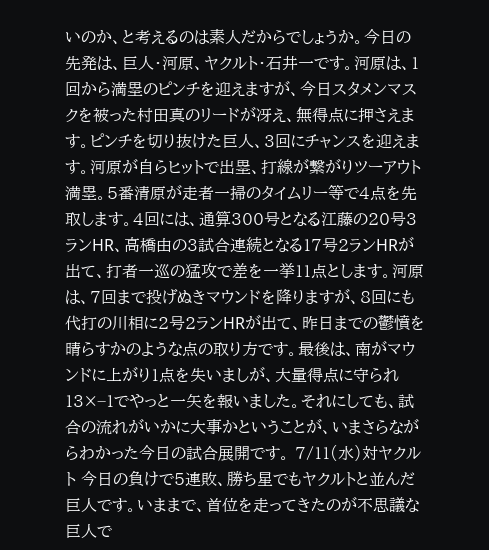いのか、と考えるのは素人だからでしょうか。今日の先発は、巨人・河原、ヤクルト・石井一です。河原は、1回から満塁のピンチを迎えますが、今日スタメンマスクを被った村田真のリードが冴え、無得点に押さえます。ピンチを切り抜けた巨人、3回にチャンスを迎えます。河原が自らヒットで出塁、打線が繋がりツーアウト満塁。5番清原が走者一掃のタイムリー等で4点を先取します。4回には、通算300号となる江藤の20号3ランHR、高橋由の3試合連続となる17号2ランHRが出て、打者一巡の猛攻で差を一挙11点とします。河原は、7回まで投げぬきマウンドを降りますが、8回にも代打の川相に2号2ランHRが出て、昨日までの鬱憤を晴らすかのような点の取り方です。最後は、南がマウンドに上がり1点を失いましが、大量得点に守られ13×−1でやっと一矢を報いました。それにしても、試合の流れがいかに大事かということが、いまさらながらわかった今日の試合展開です。 7/11(水)対ヤクルト 今日の負けで5連敗、勝ち星でもヤクルトと並んだ巨人です。いままで、首位を走ってきたのが不思議な巨人で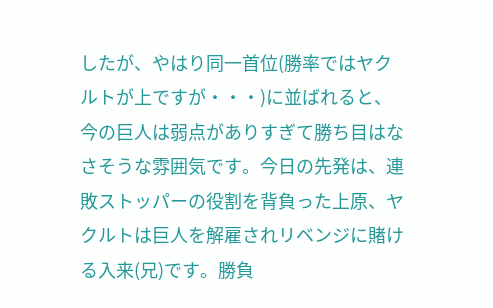したが、やはり同一首位(勝率ではヤクルトが上ですが・・・)に並ばれると、今の巨人は弱点がありすぎて勝ち目はなさそうな雰囲気です。今日の先発は、連敗ストッパーの役割を背負った上原、ヤクルトは巨人を解雇されリベンジに賭ける入来(兄)です。勝負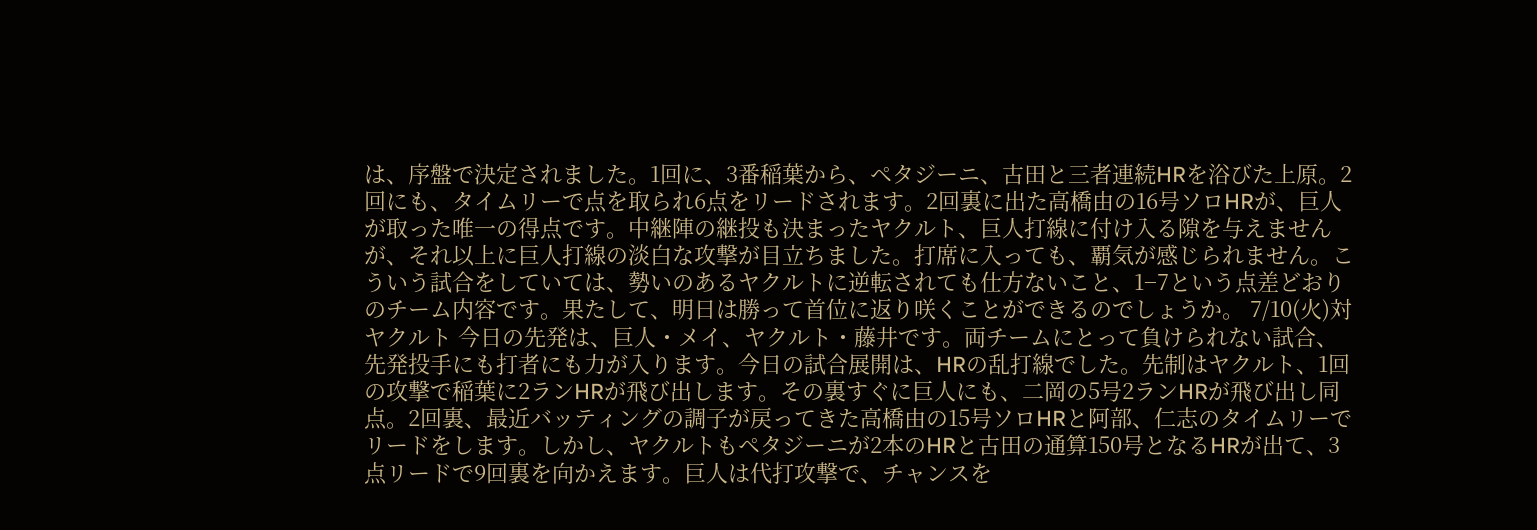は、序盤で決定されました。1回に、3番稲葉から、ペタジーニ、古田と三者連続HRを浴びた上原。2回にも、タイムリーで点を取られ6点をリードされます。2回裏に出た高橋由の16号ソロHRが、巨人が取った唯一の得点です。中継陣の継投も決まったヤクルト、巨人打線に付け入る隙を与えませんが、それ以上に巨人打線の淡白な攻撃が目立ちました。打席に入っても、覇気が感じられません。こういう試合をしていては、勢いのあるヤクルトに逆転されても仕方ないこと、1−7という点差どおりのチーム内容です。果たして、明日は勝って首位に返り咲くことができるのでしょうか。 7/10(火)対ヤクルト 今日の先発は、巨人・メイ、ヤクルト・藤井です。両チームにとって負けられない試合、先発投手にも打者にも力が入ります。今日の試合展開は、HRの乱打線でした。先制はヤクルト、1回の攻撃で稲葉に2ランHRが飛び出します。その裏すぐに巨人にも、二岡の5号2ランHRが飛び出し同点。2回裏、最近バッティングの調子が戻ってきた高橋由の15号ソロHRと阿部、仁志のタイムリーでリードをします。しかし、ヤクルトもペタジーニが2本のHRと古田の通算150号となるHRが出て、3点リードで9回裏を向かえます。巨人は代打攻撃で、チャンスを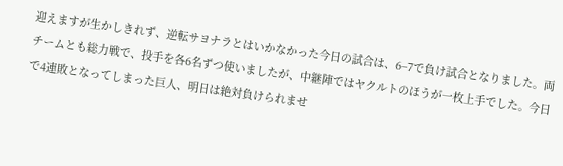迎えますが生かしきれず、逆転サヨナラとはいかなかった今日の試合は、6−7で負け試合となりました。両チームとも総力戦で、投手を各6名ずつ使いましたが、中継陣ではヤクルトのほうが一枚上手でした。今日で4連敗となってしまった巨人、明日は絶対負けられませ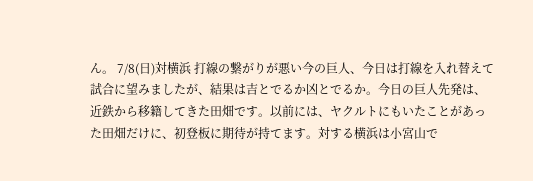ん。 7/8(日)対横浜 打線の繋がりが悪い今の巨人、今日は打線を入れ替えて試合に望みましたが、結果は吉とでるか凶とでるか。今日の巨人先発は、近鉄から移籍してきた田畑です。以前には、ヤクルトにもいたことがあった田畑だけに、初登板に期待が持てます。対する横浜は小宮山で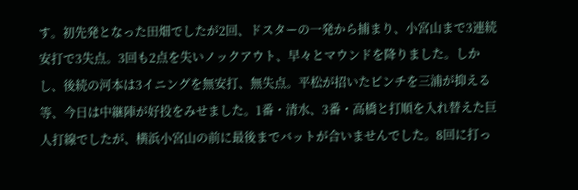す。初先発となった田畑でしたが2回、ドスターの一発から捕まり、小宮山まで3連続安打で3失点。3回も2点を失いノックアウト、早々とマウンドを降りました。しかし、後続の河本は3イニングを無安打、無失点。平松が招いたピンチを三浦が抑える等、今日は中継陣が好投をみせました。1番・清水、3番・高橋と打順を入れ替えた巨人打線でしたが、横浜小宮山の前に最後までバットが合いませんでした。8回に打っ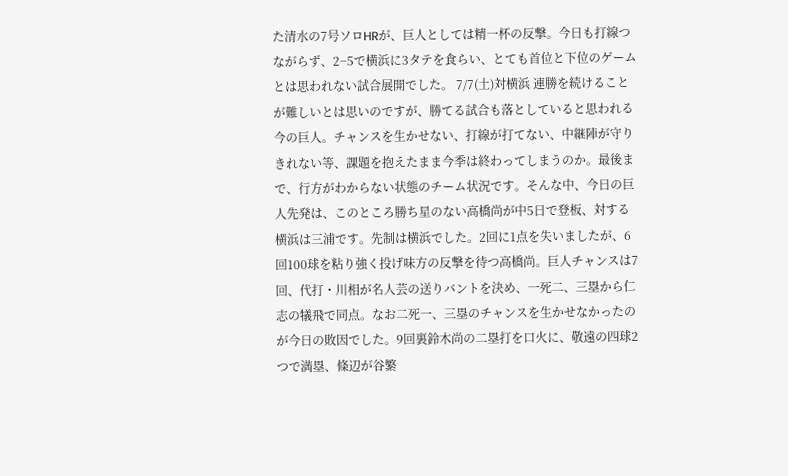た清水の7号ソロHRが、巨人としては精一杯の反撃。今日も打線つながらず、2−5で横浜に3タテを食らい、とても首位と下位のゲームとは思われない試合展開でした。 7/7(土)対横浜 連勝を続けることが難しいとは思いのですが、勝てる試合も落としていると思われる今の巨人。チャンスを生かせない、打線が打てない、中継陣が守りきれない等、課題を抱えたまま今季は終わってしまうのか。最後まで、行方がわからない状態のチーム状況です。そんな中、今日の巨人先発は、このところ勝ち星のない高橋尚が中5日で登板、対する横浜は三浦です。先制は横浜でした。2回に1点を失いましたが、6回100球を粘り強く投げ味方の反撃を待つ高橋尚。巨人チャンスは7回、代打・川相が名人芸の送りバントを決め、一死二、三塁から仁志の犠飛で同点。なお二死一、三塁のチャンスを生かせなかったのが今日の敗因でした。9回裏鈴木尚の二塁打を口火に、敬遠の四球2つで満塁、條辺が谷繁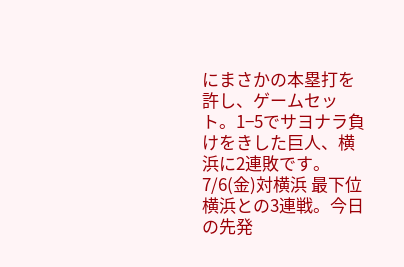にまさかの本塁打を許し、ゲームセット。1−5でサヨナラ負けをきした巨人、横浜に2連敗です。 7/6(金)対横浜 最下位横浜との3連戦。今日の先発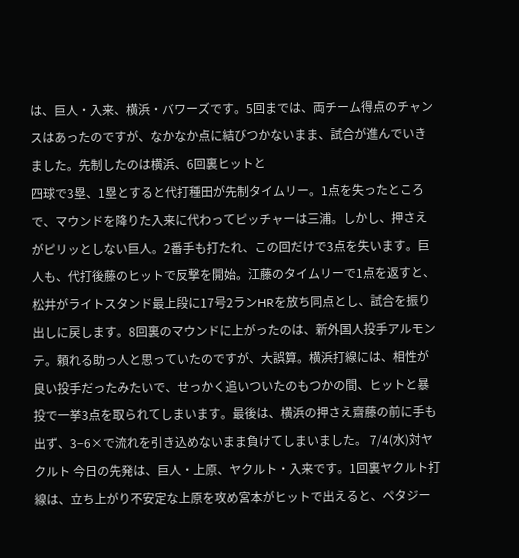は、巨人・入来、横浜・バワーズです。5回までは、両チーム得点のチャンスはあったのですが、なかなか点に結びつかないまま、試合が進んでいきました。先制したのは横浜、6回裏ヒットと
四球で3塁、1塁とすると代打種田が先制タイムリー。1点を失ったところで、マウンドを降りた入来に代わってピッチャーは三浦。しかし、押さえがピリッとしない巨人。2番手も打たれ、この回だけで3点を失います。巨人も、代打後藤のヒットで反撃を開始。江藤のタイムリーで1点を返すと、松井がライトスタンド最上段に17号2ランHRを放ち同点とし、試合を振り出しに戻します。8回裏のマウンドに上がったのは、新外国人投手アルモンテ。頼れる助っ人と思っていたのですが、大誤算。横浜打線には、相性が良い投手だったみたいで、せっかく追いついたのもつかの間、ヒットと暴投で一挙3点を取られてしまいます。最後は、横浜の押さえ齋藤の前に手も出ず、3−6×で流れを引き込めないまま負けてしまいました。 7/4(水)対ヤクルト 今日の先発は、巨人・上原、ヤクルト・入来です。1回裏ヤクルト打線は、立ち上がり不安定な上原を攻め宮本がヒットで出えると、ペタジー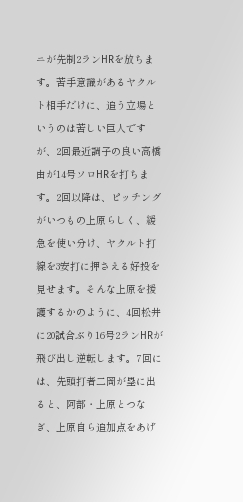ニが先制2ランHRを放ちます。苦手意識があるヤクルト相手だけに、追う立場というのは苦しい巨人ですが、2回最近調子の良い高橋由が14号ソロHRを打ちます。2回以降は、ピッチングがいつもの上原らしく、緩急を使い分け、ヤクルト打線を3安打に押さえる好投を見せます。そんな上原を援護するかのように、4回松井に20試合ぶり16号2ランHRが飛び出し逆転します。7回には、先頭打者二岡が塁に出ると、阿部・上原とつなぎ、上原自ら追加点をあげ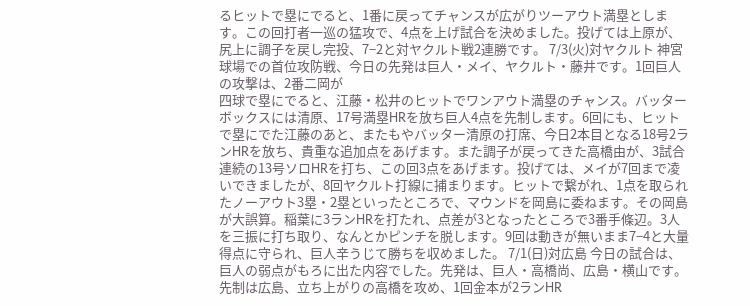るヒットで塁にでると、1番に戻ってチャンスが広がりツーアウト満塁とします。この回打者一巡の猛攻で、4点を上げ試合を決めました。投げては上原が、尻上に調子を戻し完投、7−2と対ヤクルト戦2連勝です。 7/3(火)対ヤクルト 神宮球場での首位攻防戦、今日の先発は巨人・メイ、ヤクルト・藤井です。1回巨人の攻撃は、2番二岡が
四球で塁にでると、江藤・松井のヒットでワンアウト満塁のチャンス。バッターボックスには清原、17号満塁HRを放ち巨人4点を先制します。6回にも、ヒットで塁にでた江藤のあと、またもやバッター清原の打席、今日2本目となる18号2ランHRを放ち、貴重な追加点をあげます。また調子が戻ってきた高橋由が、3試合連続の13号ソロHRを打ち、この回3点をあげます。投げては、メイが7回まで凌いできましたが、8回ヤクルト打線に捕まります。ヒットで繋がれ、1点を取られたノーアウト3塁・2塁といったところで、マウンドを岡島に委ねます。その岡島が大誤算。稲葉に3ランHRを打たれ、点差が3となったところで3番手條辺。3人を三振に打ち取り、なんとかピンチを脱します。9回は動きが無いまま7−4と大量得点に守られ、巨人辛うじて勝ちを収めました。 7/1(日)対広島 今日の試合は、巨人の弱点がもろに出た内容でした。先発は、巨人・高橋尚、広島・横山です。先制は広島、立ち上がりの高橋を攻め、1回金本が2ランHR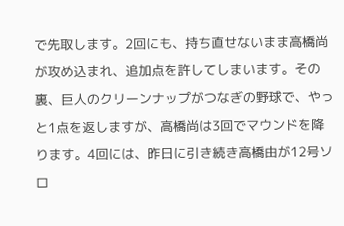で先取します。2回にも、持ち直せないまま高橋尚が攻め込まれ、追加点を許してしまいます。その裏、巨人のクリーンナップがつなぎの野球で、やっと1点を返しますが、高橋尚は3回でマウンドを降ります。4回には、昨日に引き続き高橋由が12号ソロ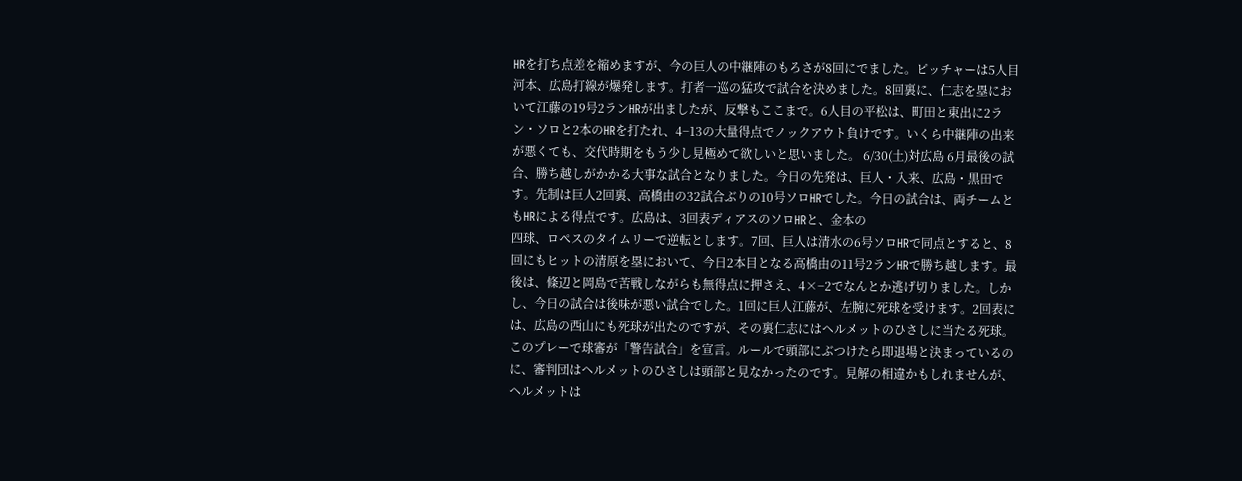HRを打ち点差を縮めますが、今の巨人の中継陣のもろさが8回にでました。ピッチャーは5人目河本、広島打線が爆発します。打者一巡の猛攻で試合を決めました。8回裏に、仁志を塁において江藤の19号2ランHRが出ましたが、反撃もここまで。6人目の平松は、町田と東出に2ラン・ソロと2本のHRを打たれ、4−13の大量得点でノックアウト負けです。いくら中継陣の出来が悪くても、交代時期をもう少し見極めて欲しいと思いました。 6/30(土)対広島 6月最後の試合、勝ち越しがかかる大事な試合となりました。今日の先発は、巨人・入来、広島・黒田です。先制は巨人2回裏、高橋由の32試合ぶりの10号ソロHRでした。今日の試合は、両チームともHRによる得点です。広島は、3回表ディアスのソロHRと、金本の
四球、ロペスのタイムリーで逆転とします。7回、巨人は清水の6号ソロHRで同点とすると、8回にもヒットの清原を塁において、今日2本目となる高橋由の11号2ランHRで勝ち越します。最後は、條辺と岡島で苦戦しながらも無得点に押さえ、4×−2でなんとか逃げ切りました。しかし、今日の試合は後味が悪い試合でした。1回に巨人江藤が、左腕に死球を受けます。2回表には、広島の西山にも死球が出たのですが、その裏仁志にはヘルメットのひさしに当たる死球。このプレーで球審が「警告試合」を宣言。ルールで頭部にぶつけたら即退場と決まっているのに、審判団はヘルメットのひさしは頭部と見なかったのです。見解の相違かもしれませんが、ヘルメットは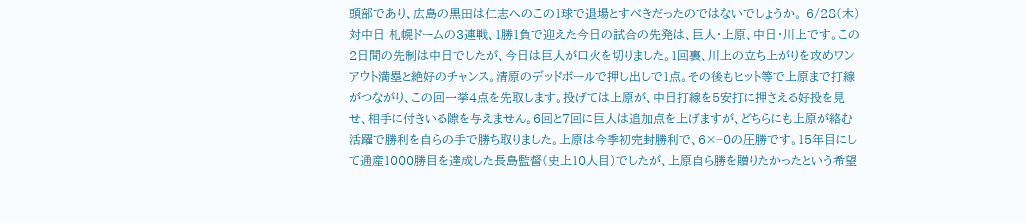頭部であり、広島の黒田は仁志へのこの1球で退場とすべきだったのではないでしょうか。 6/28(木)対中日 札幌ドームの3連戦、1勝1負で迎えた今日の試合の先発は、巨人・上原、中日・川上です。この2日間の先制は中日でしたが、今日は巨人が口火を切りました。1回裏、川上の立ち上がりを攻めワンアウト満塁と絶好のチャンス。清原のデッドボールで押し出しで1点。その後もヒット等で上原まで打線がつながり、この回一挙4点を先取します。投げては上原が、中日打線を5安打に押さえる好投を見せ、相手に付きいる隙を与えません。6回と7回に巨人は追加点を上げますが、どちらにも上原が絡む活躍で勝利を自らの手で勝ち取りました。上原は今季初完封勝利で、6×−0の圧勝です。15年目にして通産1000勝目を達成した長島監督(史上10人目)でしたが、上原自ら勝を贈りたかったという希望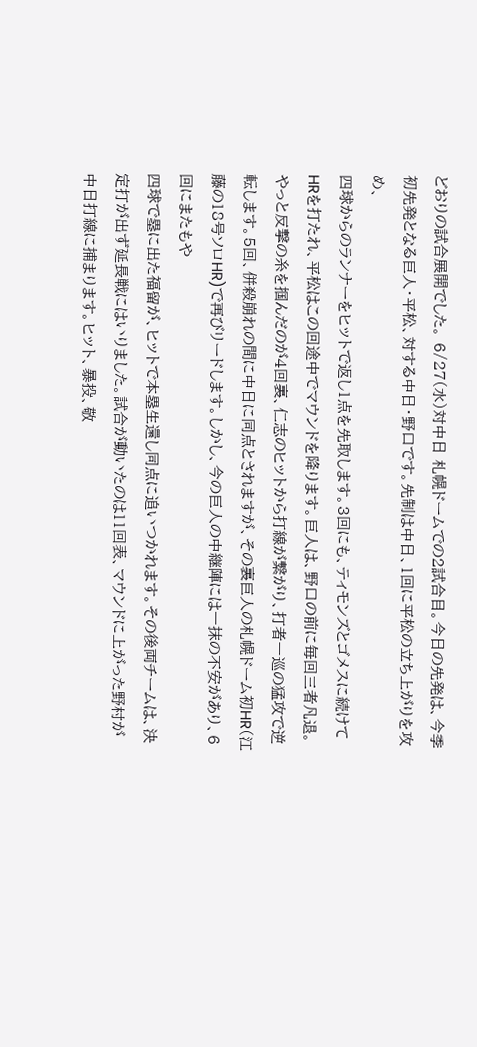どおりの試合展開でした。 6/27(水)対中日 札幌ドームでの2試合目。今日の先発は、今季初先発となる巨人・平松、対する中日・野口です。先制は中日、1回に平松の立ち上がりを攻め、
四球からのランナーをヒットで返し1点を先取します。3回にも、ティモンズとゴメスに続けてHRを打たれ、平松はこの回途中でマウンドを降ります。巨人は、野口の前に毎回三者凡退。やっと反撃の糸を掴んだのが4回裏、仁志のヒットから打線が繋がり、打者一巡の猛攻で逆転します。5回、併殺崩れの間に中日に同点とされますが、その裏巨人の札幌ドーム初HR(江藤の18号ソロHR)で再びリードします。しかし、今の巨人の中継陣には一抹の不安があり、6回にまたもや
四球で塁に出た福留が、ヒットで本塁生還し同点に追いつかれます。その後両チームは、決定打が出ず延長戦にはいりました。試合が動いたのは11回表、マウンドに上がった野村が中日打線に捕まります。ヒット、暴投、敬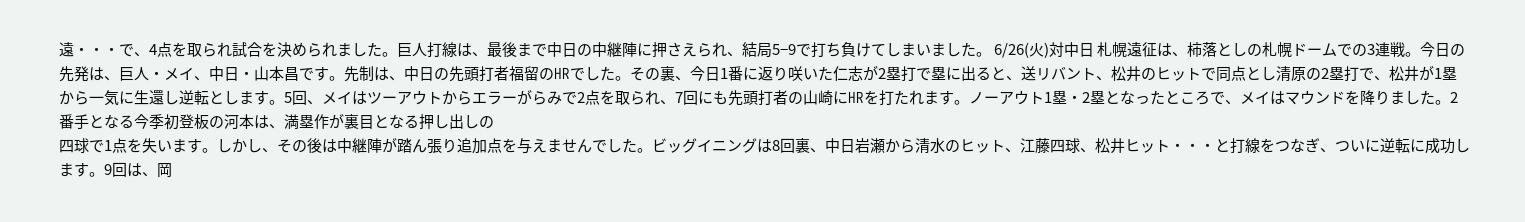遠・・・で、4点を取られ試合を決められました。巨人打線は、最後まで中日の中継陣に押さえられ、結局5−9で打ち負けてしまいました。 6/26(火)対中日 札幌遠征は、柿落としの札幌ドームでの3連戦。今日の先発は、巨人・メイ、中日・山本昌です。先制は、中日の先頭打者福留のHRでした。その裏、今日1番に返り咲いた仁志が2塁打で塁に出ると、送リバント、松井のヒットで同点とし清原の2塁打で、松井が1塁から一気に生還し逆転とします。5回、メイはツーアウトからエラーがらみで2点を取られ、7回にも先頭打者の山崎にHRを打たれます。ノーアウト1塁・2塁となったところで、メイはマウンドを降りました。2番手となる今季初登板の河本は、満塁作が裏目となる押し出しの
四球で1点を失います。しかし、その後は中継陣が踏ん張り追加点を与えませんでした。ビッグイニングは8回裏、中日岩瀬から清水のヒット、江藤四球、松井ヒット・・・と打線をつなぎ、ついに逆転に成功します。9回は、岡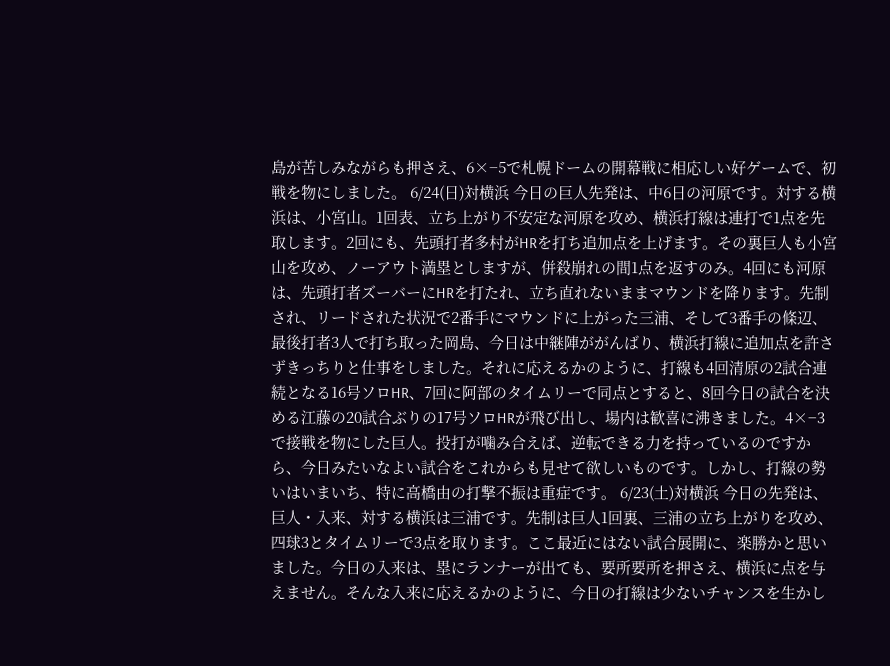島が苦しみながらも押さえ、6×−5で札幌ドームの開幕戦に相応しい好ゲームで、初戦を物にしました。 6/24(日)対横浜 今日の巨人先発は、中6日の河原です。対する横浜は、小宮山。1回表、立ち上がり不安定な河原を攻め、横浜打線は連打で1点を先取します。2回にも、先頭打者多村がHRを打ち追加点を上げます。その裏巨人も小宮山を攻め、ノーアウト満塁としますが、併殺崩れの間1点を返すのみ。4回にも河原は、先頭打者ズーバーにHRを打たれ、立ち直れないままマウンドを降ります。先制され、リードされた状況で2番手にマウンドに上がった三浦、そして3番手の條辺、最後打者3人で打ち取った岡島、今日は中継陣ががんばり、横浜打線に追加点を許さずきっちりと仕事をしました。それに応えるかのように、打線も4回清原の2試合連続となる16号ソロHR、7回に阿部のタイムリーで同点とすると、8回今日の試合を決める江藤の20試合ぶりの17号ソロHRが飛び出し、場内は歓喜に沸きました。4×−3で接戦を物にした巨人。投打が噛み合えば、逆転できる力を持っているのですから、今日みたいなよい試合をこれからも見せて欲しいものです。しかし、打線の勢いはいまいち、特に高橋由の打撃不振は重症です。 6/23(土)対横浜 今日の先発は、巨人・入来、対する横浜は三浦です。先制は巨人1回裏、三浦の立ち上がりを攻め、
四球3とタイムリーで3点を取ります。ここ最近にはない試合展開に、楽勝かと思いました。今日の入来は、塁にランナーが出ても、要所要所を押さえ、横浜に点を与えません。そんな入来に応えるかのように、今日の打線は少ないチャンスを生かし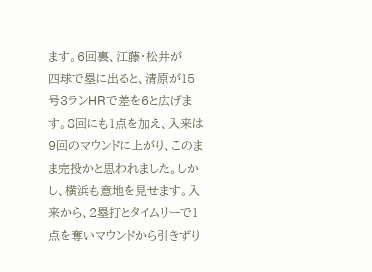ます。6回裏、江藤・松井が
四球で塁に出ると、清原が15号3ランHRで差を6と広げます。8回にも1点を加え、入来は9回のマウンドに上がり、このまま完投かと思われました。しかし、横浜も意地を見せます。入来から、2塁打とタイムリーで1点を奪いマウンドから引きずり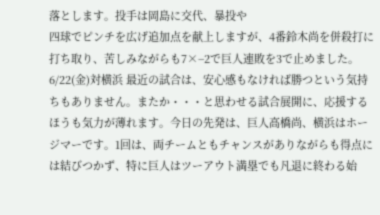落とします。投手は岡島に交代、暴投や
四球でピンチを広げ追加点を献上しますが、4番鈴木尚を併殺打に打ち取り、苦しみながらも7×−2で巨人連敗を3で止めました。 6/22(金)対横浜 最近の試合は、安心感もなければ勝つという気持ちもありません。またか・・・と思わせる試合展開に、応援するほうも気力が薄れます。今日の先発は、巨人高橋尚、横浜はホージマーです。1回は、両チームともチャンスがありながらも得点には結びつかず、特に巨人はツーアウト満塁でも凡退に終わる始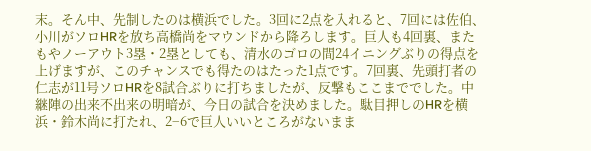末。そん中、先制したのは横浜でした。3回に2点を入れると、7回には佐伯、小川がソロHRを放ち高橋尚をマウンドから降ろします。巨人も4回裏、またもやノーアウト3塁・2塁としても、清水のゴロの間24イニングぶりの得点を上げますが、このチャンスでも得たのはたった1点です。7回裏、先頭打者の仁志が11号ソロHRを8試合ぶりに打ちましたが、反撃もここまででした。中継陣の出来不出来の明暗が、今日の試合を決めました。駄目押しのHRを横浜・鈴木尚に打たれ、2−6で巨人いいところがないまま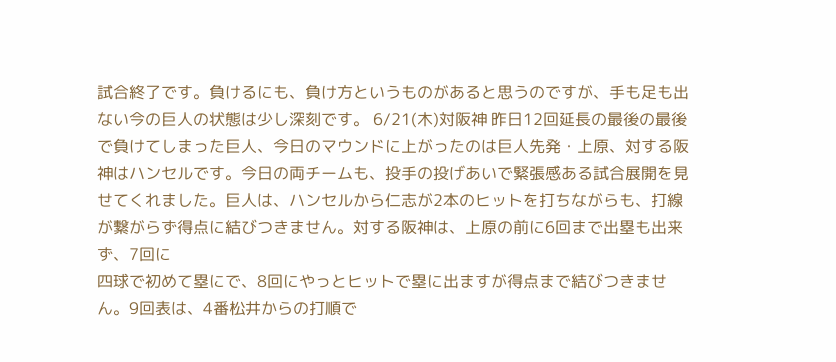試合終了です。負けるにも、負け方というものがあると思うのですが、手も足も出ない今の巨人の状態は少し深刻です。 6/21(木)対阪神 昨日12回延長の最後の最後で負けてしまった巨人、今日のマウンドに上がったのは巨人先発・上原、対する阪神はハンセルです。今日の両チームも、投手の投げあいで緊張感ある試合展開を見せてくれました。巨人は、ハンセルから仁志が2本のヒットを打ちながらも、打線が繋がらず得点に結びつきません。対する阪神は、上原の前に6回まで出塁も出来ず、7回に
四球で初めて塁にで、8回にやっとヒットで塁に出ますが得点まで結びつきません。9回表は、4番松井からの打順で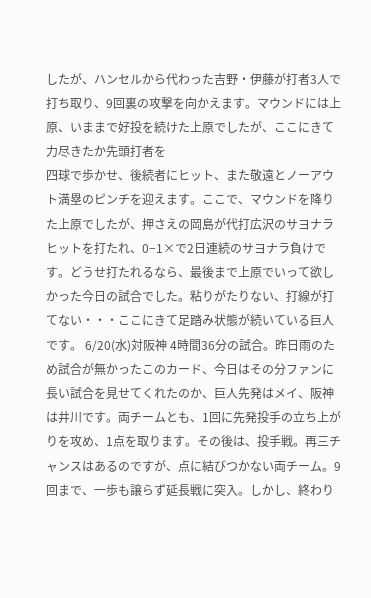したが、ハンセルから代わった吉野・伊藤が打者3人で打ち取り、9回裏の攻撃を向かえます。マウンドには上原、いままで好投を続けた上原でしたが、ここにきて力尽きたか先頭打者を
四球で歩かせ、後続者にヒット、また敬遠とノーアウト満塁のピンチを迎えます。ここで、マウンドを降りた上原でしたが、押さえの岡島が代打広沢のサヨナラヒットを打たれ、0−1×で2日連続のサヨナラ負けです。どうせ打たれるなら、最後まで上原でいって欲しかった今日の試合でした。粘りがたりない、打線が打てない・・・ここにきて足踏み状態が続いている巨人です。 6/20(水)対阪神 4時間36分の試合。昨日雨のため試合が無かったこのカード、今日はその分ファンに長い試合を見せてくれたのか、巨人先発はメイ、阪神は井川です。両チームとも、1回に先発投手の立ち上がりを攻め、1点を取ります。その後は、投手戦。再三チャンスはあるのですが、点に結びつかない両チーム。9回まで、一歩も譲らず延長戦に突入。しかし、終わり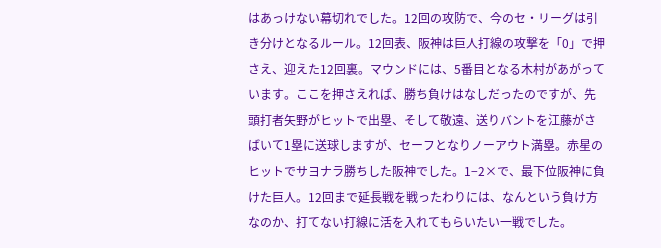はあっけない幕切れでした。12回の攻防で、今のセ・リーグは引き分けとなるルール。12回表、阪神は巨人打線の攻撃を「0」で押さえ、迎えた12回裏。マウンドには、5番目となる木村があがっています。ここを押さえれば、勝ち負けはなしだったのですが、先頭打者矢野がヒットで出塁、そして敬遠、送りバントを江藤がさばいて1塁に送球しますが、セーフとなりノーアウト満塁。赤星のヒットでサヨナラ勝ちした阪神でした。1−2×で、最下位阪神に負けた巨人。12回まで延長戦を戦ったわりには、なんという負け方なのか、打てない打線に活を入れてもらいたい一戦でした。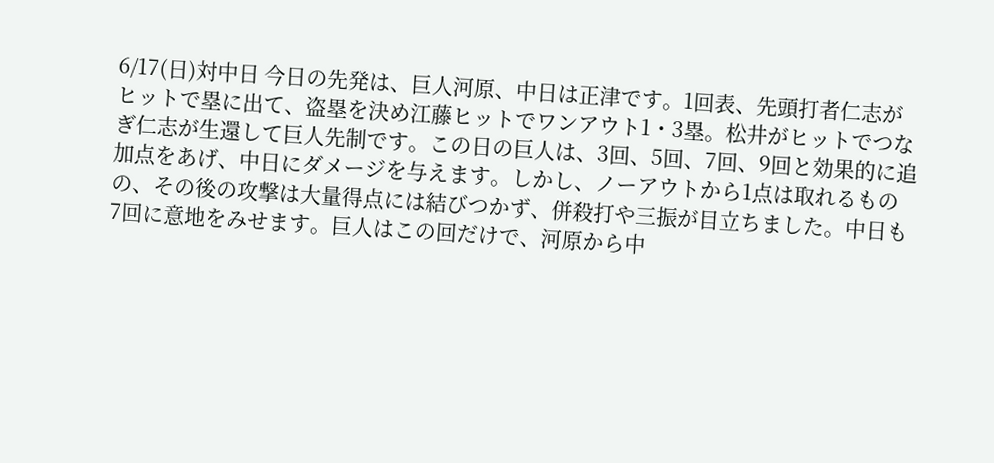6/17(日)対中日 今日の先発は、巨人河原、中日は正津です。1回表、先頭打者仁志がヒットで塁に出て、盗塁を決め江藤ヒットでワンアウト1・3塁。松井がヒットでつなぎ仁志が生還して巨人先制です。この日の巨人は、3回、5回、7回、9回と効果的に追加点をあげ、中日にダメージを与えます。しかし、ノーアウトから1点は取れるものの、その後の攻撃は大量得点には結びつかず、併殺打や三振が目立ちました。中日も7回に意地をみせます。巨人はこの回だけで、河原から中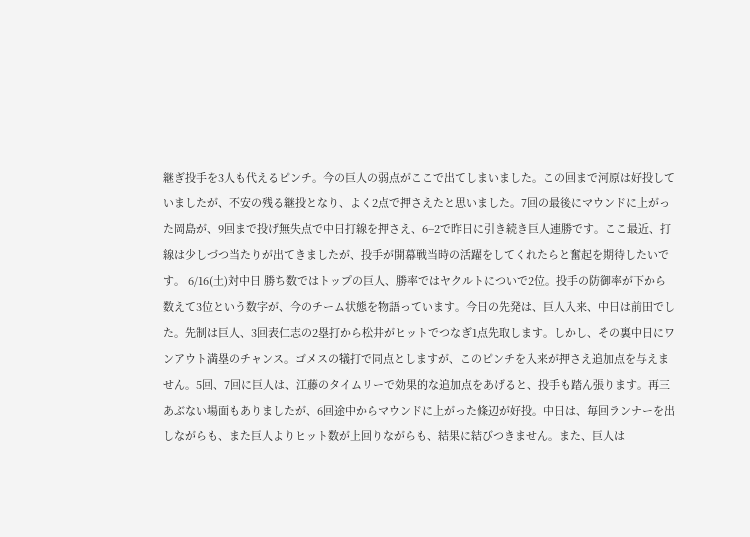継ぎ投手を3人も代えるピンチ。今の巨人の弱点がここで出てしまいました。この回まで河原は好投していましたが、不安の残る継投となり、よく2点で押さえたと思いました。7回の最後にマウンドに上がった岡島が、9回まで投げ無失点で中日打線を押さえ、6−2で昨日に引き続き巨人連勝です。ここ最近、打線は少しづつ当たりが出てきましたが、投手が開幕戦当時の活躍をしてくれたらと奮起を期待したいです。 6/16(土)対中日 勝ち数ではトップの巨人、勝率ではヤクルトについで2位。投手の防御率が下から数えて3位という数字が、今のチーム状態を物語っています。今日の先発は、巨人入来、中日は前田でした。先制は巨人、3回表仁志の2塁打から松井がヒットでつなぎ1点先取します。しかし、その裏中日にワンアウト満塁のチャンス。ゴメスの犠打で同点としますが、このピンチを入来が押さえ追加点を与えません。5回、7回に巨人は、江藤のタイムリーで効果的な追加点をあげると、投手も踏ん張ります。再三あぶない場面もありましたが、6回途中からマウンドに上がった條辺が好投。中日は、毎回ランナーを出しながらも、また巨人よりヒット数が上回りながらも、結果に結びつきません。また、巨人は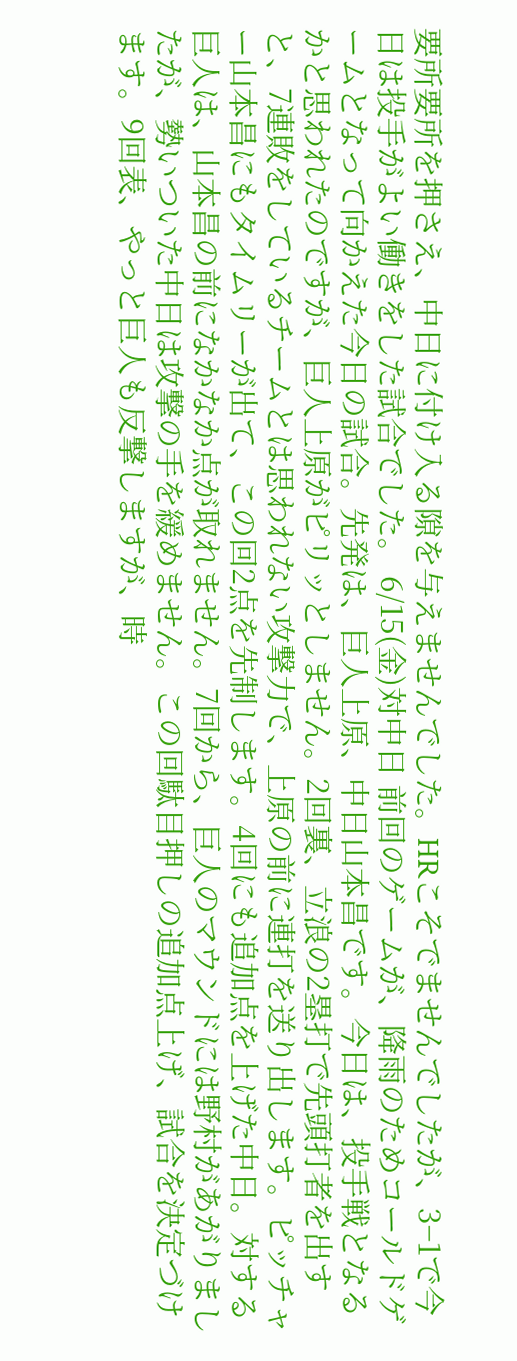要所要所を押さえ、中日に付け入る隙を与えませんでした。HRこそでませんでしたが、3−1で今日は投手がよい働きをした試合でした。 6/15(金)対中日 前回のゲームが、降雨のためコールドゲームとなって向かえた今日の試合。先発は、巨人上原、中日山本昌です。今日は、投手戦となるかと思われたのですが、巨人上原がピリッとしません。2回裏、立浪の2塁打で先頭打者を出すと、7連敗をしているチームとは思われない攻撃力で、上原の前に連打を送り出します。ピッチャー山本昌にもタイムリーが出て、この回2点を先制します。4回にも追加点を上げた中日。対する巨人は、山本昌の前になかなか点が取れません。7回から、巨人のマウンドには野村があがりましたが、勢いついた中日は攻撃の手を緩めません。この回駄目押しの追加点上げ、試合を決定づけます。9回表、やっと巨人も反撃しますが、時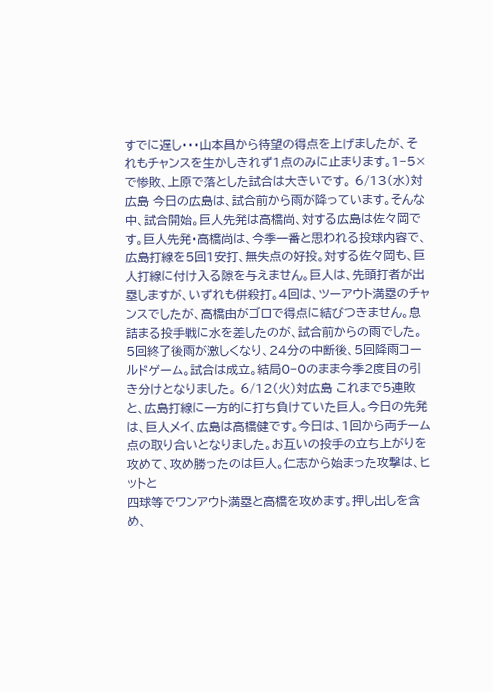すでに遅し・・・山本昌から待望の得点を上げましたが、それもチャンスを生かしきれず1点のみに止まります。1−5×で惨敗、上原で落とした試合は大きいです。 6/13(水)対広島 今日の広島は、試合前から雨が降っています。そんな中、試合開始。巨人先発は高橋尚、対する広島は佐々岡です。巨人先発・高橋尚は、今季一番と思われる投球内容で、広島打線を5回1安打、無失点の好投。対する佐々岡も、巨人打線に付け入る隙を与えません。巨人は、先頭打者が出塁しますが、いずれも併殺打。4回は、ツーアウト満塁のチャンスでしたが、高橋由がゴロで得点に結びつきません。息詰まる投手戦に水を差したのが、試合前からの雨でした。5回終了後雨が激しくなり、24分の中断後、5回降雨コールドゲーム。試合は成立。結局0−0のまま今季2度目の引き分けとなりました。 6/12(火)対広島 これまで5連敗と、広島打線に一方的に打ち負けていた巨人。今日の先発は、巨人メイ、広島は高橋健です。今日は、1回から両チーム点の取り合いとなりました。お互いの投手の立ち上がりを攻めて、攻め勝ったのは巨人。仁志から始まった攻撃は、ヒットと
四球等でワンアウト満塁と高橋を攻めます。押し出しを含め、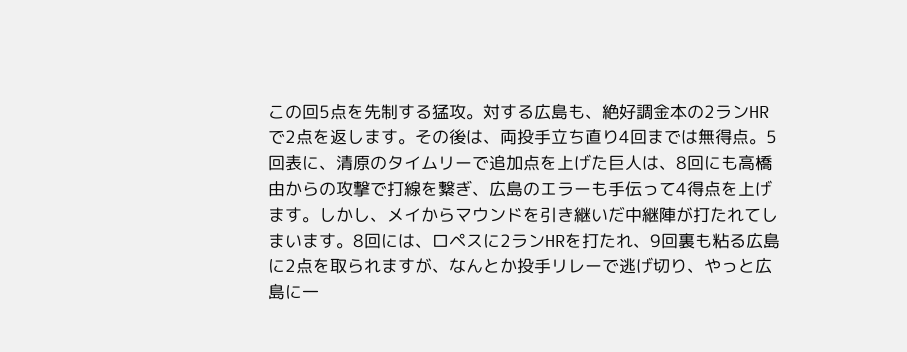この回5点を先制する猛攻。対する広島も、絶好調金本の2ランHRで2点を返します。その後は、両投手立ち直り4回までは無得点。5回表に、清原のタイムリーで追加点を上げた巨人は、8回にも高橋由からの攻撃で打線を繋ぎ、広島のエラーも手伝って4得点を上げます。しかし、メイからマウンドを引き継いだ中継陣が打たれてしまいます。8回には、ロペスに2ランHRを打たれ、9回裏も粘る広島に2点を取られますが、なんとか投手リレーで逃げ切り、やっと広島に一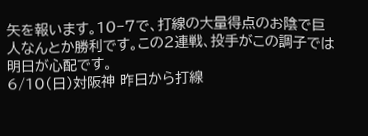矢を報います。10−7で、打線の大量得点のお陰で巨人なんとか勝利です。この2連戦、投手がこの調子では明日が心配です。
6/10(日)対阪神 昨日から打線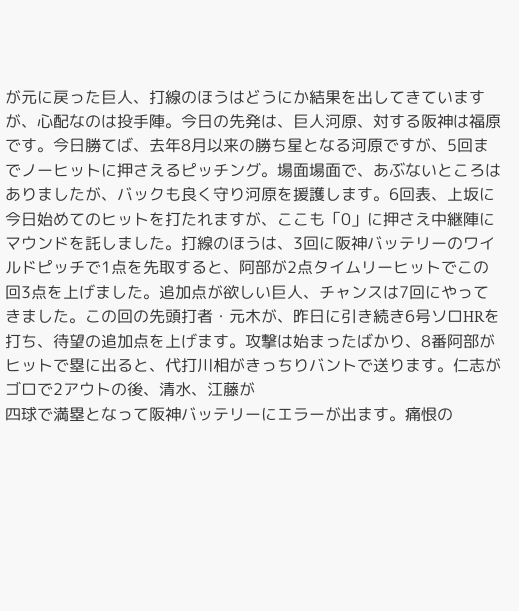が元に戻った巨人、打線のほうはどうにか結果を出してきていますが、心配なのは投手陣。今日の先発は、巨人河原、対する阪神は福原です。今日勝てば、去年8月以来の勝ち星となる河原ですが、5回までノーヒットに押さえるピッチング。場面場面で、あぶないところはありましたが、バックも良く守り河原を援護します。6回表、上坂に今日始めてのヒットを打たれますが、ここも「0」に押さえ中継陣にマウンドを託しました。打線のほうは、3回に阪神バッテリーのワイルドピッチで1点を先取すると、阿部が2点タイムリーヒットでこの回3点を上げました。追加点が欲しい巨人、チャンスは7回にやってきました。この回の先頭打者・元木が、昨日に引き続き6号ソロHRを打ち、待望の追加点を上げます。攻撃は始まったばかり、8番阿部がヒットで塁に出ると、代打川相がきっちりバントで送ります。仁志がゴロで2アウトの後、清水、江藤が
四球で満塁となって阪神バッテリーにエラーが出ます。痛恨の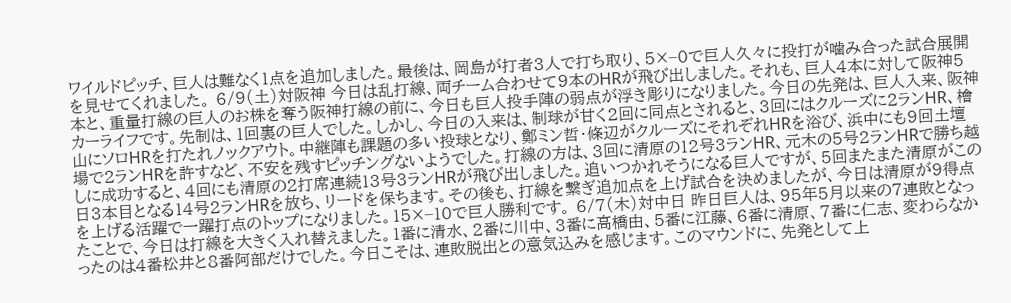ワイルドピッチ、巨人は難なく1点を追加しました。最後は、岡島が打者3人で打ち取り、5×−0で巨人久々に投打が噛み合った試合展開を見せてくれました。 6/9(土)対阪神 今日は乱打線、両チーム合わせて9本のHRが飛び出しました。それも、巨人4本に対して阪神5本と、重量打線の巨人のお株を奪う阪神打線の前に、今日も巨人投手陣の弱点が浮き彫りになりました。今日の先発は、巨人入来、阪神カーライフです。先制は、1回裏の巨人でした。しかし、今日の入来は、制球が甘く2回に同点とされると、3回にはクルーズに2ランHR、檜山にソロHRを打たれノックアウト。中継陣も課題の多い投球となり、鄭ミン哲・條辺がクルーズにそれぞれHRを浴び、浜中にも9回土壇場で2ランHRを許すなど、不安を残すピッチングないようでした。打線の方は、3回に清原の12号3ランHR、元木の5号2ランHRで勝ち越しに成功すると、4回にも清原の2打席連続13号3ランHRが飛び出しました。追いつかれそうになる巨人ですが、5回またまた清原がこの日3本目となる14号2ランHRを放ち、リードを保ちます。その後も、打線を繋ぎ追加点を上げ試合を決めましたが、今日は清原が9得点を上げる活躍で一躍打点のトップになりました。15×−10で巨人勝利です。 6/7(木)対中日 昨日巨人は、95年5月以来の7連敗となったことで、今日は打線を大きく入れ替えました。1番に清水、2番に川中、3番に高橋由、5番に江藤、6番に清原、7番に仁志、変わらなかったのは4番松井と8番阿部だけでした。今日こそは、連敗脱出との意気込みを感じます。このマウンドに、先発として上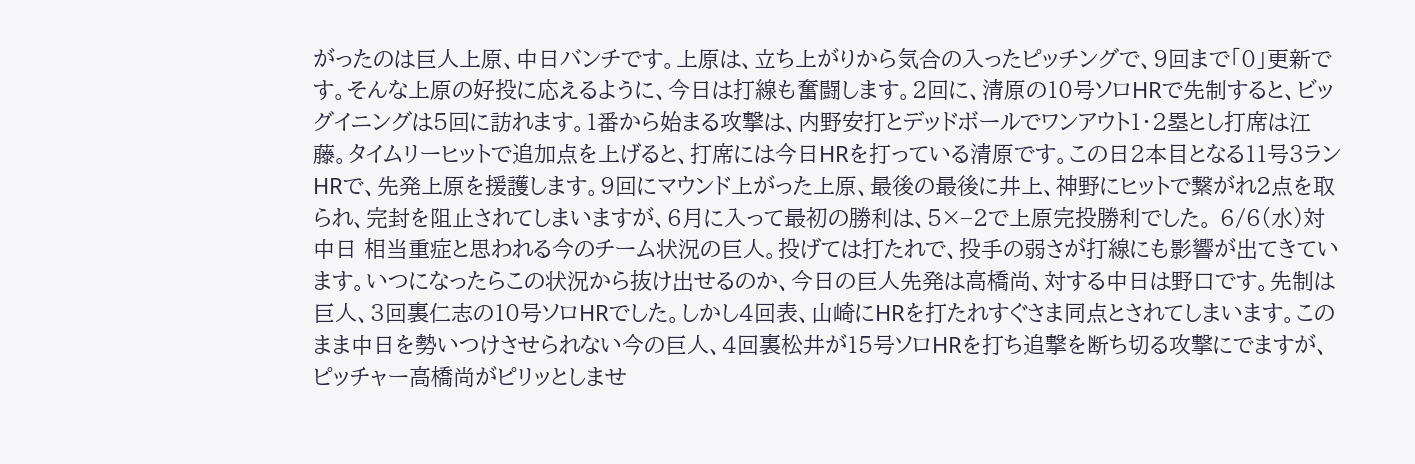がったのは巨人上原、中日バンチです。上原は、立ち上がりから気合の入ったピッチングで、9回まで「0」更新です。そんな上原の好投に応えるように、今日は打線も奮闘します。2回に、清原の10号ソロHRで先制すると、ビッグイニングは5回に訪れます。1番から始まる攻撃は、内野安打とデッドボールでワンアウト1・2塁とし打席は江藤。タイムリーヒットで追加点を上げると、打席には今日HRを打っている清原です。この日2本目となる11号3ランHRで、先発上原を援護します。9回にマウンド上がった上原、最後の最後に井上、神野にヒットで繋がれ2点を取られ、完封を阻止されてしまいますが、6月に入って最初の勝利は、5×−2で上原完投勝利でした。 6/6(水)対中日 相当重症と思われる今のチーム状況の巨人。投げては打たれで、投手の弱さが打線にも影響が出てきています。いつになったらこの状況から抜け出せるのか、今日の巨人先発は高橋尚、対する中日は野口です。先制は巨人、3回裏仁志の10号ソロHRでした。しかし4回表、山崎にHRを打たれすぐさま同点とされてしまいます。このまま中日を勢いつけさせられない今の巨人、4回裏松井が15号ソロHRを打ち追撃を断ち切る攻撃にでますが、ピッチャー高橋尚がピリッとしませ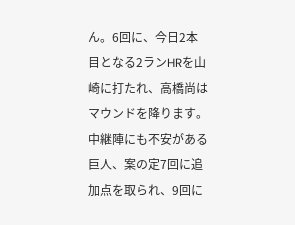ん。6回に、今日2本目となる2ランHRを山崎に打たれ、高橋尚はマウンドを降ります。中継陣にも不安がある巨人、案の定7回に追加点を取られ、9回に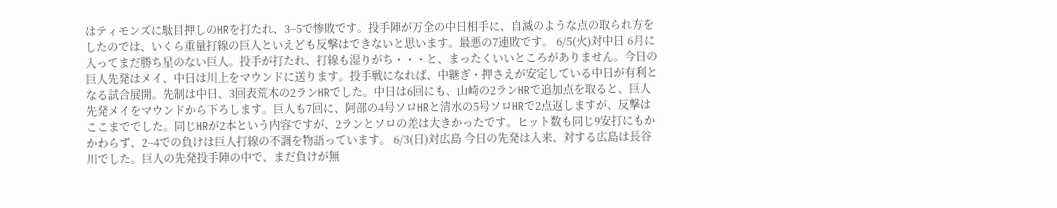はティモンズに駄目押しのHRを打たれ、3−5で惨敗です。投手陣が万全の中日相手に、自滅のような点の取られ方をしたのでは、いくら重量打線の巨人といえども反撃はできないと思います。最悪の7連敗です。 6/5(火)対中日 6月に入ってまだ勝ち星のない巨人。投手が打たれ、打線も湿りがち・・・と、まったくいいところがありません。今日の巨人先発はメイ、中日は川上をマウンドに送ります。投手戦になれば、中継ぎ・押さえが安定している中日が有利となる試合展開。先制は中日、3回表荒木の2ランHRでした。中日は6回にも、山崎の2ランHRで追加点を取ると、巨人先発メイをマウンドから下ろします。巨人も7回に、阿部の4号ソロHRと清水の5号ソロHRで2点返しますが、反撃はここまででした。同じHRが2本という内容ですが、2ランとソロの差は大きかったです。ヒット数も同じ9安打にもかかわらず、2−4での負けは巨人打線の不調を物語っています。 6/3(日)対広島 今日の先発は入来、対する広島は長谷川でした。巨人の先発投手陣の中で、まだ負けが無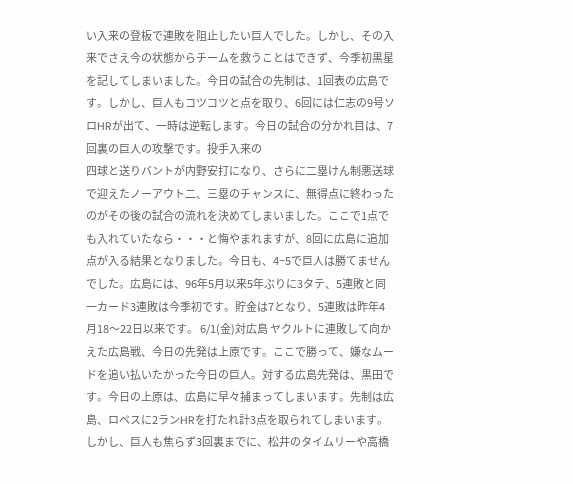い入来の登板で連敗を阻止したい巨人でした。しかし、その入来でさえ今の状態からチームを救うことはできず、今季初黒星を記してしまいました。今日の試合の先制は、1回表の広島です。しかし、巨人もコツコツと点を取り、6回には仁志の9号ソロHRが出て、一時は逆転します。今日の試合の分かれ目は、7回裏の巨人の攻撃です。投手入来の
四球と送りバントが内野安打になり、さらに二塁けん制悪送球で迎えたノーアウト二、三塁のチャンスに、無得点に終わったのがその後の試合の流れを決めてしまいました。ここで1点でも入れていたなら・・・と悔やまれますが、8回に広島に追加点が入る結果となりました。今日も、4−5で巨人は勝てませんでした。広島には、96年5月以来5年ぶりに3タテ、5連敗と同一カード3連敗は今季初です。貯金は7となり、5連敗は昨年4月18〜22日以来です。 6/1(金)対広島 ヤクルトに連敗して向かえた広島戦、今日の先発は上原です。ここで勝って、嫌なムードを追い払いたかった今日の巨人。対する広島先発は、黒田です。今日の上原は、広島に早々捕まってしまいます。先制は広島、ロペスに2ランHRを打たれ計3点を取られてしまいます。しかし、巨人も焦らず3回裏までに、松井のタイムリーや高橋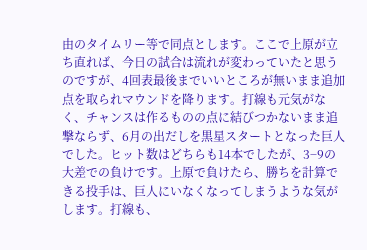由のタイムリー等で同点とします。ここで上原が立ち直れば、今日の試合は流れが変わっていたと思うのですが、4回表最後までいいところが無いまま追加点を取られマウンドを降ります。打線も元気がなく、チャンスは作るものの点に結びつかないまま追撃ならず、6月の出だしを黒星スタートとなった巨人でした。ヒット数はどちらも14本でしたが、3−9の大差での負けです。上原で負けたら、勝ちを計算できる投手は、巨人にいなくなってしまうような気がします。打線も、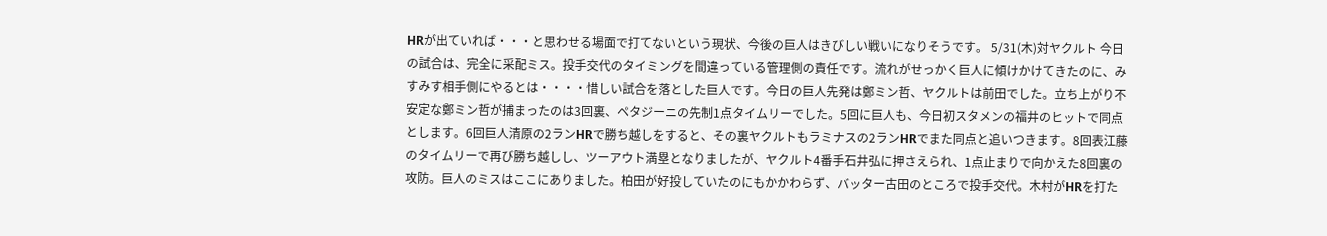HRが出ていれば・・・と思わせる場面で打てないという現状、今後の巨人はきびしい戦いになりそうです。 5/31(木)対ヤクルト 今日の試合は、完全に采配ミス。投手交代のタイミングを間違っている管理側の責任です。流れがせっかく巨人に傾けかけてきたのに、みすみす相手側にやるとは・・・・惜しい試合を落とした巨人です。今日の巨人先発は鄭ミン哲、ヤクルトは前田でした。立ち上がり不安定な鄭ミン哲が捕まったのは3回裏、ペタジーニの先制1点タイムリーでした。5回に巨人も、今日初スタメンの福井のヒットで同点とします。6回巨人清原の2ランHRで勝ち越しをすると、その裏ヤクルトもラミナスの2ランHRでまた同点と追いつきます。8回表江藤のタイムリーで再び勝ち越しし、ツーアウト満塁となりましたが、ヤクルト4番手石井弘に押さえられ、1点止まりで向かえた8回裏の攻防。巨人のミスはここにありました。柏田が好投していたのにもかかわらず、バッター古田のところで投手交代。木村がHRを打た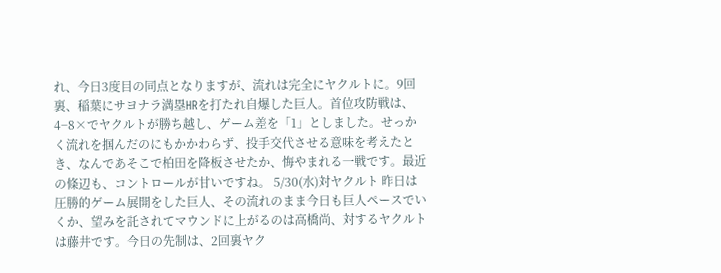れ、今日3度目の同点となりますが、流れは完全にヤクルトに。9回裏、稲葉にサヨナラ満塁HRを打たれ自爆した巨人。首位攻防戦は、4−8×でヤクルトが勝ち越し、ゲーム差を「1」としました。せっかく流れを掴んだのにもかかわらず、投手交代させる意味を考えたとき、なんであそこで柏田を降板させたか、悔やまれる一戦です。最近の條辺も、コントロールが甘いですね。 5/30(水)対ヤクルト 昨日は圧勝的ゲーム展開をした巨人、その流れのまま今日も巨人ペースでいくか、望みを託されてマウンドに上がるのは高橋尚、対するヤクルトは藤井です。今日の先制は、2回裏ヤク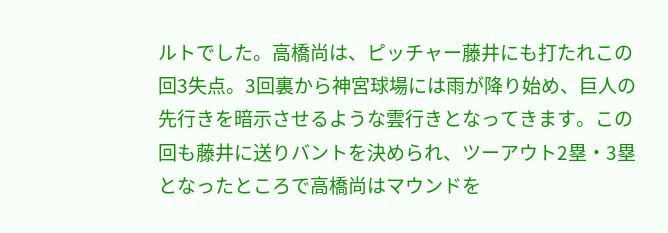ルトでした。高橋尚は、ピッチャー藤井にも打たれこの回3失点。3回裏から神宮球場には雨が降り始め、巨人の先行きを暗示させるような雲行きとなってきます。この回も藤井に送りバントを決められ、ツーアウト2塁・3塁となったところで高橋尚はマウンドを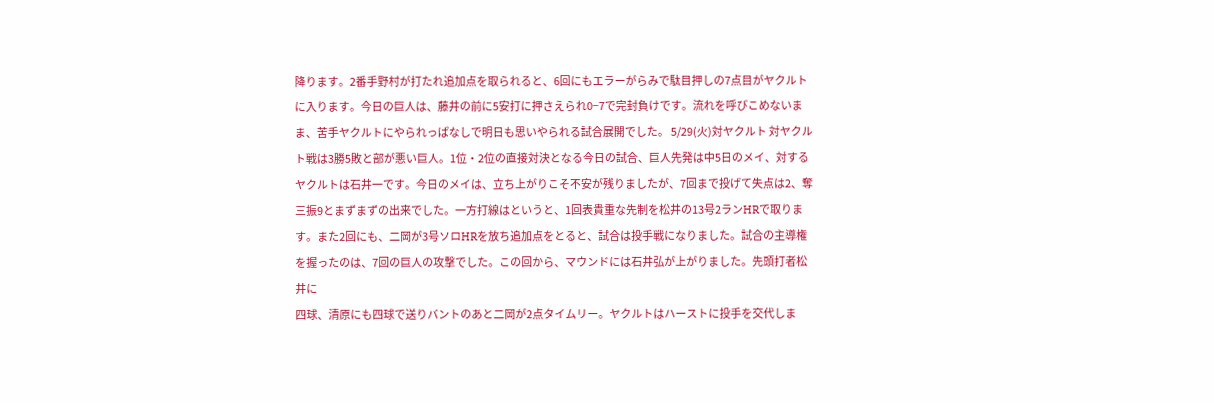降ります。2番手野村が打たれ追加点を取られると、6回にもエラーがらみで駄目押しの7点目がヤクルトに入ります。今日の巨人は、藤井の前に5安打に押さえられ0−7で完封負けです。流れを呼びこめないまま、苦手ヤクルトにやられっぱなしで明日も思いやられる試合展開でした。 5/29(火)対ヤクルト 対ヤクルト戦は3勝5敗と部が悪い巨人。1位・2位の直接対決となる今日の試合、巨人先発は中5日のメイ、対するヤクルトは石井一です。今日のメイは、立ち上がりこそ不安が残りましたが、7回まで投げて失点は2、奪三振9とまずまずの出来でした。一方打線はというと、1回表貴重な先制を松井の13号2ランHRで取ります。また2回にも、二岡が3号ソロHRを放ち追加点をとると、試合は投手戦になりました。試合の主導権を握ったのは、7回の巨人の攻撃でした。この回から、マウンドには石井弘が上がりました。先頭打者松井に
四球、清原にも四球で送りバントのあと二岡が2点タイムリー。ヤクルトはハーストに投手を交代しま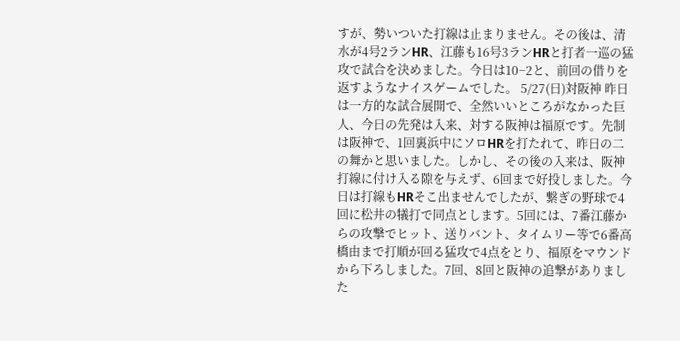すが、勢いついた打線は止まりません。その後は、清水が4号2ランHR、江藤も16号3ランHRと打者一巡の猛攻で試合を決めました。今日は10−2と、前回の借りを返すようなナイスゲームでした。 5/27(日)対阪神 昨日は一方的な試合展開で、全然いいところがなかった巨人、今日の先発は入来、対する阪神は福原です。先制は阪神で、1回裏浜中にソロHRを打たれて、昨日の二の舞かと思いました。しかし、その後の入来は、阪神打線に付け入る隙を与えず、6回まで好投しました。今日は打線もHRそこ出ませんでしたが、繋ぎの野球で4回に松井の犠打で同点とします。5回には、7番江藤からの攻撃でヒット、送りバント、タイムリー等で6番高橋由まで打順が回る猛攻で4点をとり、福原をマウンドから下ろしました。7回、8回と阪神の追撃がありました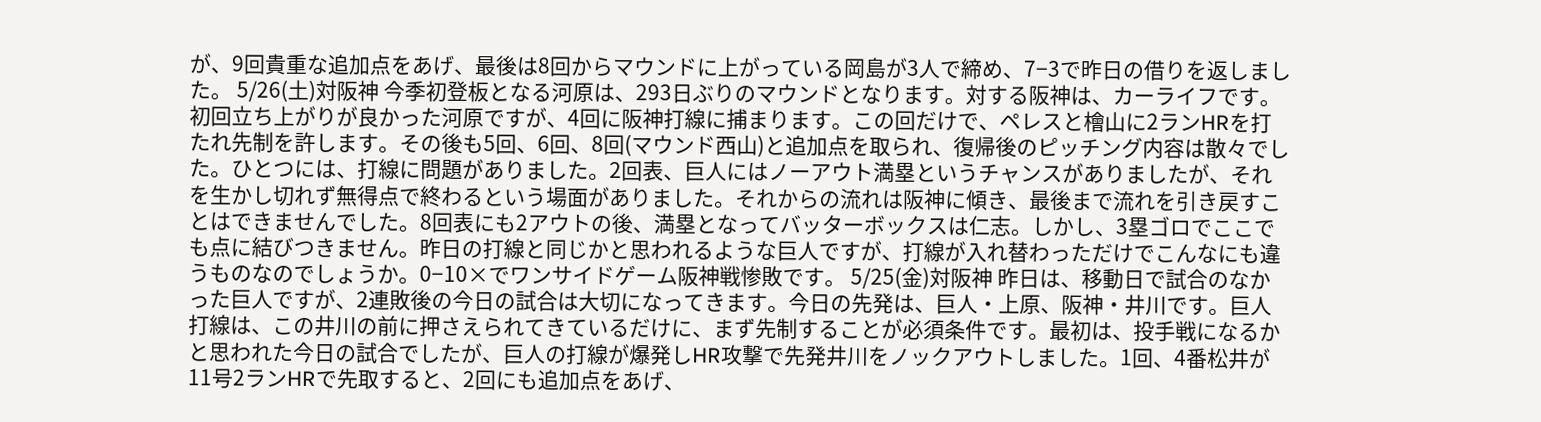が、9回貴重な追加点をあげ、最後は8回からマウンドに上がっている岡島が3人で締め、7−3で昨日の借りを返しました。 5/26(土)対阪神 今季初登板となる河原は、293日ぶりのマウンドとなります。対する阪神は、カーライフです。初回立ち上がりが良かった河原ですが、4回に阪神打線に捕まります。この回だけで、ペレスと檜山に2ランHRを打たれ先制を許します。その後も5回、6回、8回(マウンド西山)と追加点を取られ、復帰後のピッチング内容は散々でした。ひとつには、打線に問題がありました。2回表、巨人にはノーアウト満塁というチャンスがありましたが、それを生かし切れず無得点で終わるという場面がありました。それからの流れは阪神に傾き、最後まで流れを引き戻すことはできませんでした。8回表にも2アウトの後、満塁となってバッターボックスは仁志。しかし、3塁ゴロでここでも点に結びつきません。昨日の打線と同じかと思われるような巨人ですが、打線が入れ替わっただけでこんなにも違うものなのでしょうか。0−10×でワンサイドゲーム阪神戦惨敗です。 5/25(金)対阪神 昨日は、移動日で試合のなかった巨人ですが、2連敗後の今日の試合は大切になってきます。今日の先発は、巨人・上原、阪神・井川です。巨人打線は、この井川の前に押さえられてきているだけに、まず先制することが必須条件です。最初は、投手戦になるかと思われた今日の試合でしたが、巨人の打線が爆発しHR攻撃で先発井川をノックアウトしました。1回、4番松井が11号2ランHRで先取すると、2回にも追加点をあげ、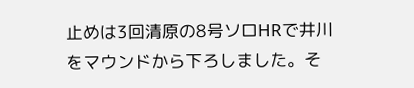止めは3回清原の8号ソロHRで井川をマウンドから下ろしました。そ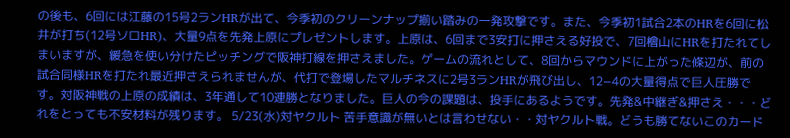の後も、6回には江藤の15号2ランHRが出て、今季初のクリーンナップ揃い踏みの一発攻撃です。また、今季初1試合2本のHRを6回に松井が打ち(12号ソロHR)、大量9点を先発上原にプレゼントします。上原は、6回まで3安打に押さえる好投で、7回檜山にHRを打たれてしまいますが、緩急を使い分けたピッチングで阪神打線を押さえました。ゲームの流れとして、8回からマウンドに上がった條辺が、前の試合同様HRを打たれ最近押さえられませんが、代打で登場したマルチネスに2号3ランHRが飛び出し、12−4の大量得点で巨人圧勝です。対阪神戦の上原の成績は、3年通して10連勝となりました。巨人の今の課題は、投手にあるようです。先発&中継ぎ&押さえ・・・どれをとっても不安材料が残ります。 5/23(水)対ヤクルト 苦手意識が無いとは言わせない・・対ヤクルト戦。どうも勝てないこのカード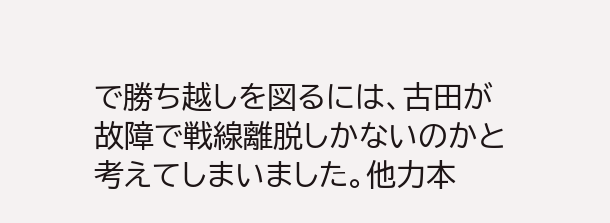で勝ち越しを図るには、古田が故障で戦線離脱しかないのかと考えてしまいました。他力本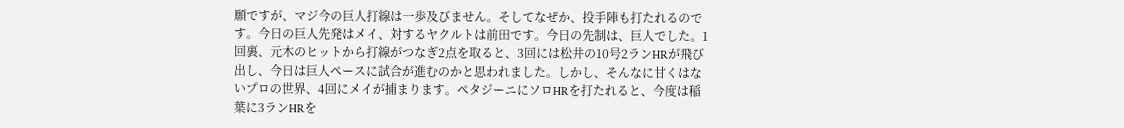願ですが、マジ今の巨人打線は一歩及びません。そしてなぜか、投手陣も打たれるのです。今日の巨人先発はメイ、対するヤクルトは前田です。今日の先制は、巨人でした。1回裏、元木のヒットから打線がつなぎ2点を取ると、3回には松井の10号2ランHRが飛び出し、今日は巨人ペースに試合が進むのかと思われました。しかし、そんなに甘くはないプロの世界、4回にメイが捕まります。ペタジーニにソロHRを打たれると、今度は稲葉に3ランHRを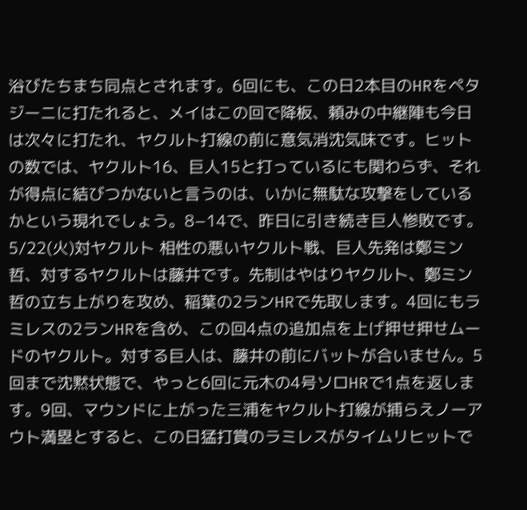浴びたちまち同点とされます。6回にも、この日2本目のHRをペタジーニに打たれると、メイはこの回で降板、頼みの中継陣も今日は次々に打たれ、ヤクルト打線の前に意気消沈気味です。ヒットの数では、ヤクルト16、巨人15と打っているにも関わらず、それが得点に結びつかないと言うのは、いかに無駄な攻撃をしているかという現れでしょう。8−14で、昨日に引き続き巨人惨敗です。 5/22(火)対ヤクルト 相性の悪いヤクルト戦、巨人先発は鄭ミン哲、対するヤクルトは藤井です。先制はやはりヤクルト、鄭ミン哲の立ち上がりを攻め、稲葉の2ランHRで先取します。4回にもラミレスの2ランHRを含め、この回4点の追加点を上げ押せ押せムードのヤクルト。対する巨人は、藤井の前にバットが合いません。5回まで沈黙状態で、やっと6回に元木の4号ソロHRで1点を返します。9回、マウンドに上がった三浦をヤクルト打線が捕らえノーアウト満塁とすると、この日猛打賞のラミレスがタイムリヒットで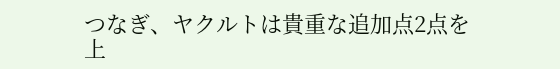つなぎ、ヤクルトは貴重な追加点2点を上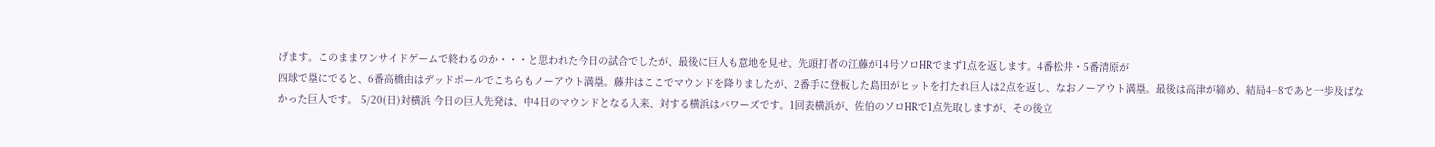げます。このままワンサイドゲームで終わるのか・・・と思われた今日の試合でしたが、最後に巨人も意地を見せ、先頭打者の江藤が14号ソロHRでまず1点を返します。4番松井・5番清原が
四球で塁にでると、6番高橋由はデッドボールでこちらもノーアウト満塁。藤井はここでマウンドを降りましたが、2番手に登板した島田がヒットを打たれ巨人は2点を返し、なおノーアウト満塁。最後は高津が締め、結局4−8であと一歩及ばなかった巨人です。 5/20(日)対横浜 今日の巨人先発は、中4日のマウンドとなる入来、対する横浜はバワーズです。1回表横浜が、佐伯のソロHRで1点先取しますが、その後立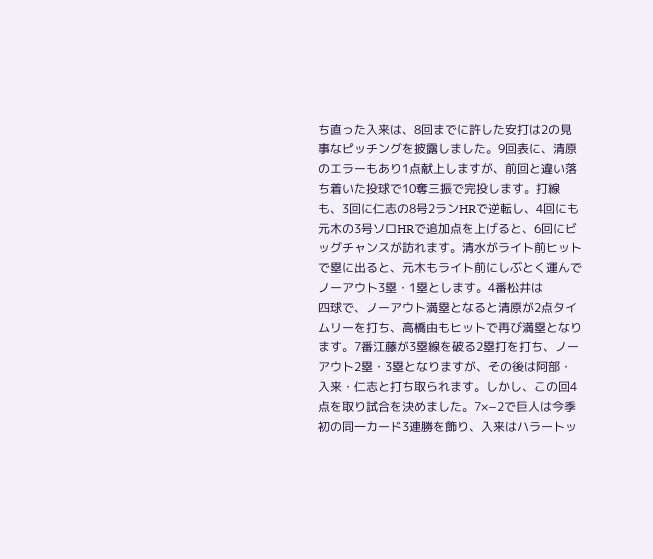ち直った入来は、8回までに許した安打は2の見事なピッチングを披露しました。9回表に、清原のエラーもあり1点献上しますが、前回と違い落ち着いた投球で10奪三振で完投します。打線も、3回に仁志の8号2ランHRで逆転し、4回にも元木の3号ソロHRで追加点を上げると、6回にビッグチャンスが訪れます。清水がライト前ヒットで塁に出ると、元木もライト前にしぶとく運んでノーアウト3塁・1塁とします。4番松井は
四球で、ノーアウト満塁となると清原が2点タイムリーを打ち、高橋由もヒットで再び満塁となります。7番江藤が3塁線を破る2塁打を打ち、ノーアウト2塁・3塁となりますが、その後は阿部・入来・仁志と打ち取られます。しかし、この回4点を取り試合を決めました。7×−2で巨人は今季初の同一カード3連勝を飾り、入来はハラートッ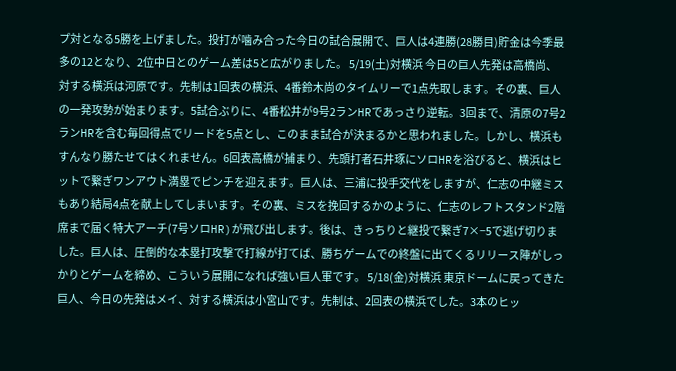プ対となる5勝を上げました。投打が噛み合った今日の試合展開で、巨人は4連勝(28勝目)貯金は今季最多の12となり、2位中日とのゲーム差は5と広がりました。 5/19(土)対横浜 今日の巨人先発は高橋尚、対する横浜は河原です。先制は1回表の横浜、4番鈴木尚のタイムリーで1点先取します。その裏、巨人の一発攻勢が始まります。5試合ぶりに、4番松井が9号2ランHRであっさり逆転。3回まで、清原の7号2ランHRを含む毎回得点でリードを5点とし、このまま試合が決まるかと思われました。しかし、横浜もすんなり勝たせてはくれません。6回表高橋が捕まり、先頭打者石井琢にソロHRを浴びると、横浜はヒットで繋ぎワンアウト満塁でピンチを迎えます。巨人は、三浦に投手交代をしますが、仁志の中継ミスもあり結局4点を献上してしまいます。その裏、ミスを挽回するかのように、仁志のレフトスタンド2階席まで届く特大アーチ(7号ソロHR)が飛び出します。後は、きっちりと継投で繋ぎ7×−5で逃げ切りました。巨人は、圧倒的な本塁打攻撃で打線が打てば、勝ちゲームでの終盤に出てくるリリース陣がしっかりとゲームを締め、こういう展開になれば強い巨人軍です。 5/18(金)対横浜 東京ドームに戻ってきた巨人、今日の先発はメイ、対する横浜は小宮山です。先制は、2回表の横浜でした。3本のヒッ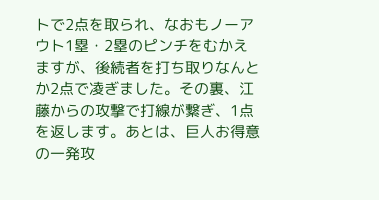トで2点を取られ、なおもノーアウト1塁・2塁のピンチをむかえますが、後続者を打ち取りなんとか2点で凌ぎました。その裏、江藤からの攻撃で打線が繋ぎ、1点を返します。あとは、巨人お得意の一発攻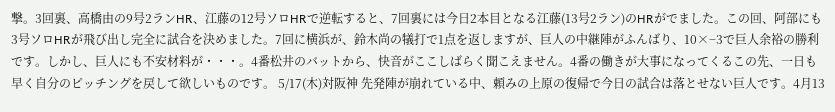撃。3回裏、高橋由の9号2ランHR、江藤の12号ソロHRで逆転すると、7回裏には今日2本目となる江藤(13号2ラン)のHRがでました。この回、阿部にも3号ソロHRが飛び出し完全に試合を決めました。7回に横浜が、鈴木尚の犠打で1点を返しますが、巨人の中継陣がふんばり、10×−3で巨人余裕の勝利です。しかし、巨人にも不安材料が・・・。4番松井のバットから、快音がここしばらく聞こえません。4番の働きが大事になってくるこの先、一日も早く自分のピッチングを戻して欲しいものです。 5/17(木)対阪神 先発陣が崩れている中、頼みの上原の復帰で今日の試合は落とせない巨人です。4月13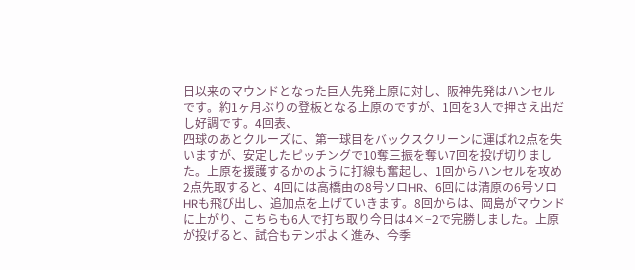日以来のマウンドとなった巨人先発上原に対し、阪神先発はハンセルです。約1ヶ月ぶりの登板となる上原のですが、1回を3人で押さえ出だし好調です。4回表、
四球のあとクルーズに、第一球目をバックスクリーンに運ばれ2点を失いますが、安定したピッチングで10奪三振を奪い7回を投げ切りました。上原を援護するかのように打線も奮起し、1回からハンセルを攻め2点先取すると、4回には高橋由の8号ソロHR、6回には清原の6号ソロHRも飛び出し、追加点を上げていきます。8回からは、岡島がマウンドに上がり、こちらも6人で打ち取り今日は4×−2で完勝しました。上原が投げると、試合もテンポよく進み、今季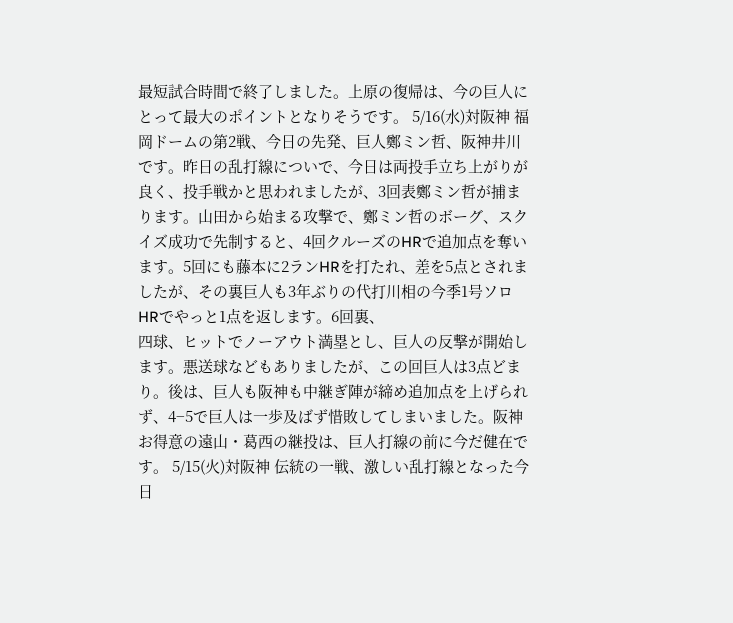最短試合時間で終了しました。上原の復帰は、今の巨人にとって最大のポイントとなりそうです。 5/16(水)対阪神 福岡ドームの第2戦、今日の先発、巨人鄭ミン哲、阪神井川です。昨日の乱打線についで、今日は両投手立ち上がりが良く、投手戦かと思われましたが、3回表鄭ミン哲が捕まります。山田から始まる攻撃で、鄭ミン哲のボーグ、スクイズ成功で先制すると、4回クルーズのHRで追加点を奪います。5回にも藤本に2ランHRを打たれ、差を5点とされましたが、その裏巨人も3年ぶりの代打川相の今季1号ソロHRでやっと1点を返します。6回裏、
四球、ヒットでノーアウト満塁とし、巨人の反撃が開始します。悪送球などもありましたが、この回巨人は3点どまり。後は、巨人も阪神も中継ぎ陣が締め追加点を上げられず、4−5で巨人は一歩及ばず惜敗してしまいました。阪神お得意の遠山・葛西の継投は、巨人打線の前に今だ健在です。 5/15(火)対阪神 伝統の一戦、激しい乱打線となった今日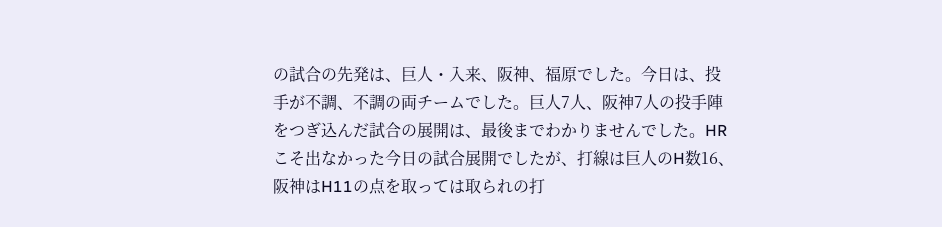の試合の先発は、巨人・入来、阪神、福原でした。今日は、投手が不調、不調の両チームでした。巨人7人、阪神7人の投手陣をつぎ込んだ試合の展開は、最後までわかりませんでした。HRこそ出なかった今日の試合展開でしたが、打線は巨人のH数16、阪神はH11の点を取っては取られの打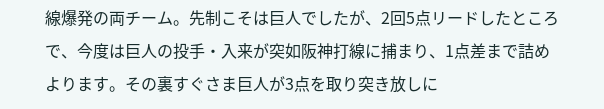線爆発の両チーム。先制こそは巨人でしたが、2回5点リードしたところで、今度は巨人の投手・入来が突如阪神打線に捕まり、1点差まで詰めよります。その裏すぐさま巨人が3点を取り突き放しに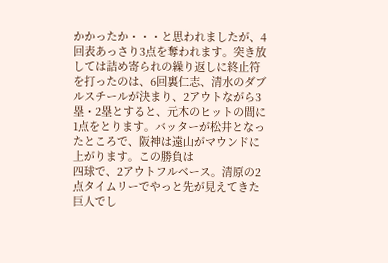かかったか・・・と思われましたが、4回表あっさり3点を奪われます。突き放しては詰め寄られの繰り返しに終止符を打ったのは、6回裏仁志、清水のダブルスチールが決まり、2アウトながら3塁・2塁とすると、元木のヒットの間に1点をとります。バッターが松井となったところで、阪神は遠山がマウンドに上がります。この勝負は
四球で、2アウトフルベース。清原の2点タイムリーでやっと先が見えてきた巨人でし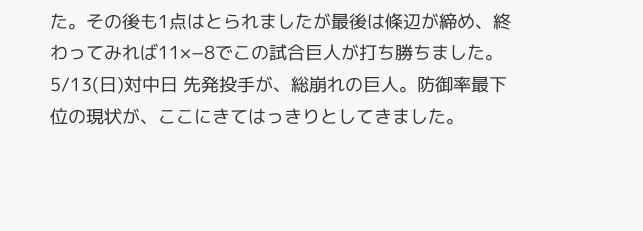た。その後も1点はとられましたが最後は條辺が締め、終わってみれば11×−8でこの試合巨人が打ち勝ちました。 5/13(日)対中日 先発投手が、総崩れの巨人。防御率最下位の現状が、ここにきてはっきりとしてきました。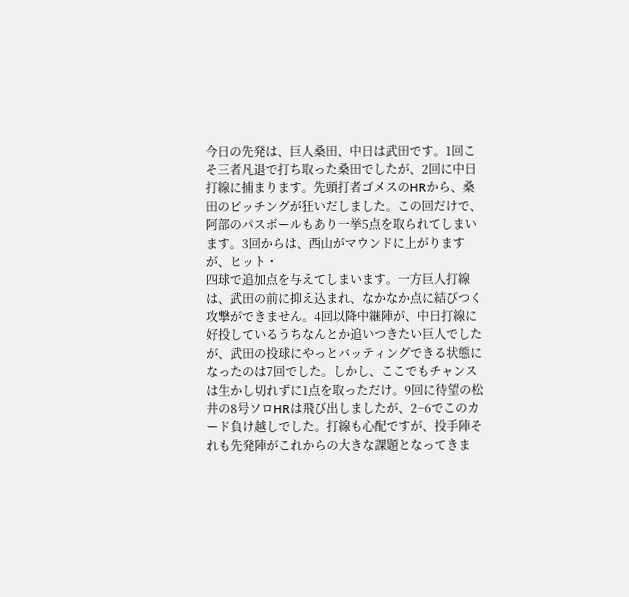今日の先発は、巨人桑田、中日は武田です。1回こそ三者凡退で打ち取った桑田でしたが、2回に中日打線に捕まります。先頭打者ゴメスのHRから、桑田のピッチングが狂いだしました。この回だけで、阿部のパスボールもあり一挙5点を取られてしまいます。3回からは、西山がマウンドに上がりますが、ヒット・
四球で追加点を与えてしまいます。一方巨人打線は、武田の前に抑え込まれ、なかなか点に結びつく攻撃ができません。4回以降中継陣が、中日打線に好投しているうちなんとか追いつきたい巨人でしたが、武田の投球にやっとバッティングできる状態になったのは7回でした。しかし、ここでもチャンスは生かし切れずに1点を取っただけ。9回に待望の松井の8号ソロHRは飛び出しましたが、2−6でこのカード負け越しでした。打線も心配ですが、投手陣それも先発陣がこれからの大きな課題となってきま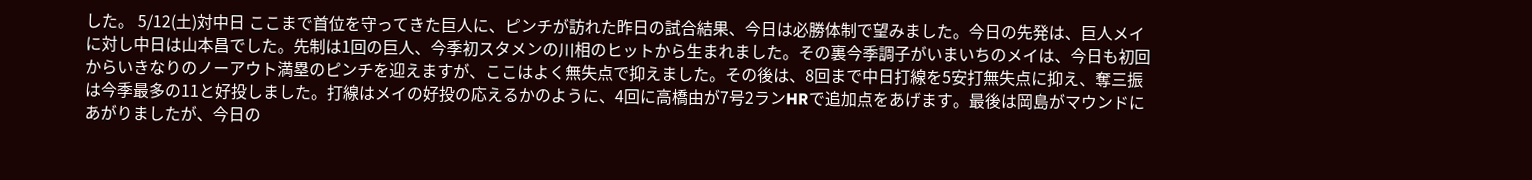した。 5/12(土)対中日 ここまで首位を守ってきた巨人に、ピンチが訪れた昨日の試合結果、今日は必勝体制で望みました。今日の先発は、巨人メイに対し中日は山本昌でした。先制は1回の巨人、今季初スタメンの川相のヒットから生まれました。その裏今季調子がいまいちのメイは、今日も初回からいきなりのノーアウト満塁のピンチを迎えますが、ここはよく無失点で抑えました。その後は、8回まで中日打線を5安打無失点に抑え、奪三振は今季最多の11と好投しました。打線はメイの好投の応えるかのように、4回に高橋由が7号2ランHRで追加点をあげます。最後は岡島がマウンドにあがりましたが、今日の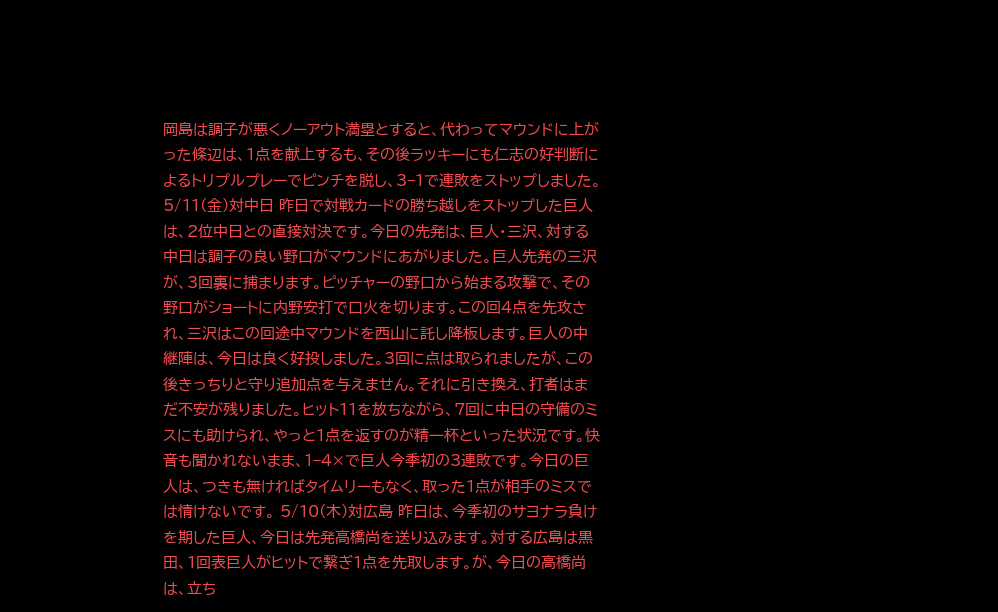岡島は調子が悪くノーアウト満塁とすると、代わってマウンドに上がった條辺は、1点を献上するも、その後ラッキーにも仁志の好判断によるトリプルプレーでピンチを脱し、3−1で連敗をストップしました。 5/11(金)対中日 昨日で対戦カードの勝ち越しをストップした巨人は、2位中日との直接対決です。今日の先発は、巨人・三沢、対する中日は調子の良い野口がマウンドにあがりました。巨人先発の三沢が、3回裏に捕まります。ピッチャーの野口から始まる攻撃で、その野口がショートに内野安打で口火を切ります。この回4点を先攻され、三沢はこの回途中マウンドを西山に託し降板します。巨人の中継陣は、今日は良く好投しました。3回に点は取られましたが、この後きっちりと守り追加点を与えません。それに引き換え、打者はまだ不安が残りました。ヒット11を放ちながら、7回に中日の守備のミスにも助けられ、やっと1点を返すのが精一杯といった状況です。快音も聞かれないまま、1−4×で巨人今季初の3連敗です。今日の巨人は、つきも無ければタイムリーもなく、取った1点が相手のミスでは情けないです。 5/10(木)対広島 昨日は、今季初のサヨナラ負けを期した巨人、今日は先発高橋尚を送り込みます。対する広島は黒田、1回表巨人がヒットで繋ぎ1点を先取します。が、今日の高橋尚は、立ち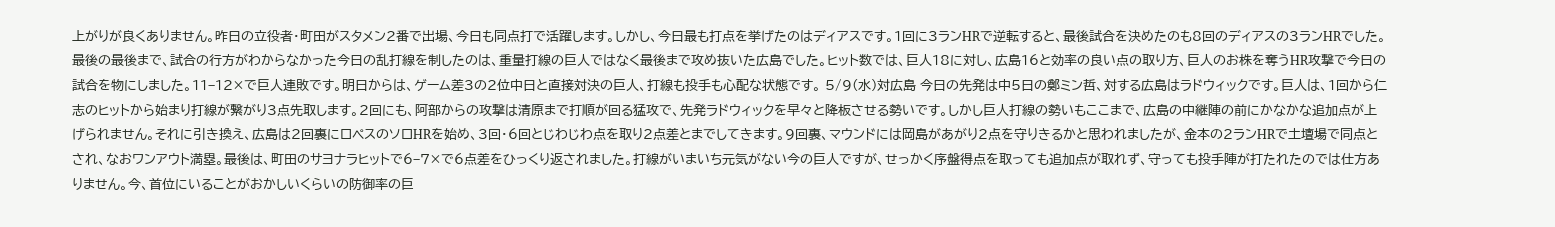上がりが良くありません。昨日の立役者・町田がスタメン2番で出場、今日も同点打で活躍します。しかし、今日最も打点を挙げたのはディアスです。1回に3ランHRで逆転すると、最後試合を決めたのも8回のディアスの3ランHRでした。最後の最後まで、試合の行方がわからなかった今日の乱打線を制したのは、重量打線の巨人ではなく最後まで攻め抜いた広島でした。ヒット数では、巨人18に対し、広島16と効率の良い点の取り方、巨人のお株を奪うHR攻撃で今日の試合を物にしました。11−12×で巨人連敗です。明日からは、ゲーム差3の2位中日と直接対決の巨人、打線も投手も心配な状態です。 5/9(水)対広島 今日の先発は中5日の鄭ミン哲、対する広島はラドウィックです。巨人は、1回から仁志のヒットから始まり打線が繋がり3点先取します。2回にも、阿部からの攻撃は清原まで打順が回る猛攻で、先発ラドウィックを早々と降板させる勢いです。しかし巨人打線の勢いもここまで、広島の中継陣の前にかなかな追加点が上げられません。それに引き換え、広島は2回裏にロペスのソロHRを始め、3回・6回とじわじわ点を取り2点差とまでしてきます。9回裏、マウンドには岡島があがり2点を守りきるかと思われましたが、金本の2ランHRで土壇場で同点とされ、なおワンアウト満塁。最後は、町田のサヨナラヒットで6−7×で6点差をひっくり返されました。打線がいまいち元気がない今の巨人ですが、せっかく序盤得点を取っても追加点が取れず、守っても投手陣が打たれたのでは仕方ありません。今、首位にいることがおかしいくらいの防御率の巨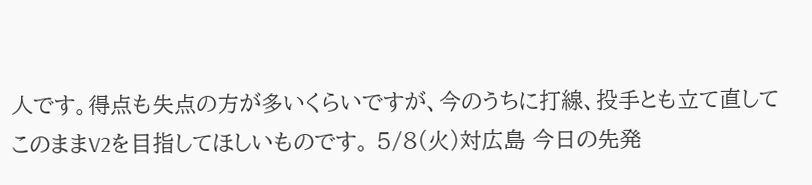人です。得点も失点の方が多いくらいですが、今のうちに打線、投手とも立て直してこのままV2を目指してほしいものです。 5/8(火)対広島 今日の先発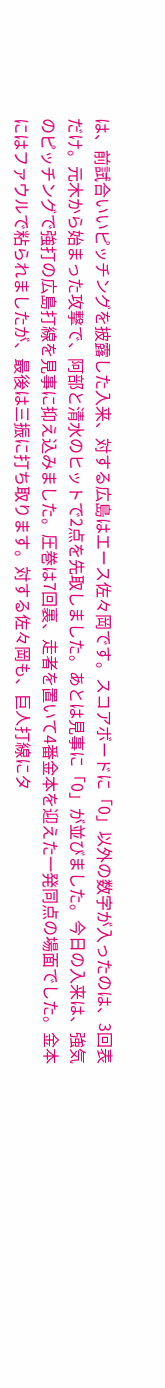は、前試合いいピッチングを披露した入来、対する広島はエース佐々岡です。スコアボードに「0」以外の数字が入ったのは、3回表だけ。元木から始まった攻撃で、阿部と清水のヒットで2点を先取しました。あとは見事に「0」が並びました。今日の入来は、強気のピッチングで強打の広島打線を見事に抑え込みました。圧巻は7回裏、走者を置いて4番金本を迎えた一発同点の場面でした。金本にはファウルで粘られましたが、最後は三振に打ち取ります。対する佐々岡も、巨人打線にタ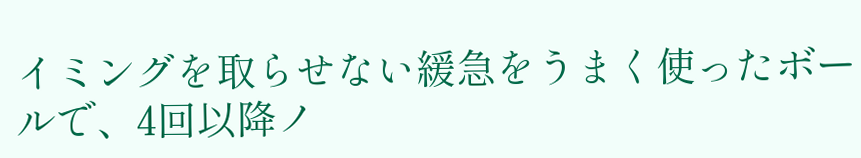イミングを取らせない緩急をうまく使ったボールで、4回以降ノ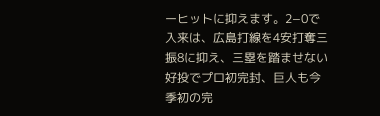ーヒットに抑えます。2−0で入来は、広島打線を4安打奪三振8に抑え、三塁を踏ませない好投でプロ初完封、巨人も今季初の完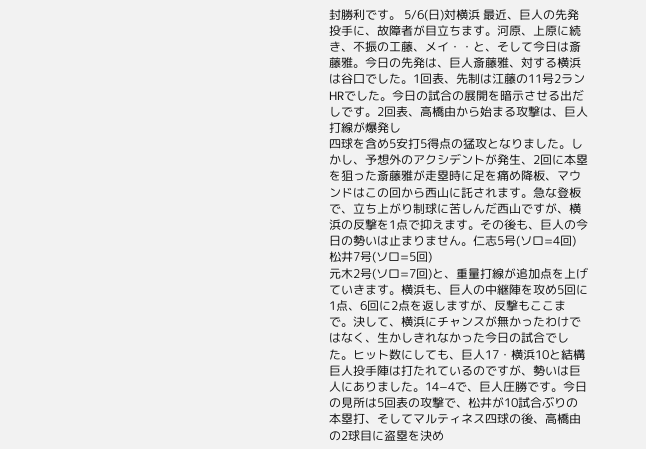封勝利です。 5/6(日)対横浜 最近、巨人の先発投手に、故障者が目立ちます。河原、上原に続き、不振の工藤、メイ・・と、そして今日は斎藤雅。今日の先発は、巨人斎藤雅、対する横浜は谷口でした。1回表、先制は江藤の11号2ランHRでした。今日の試合の展開を暗示させる出だしです。2回表、高橋由から始まる攻撃は、巨人打線が爆発し
四球を含め5安打5得点の猛攻となりました。しかし、予想外のアクシデントが発生、2回に本塁を狙った斎藤雅が走塁時に足を痛め降板、マウンドはこの回から西山に託されます。急な登板で、立ち上がり制球に苦しんだ西山ですが、横浜の反撃を1点で抑えます。その後も、巨人の今日の勢いは止まりません。仁志5号(ソロ=4回)
松井7号(ソロ=5回)
元木2号(ソロ=7回)と、重量打線が追加点を上げていきます。横浜も、巨人の中継陣を攻め5回に1点、6回に2点を返しますが、反撃もここまで。決して、横浜にチャンスが無かったわけではなく、生かしきれなかった今日の試合でした。ヒット数にしても、巨人17・横浜10と結構巨人投手陣は打たれているのですが、勢いは巨人にありました。14−4で、巨人圧勝です。今日の見所は5回表の攻撃で、松井が10試合ぶりの本塁打、そしてマルティネス四球の後、高橋由の2球目に盗塁を決め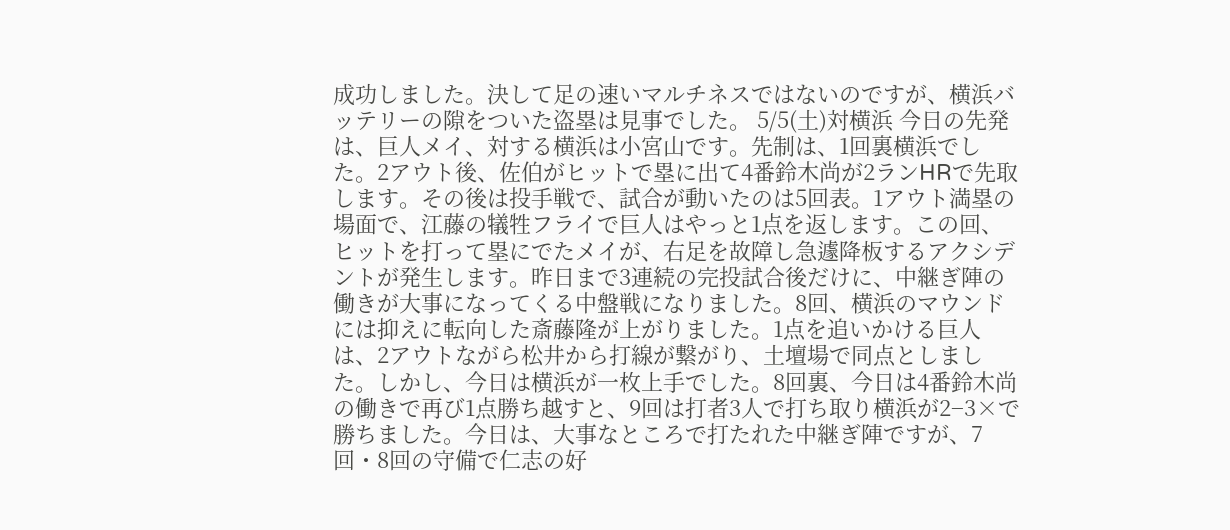成功しました。決して足の速いマルチネスではないのですが、横浜バッテリーの隙をついた盗塁は見事でした。 5/5(土)対横浜 今日の先発は、巨人メイ、対する横浜は小宮山です。先制は、1回裏横浜でした。2アウト後、佐伯がヒットで塁に出て4番鈴木尚が2ランHRで先取します。その後は投手戦で、試合が動いたのは5回表。1アウト満塁の場面で、江藤の犠牲フライで巨人はやっと1点を返します。この回、ヒットを打って塁にでたメイが、右足を故障し急遽降板するアクシデントが発生します。昨日まで3連続の完投試合後だけに、中継ぎ陣の働きが大事になってくる中盤戦になりました。8回、横浜のマウンドには抑えに転向した斎藤隆が上がりました。1点を追いかける巨人は、2アウトながら松井から打線が繋がり、土壇場で同点としました。しかし、今日は横浜が一枚上手でした。8回裏、今日は4番鈴木尚の働きで再び1点勝ち越すと、9回は打者3人で打ち取り横浜が2−3×で勝ちました。今日は、大事なところで打たれた中継ぎ陣ですが、7回・8回の守備で仁志の好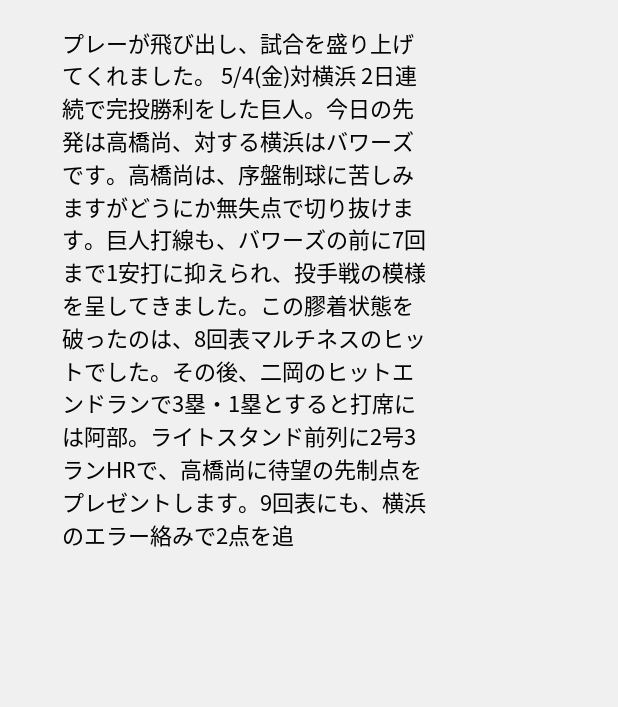プレーが飛び出し、試合を盛り上げてくれました。 5/4(金)対横浜 2日連続で完投勝利をした巨人。今日の先発は高橋尚、対する横浜はバワーズです。高橋尚は、序盤制球に苦しみますがどうにか無失点で切り抜けます。巨人打線も、バワーズの前に7回まで1安打に抑えられ、投手戦の模様を呈してきました。この膠着状態を破ったのは、8回表マルチネスのヒットでした。その後、二岡のヒットエンドランで3塁・1塁とすると打席には阿部。ライトスタンド前列に2号3ランHRで、高橋尚に待望の先制点をプレゼントします。9回表にも、横浜のエラー絡みで2点を追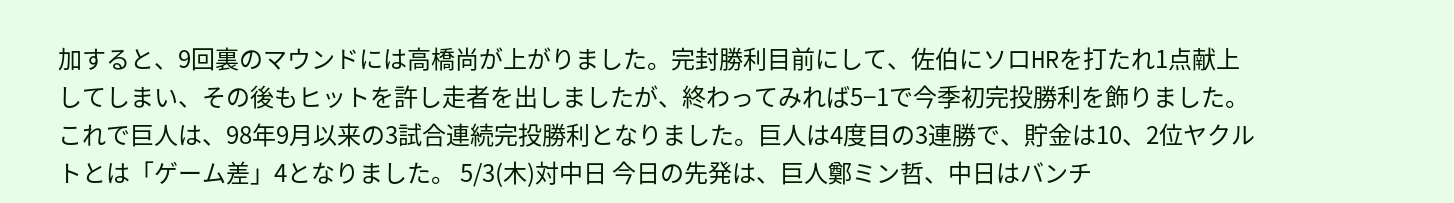加すると、9回裏のマウンドには高橋尚が上がりました。完封勝利目前にして、佐伯にソロHRを打たれ1点献上してしまい、その後もヒットを許し走者を出しましたが、終わってみれば5−1で今季初完投勝利を飾りました。これで巨人は、98年9月以来の3試合連続完投勝利となりました。巨人は4度目の3連勝で、貯金は10、2位ヤクルトとは「ゲーム差」4となりました。 5/3(木)対中日 今日の先発は、巨人鄭ミン哲、中日はバンチ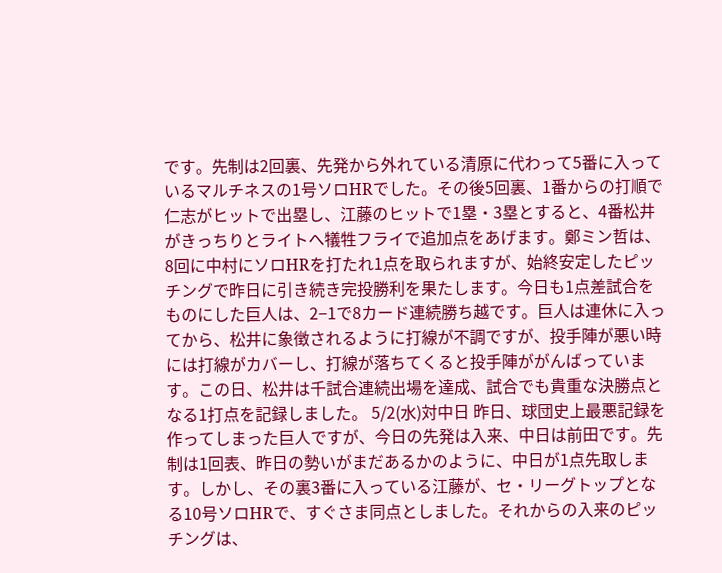です。先制は2回裏、先発から外れている清原に代わって5番に入っているマルチネスの1号ソロHRでした。その後5回裏、1番からの打順で仁志がヒットで出塁し、江藤のヒットで1塁・3塁とすると、4番松井がきっちりとライトへ犠牲フライで追加点をあげます。鄭ミン哲は、8回に中村にソロHRを打たれ1点を取られますが、始終安定したピッチングで昨日に引き続き完投勝利を果たします。今日も1点差試合をものにした巨人は、2−1で8カード連続勝ち越です。巨人は連休に入ってから、松井に象徴されるように打線が不調ですが、投手陣が悪い時には打線がカバーし、打線が落ちてくると投手陣ががんばっています。この日、松井は千試合連続出場を達成、試合でも貴重な決勝点となる1打点を記録しました。 5/2(水)対中日 昨日、球団史上最悪記録を作ってしまった巨人ですが、今日の先発は入来、中日は前田です。先制は1回表、昨日の勢いがまだあるかのように、中日が1点先取します。しかし、その裏3番に入っている江藤が、セ・リーグトップとなる10号ソロHRで、すぐさま同点としました。それからの入来のピッチングは、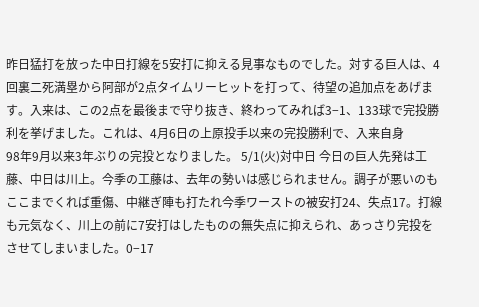昨日猛打を放った中日打線を5安打に抑える見事なものでした。対する巨人は、4回裏二死満塁から阿部が2点タイムリーヒットを打って、待望の追加点をあげます。入来は、この2点を最後まで守り抜き、終わってみれば3−1、133球で完投勝利を挙げました。これは、4月6日の上原投手以来の完投勝利で、入来自身
98年9月以来3年ぶりの完投となりました。 5/1(火)対中日 今日の巨人先発は工藤、中日は川上。今季の工藤は、去年の勢いは感じられません。調子が悪いのもここまでくれば重傷、中継ぎ陣も打たれ今季ワーストの被安打24、失点17。打線も元気なく、川上の前に7安打はしたものの無失点に抑えられ、あっさり完投をさせてしまいました。0−17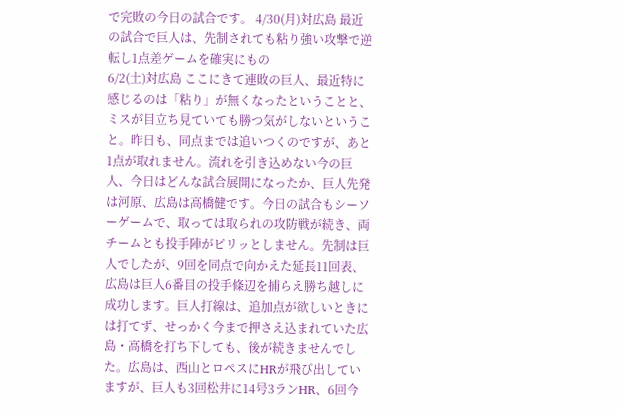で完敗の今日の試合です。 4/30(月)対広島 最近の試合で巨人は、先制されても粘り強い攻撃で逆転し1点差ゲームを確実にもの
6/2(土)対広島 ここにきて連敗の巨人、最近特に感じるのは「粘り」が無くなったということと、ミスが目立ち見ていても勝つ気がしないということ。昨日も、同点までは追いつくのですが、あと1点が取れません。流れを引き込めない今の巨人、今日はどんな試合展開になったか、巨人先発は河原、広島は高橋健です。今日の試合もシーソーゲームで、取っては取られの攻防戦が続き、両チームとも投手陣がピリッとしません。先制は巨人でしたが、9回を同点で向かえた延長11回表、広島は巨人6番目の投手條辺を捕らえ勝ち越しに成功します。巨人打線は、追加点が欲しいときには打てず、せっかく今まで押さえ込まれていた広島・高橋を打ち下しても、後が続きませんでした。広島は、西山とロペスにHRが飛び出していますが、巨人も3回松井に14号3ランHR、6回今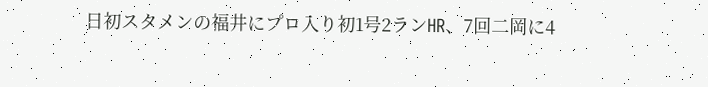日初スタメンの福井にプロ入り初1号2ランHR、7回二岡に4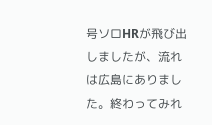号ソロHRが飛び出しましたが、流れは広島にありました。終わってみれ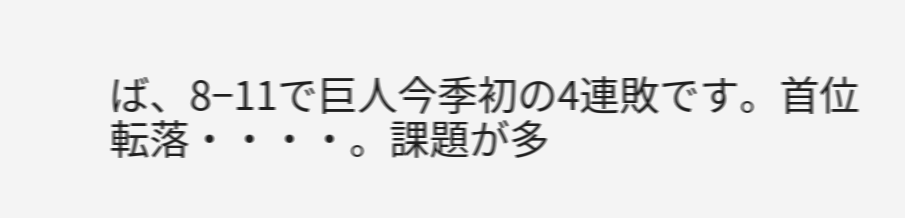ば、8−11で巨人今季初の4連敗です。首位転落・・・・。課題が多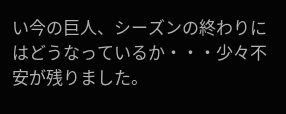い今の巨人、シーズンの終わりにはどうなっているか・・・少々不安が残りました。